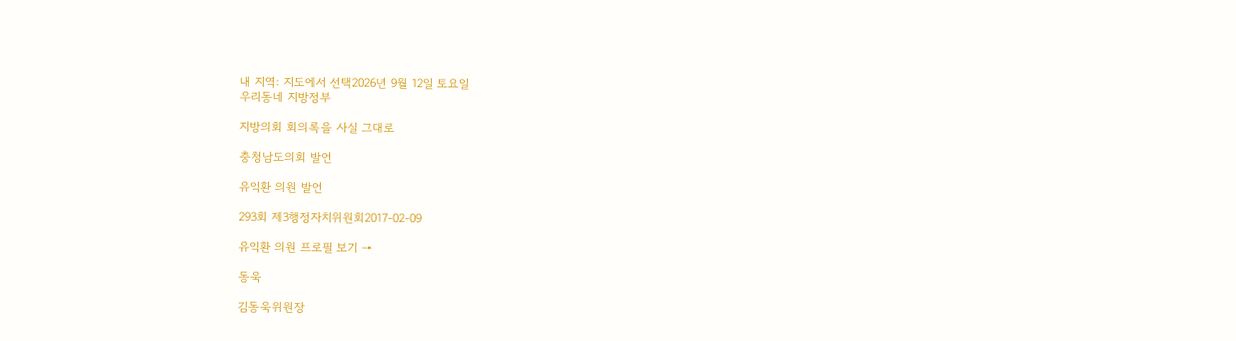내 지역: 지도에서 선택2026년 9월 12일 토요일
우리동네 지방정부

지방의회 회의록을 사실 그대로

충청남도의회 발언

유익환 의원 발언

293회 제3행정자치위원회2017-02-09

유익환 의원 프로필 보기 →

동욱

김동욱위원장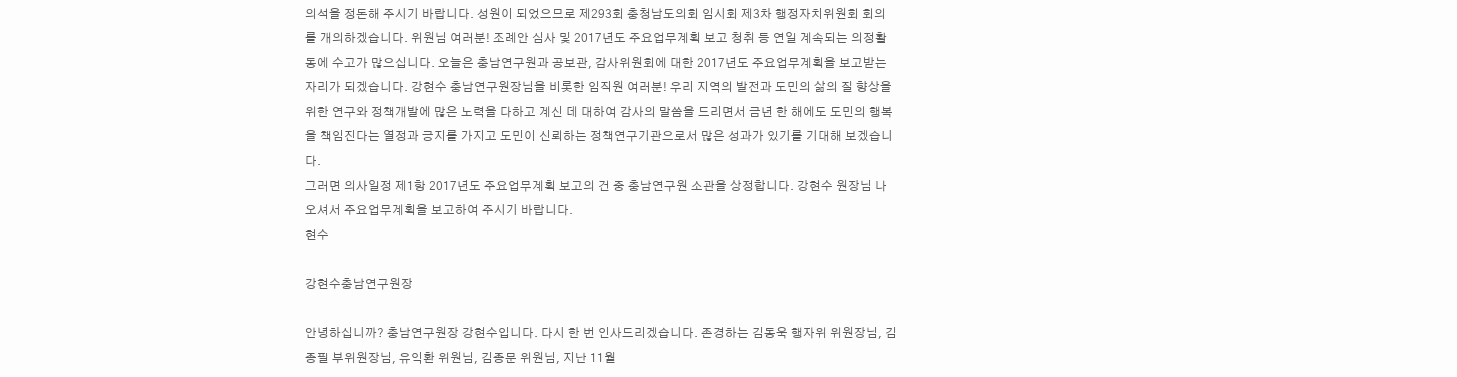의석을 정돈해 주시기 바랍니다. 성원이 되었으므로 제293회 충청남도의회 임시회 제3차 행정자치위원회 회의를 개의하겠습니다. 위원님 여러분! 조례안 심사 및 2017년도 주요업무계획 보고 청취 등 연일 계속되는 의정활동에 수고가 많으십니다. 오늘은 충남연구원과 공보관, 감사위원회에 대한 2017년도 주요업무계획을 보고받는 자리가 되겠습니다. 강현수 충남연구원장님을 비롯한 임직원 여러분! 우리 지역의 발전과 도민의 삶의 질 향상을 위한 연구와 정책개발에 많은 노력을 다하고 계신 데 대하여 감사의 말씀을 드리면서 금년 한 해에도 도민의 행복을 책임진다는 열정과 긍지를 가지고 도민이 신뢰하는 정책연구기관으로서 많은 성과가 있기를 기대해 보겠습니다.
그러면 의사일정 제1항 2017년도 주요업무계획 보고의 건 중 충남연구원 소관을 상정합니다. 강현수 원장님 나오셔서 주요업무계획을 보고하여 주시기 바랍니다.
현수

강현수충남연구원장

안녕하십니까? 충남연구원장 강현수입니다. 다시 한 번 인사드리겠습니다. 존경하는 김동욱 행자위 위원장님, 김종필 부위원장님, 유익환 위원님, 김종문 위원님, 지난 11월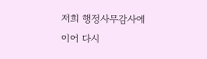저희 행정사무감사에 이어 다시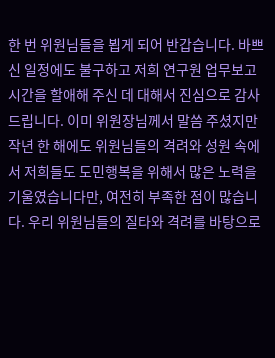한 번 위원님들을 뵙게 되어 반갑습니다. 바쁘신 일정에도 불구하고 저희 연구원 업무보고 시간을 할애해 주신 데 대해서 진심으로 감사드립니다. 이미 위원장님께서 말씀 주셨지만 작년 한 해에도 위원님들의 격려와 성원 속에서 저희들도 도민행복을 위해서 많은 노력을 기울였습니다만, 여전히 부족한 점이 많습니다. 우리 위원님들의 질타와 격려를 바탕으로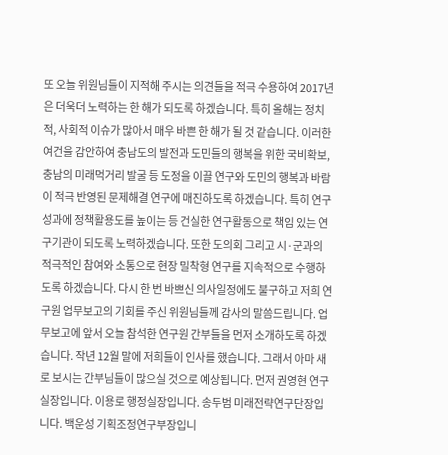또 오늘 위원님들이 지적해 주시는 의견들을 적극 수용하여 2017년은 더욱더 노력하는 한 해가 되도록 하겠습니다. 특히 올해는 정치적, 사회적 이슈가 많아서 매우 바쁜 한 해가 될 것 같습니다. 이러한 여건을 감안하여 충남도의 발전과 도민들의 행복을 위한 국비확보, 충남의 미래먹거리 발굴 등 도정을 이끌 연구와 도민의 행복과 바람이 적극 반영된 문제해결 연구에 매진하도록 하겠습니다. 특히 연구성과에 정책활용도를 높이는 등 건실한 연구활동으로 책임 있는 연구기관이 되도록 노력하겠습니다. 또한 도의회 그리고 시·군과의 적극적인 참여와 소통으로 현장 밀착형 연구를 지속적으로 수행하도록 하겠습니다. 다시 한 번 바쁘신 의사일정에도 불구하고 저희 연구원 업무보고의 기회를 주신 위원님들께 감사의 말씀드립니다. 업무보고에 앞서 오늘 참석한 연구원 간부들을 먼저 소개하도록 하겠습니다. 작년 12월 말에 저희들이 인사를 했습니다. 그래서 아마 새로 보시는 간부님들이 많으실 것으로 예상됩니다. 먼저 권영현 연구실장입니다. 이용로 행정실장입니다. 송두범 미래전략연구단장입니다. 백운성 기획조정연구부장입니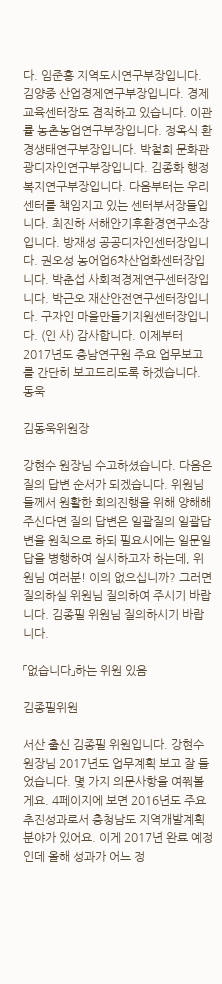다. 임준홍 지역도시연구부장입니다. 김양중 산업경제연구부장입니다. 경제교육센터장도 겸직하고 있습니다. 이관률 농촌농업연구부장입니다. 정옥식 환경생태연구부장입니다. 박철희 문화관광디자인연구부장입니다. 김종화 행정복지연구부장입니다. 다음부터는 우리 센터를 책임지고 있는 센터부서장들입니다. 최진하 서해안기후환경연구소장입니다. 방재성 공공디자인센터장입니다. 권오성 농어업6차산업화센터장입니다. 박춘섭 사회적경제연구센터장입니다. 박근오 재산안전연구센터장입니다. 구자인 마을만들기지원센터장입니다. (인 사) 감사합니다. 이제부터 2017년도 충남연구원 주요 업무보고를 간단히 보고드리도록 하겠습니다.
동욱

김동욱위원장

강현수 원장님 수고하셨습니다. 다음은 질의 답변 순서가 되겠습니다. 위원님들께서 원활한 회의진행을 위해 양해해 주신다면 질의 답변은 일괄질의 일괄답변을 원칙으로 하되 필요시에는 일문일답을 병행하여 실시하고자 하는데, 위원님 여러분! 이의 없으십니까? 그러면 질의하실 위원님 질의하여 주시기 바랍니다. 김종필 위원님 질의하시기 바랍니다.

「없습니다」하는 위원 있음

김종필위원

서산 출신 김종필 위원입니다. 강현수 원장님 2017년도 업무계획 보고 잘 들었습니다. 몇 가지 의문사항을 여쭤볼게요. 4페이지에 보면 2016년도 주요추진성과로서 충청남도 지역개발계획 분야가 있어요. 이게 2017년 완료 예정인데 올해 성과가 어느 정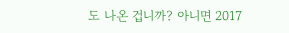도 나온 겁니까? 아니면 2017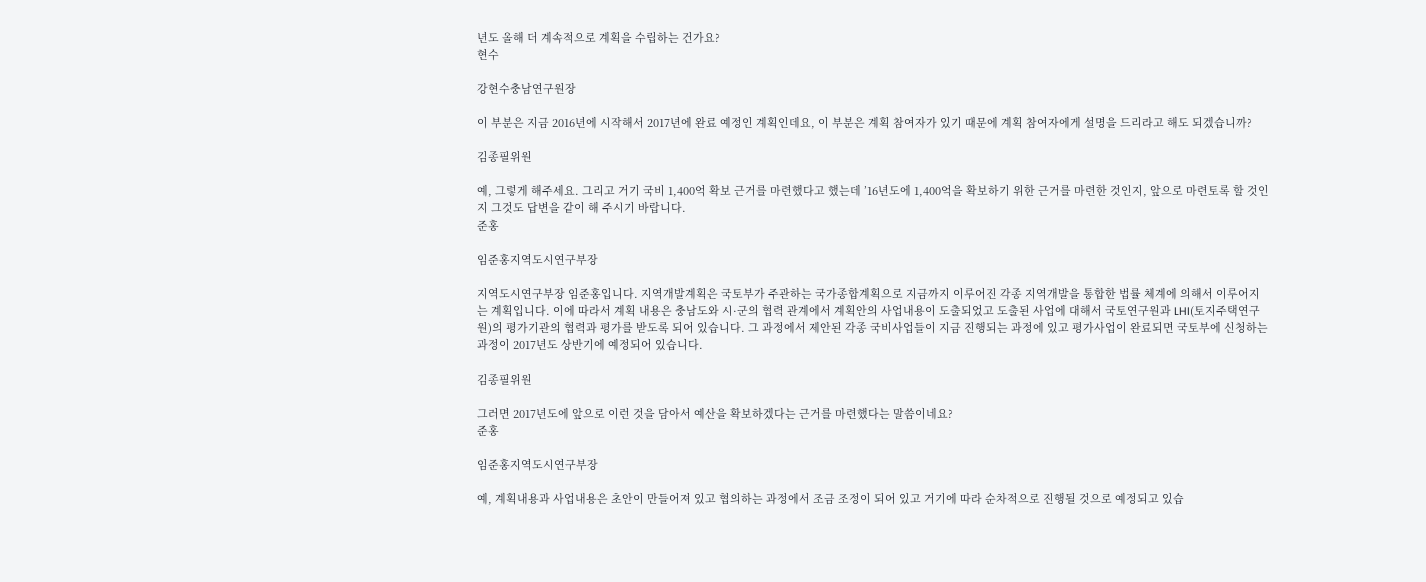년도 올해 더 계속적으로 계획을 수립하는 건가요?
현수

강현수충남연구원장

이 부분은 지금 2016년에 시작해서 2017년에 완료 예정인 계획인데요, 이 부분은 계획 참여자가 있기 때문에 계획 참여자에게 설명을 드리라고 해도 되겠습니까?

김종필위원

예, 그렇게 해주세요. 그리고 거기 국비 1,400억 확보 근거를 마련했다고 했는데 ’16년도에 1,400억을 확보하기 위한 근거를 마련한 것인지, 앞으로 마련토록 할 것인지 그것도 답변을 같이 해 주시기 바랍니다.
준홍

임준홍지역도시연구부장

지역도시연구부장 임준홍입니다. 지역개발계획은 국토부가 주관하는 국가종합계획으로 지금까지 이루어진 각종 지역개발을 통합한 법률 체계에 의해서 이루어지는 계획입니다. 이에 따라서 계획 내용은 충남도와 시·군의 협력 관계에서 계획안의 사업내용이 도출되었고 도출된 사업에 대해서 국토연구원과 LHI(토지주택연구원)의 평가기관의 협력과 평가를 받도록 되어 있습니다. 그 과정에서 제안된 각종 국비사업들이 지금 진행되는 과정에 있고 평가사업이 완료되면 국토부에 신청하는 과정이 2017년도 상반기에 예정되어 있습니다.

김종필위원

그러면 2017년도에 앞으로 이런 것을 담아서 예산을 확보하겠다는 근거를 마련했다는 말씀이네요?
준홍

임준홍지역도시연구부장

예, 계획내용과 사업내용은 초안이 만들어져 있고 협의하는 과정에서 조금 조정이 되어 있고 거기에 따라 순차적으로 진행될 것으로 예정되고 있습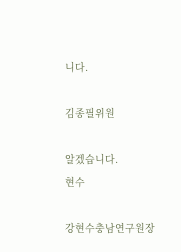니다.

김종필위원

알겠습니다.
현수

강현수충남연구원장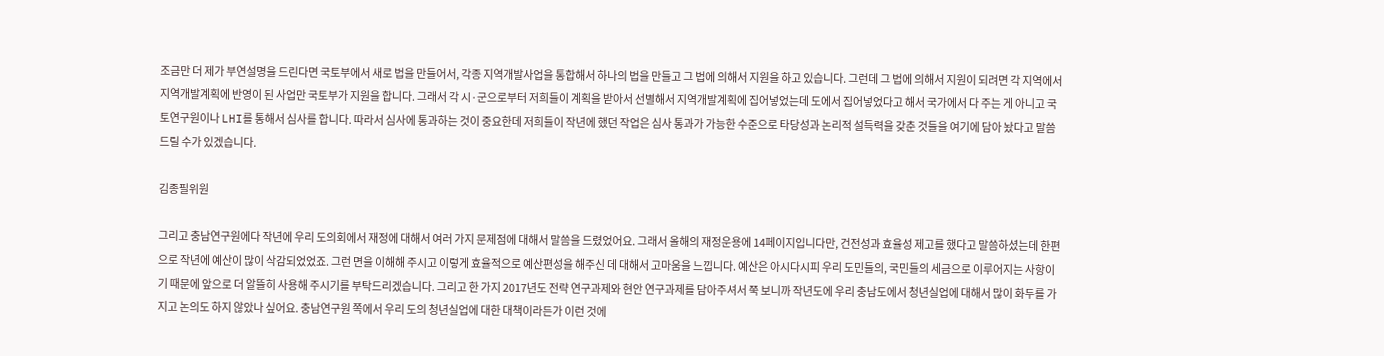조금만 더 제가 부연설명을 드린다면 국토부에서 새로 법을 만들어서, 각종 지역개발사업을 통합해서 하나의 법을 만들고 그 법에 의해서 지원을 하고 있습니다. 그런데 그 법에 의해서 지원이 되려면 각 지역에서 지역개발계획에 반영이 된 사업만 국토부가 지원을 합니다. 그래서 각 시·군으로부터 저희들이 계획을 받아서 선별해서 지역개발계획에 집어넣었는데 도에서 집어넣었다고 해서 국가에서 다 주는 게 아니고 국토연구원이나 LHI를 통해서 심사를 합니다. 따라서 심사에 통과하는 것이 중요한데 저희들이 작년에 했던 작업은 심사 통과가 가능한 수준으로 타당성과 논리적 설득력을 갖춘 것들을 여기에 담아 놨다고 말씀드릴 수가 있겠습니다.

김종필위원

그리고 충남연구원에다 작년에 우리 도의회에서 재정에 대해서 여러 가지 문제점에 대해서 말씀을 드렸었어요. 그래서 올해의 재정운용에 14페이지입니다만, 건전성과 효율성 제고를 했다고 말씀하셨는데 한편으로 작년에 예산이 많이 삭감되었었죠. 그런 면을 이해해 주시고 이렇게 효율적으로 예산편성을 해주신 데 대해서 고마움을 느낍니다. 예산은 아시다시피 우리 도민들의, 국민들의 세금으로 이루어지는 사항이기 때문에 앞으로 더 알뜰히 사용해 주시기를 부탁드리겠습니다. 그리고 한 가지 2017년도 전략 연구과제와 현안 연구과제를 담아주셔서 쭉 보니까 작년도에 우리 충남도에서 청년실업에 대해서 많이 화두를 가지고 논의도 하지 않았나 싶어요. 충남연구원 쪽에서 우리 도의 청년실업에 대한 대책이라든가 이런 것에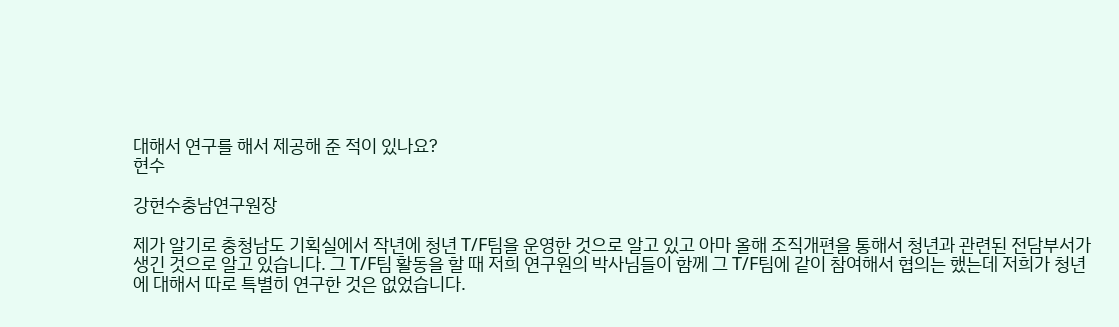대해서 연구를 해서 제공해 준 적이 있나요?
현수

강현수충남연구원장

제가 알기로 충청남도 기획실에서 작년에 청년 T/F팀을 운영한 것으로 알고 있고 아마 올해 조직개편을 통해서 청년과 관련된 전담부서가 생긴 것으로 알고 있습니다. 그 T/F팀 활동을 할 때 저희 연구원의 박사님들이 함께 그 T/F팀에 같이 참여해서 협의는 했는데 저희가 청년에 대해서 따로 특별히 연구한 것은 없었습니다.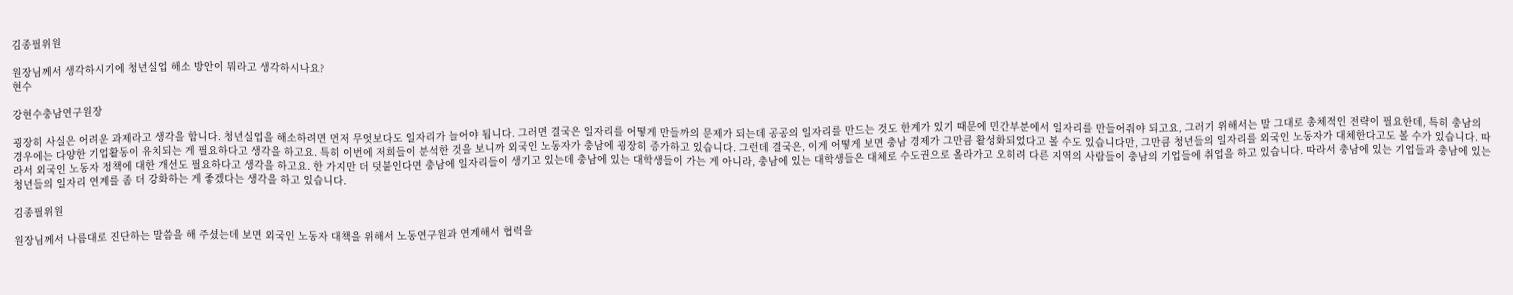김종필위원

원장님께서 생각하시기에 청년실업 해소 방안이 뭐라고 생각하시나요?
현수

강현수충남연구원장

굉장히 사실은 어려운 과제라고 생각을 합니다. 청년실업을 해소하려면 먼저 무엇보다도 일자리가 늘어야 됩니다. 그러면 결국은 일자리를 어떻게 만들까의 문제가 되는데 공공의 일자리를 만드는 것도 한계가 있기 때문에 민간부분에서 일자리를 만들어줘야 되고요, 그러기 위해서는 말 그대로 총체적인 전략이 필요한데, 특히 충남의 경우에는 다양한 기업활동이 유치되는 게 필요하다고 생각을 하고요. 특히 이번에 저희들이 분석한 것을 보니까 외국인 노동자가 충남에 굉장히 증가하고 있습니다. 그런데 결국은, 이게 어떻게 보면 충남 경제가 그만큼 활성화되었다고 볼 수도 있습니다만, 그만큼 청년들의 일자리를 외국인 노동자가 대체한다고도 볼 수가 있습니다. 따라서 외국인 노동자 정책에 대한 개선도 필요하다고 생각을 하고요. 한 가지만 더 덧붙인다면 충남에 일자리들이 생기고 있는데 충남에 있는 대학생들이 가는 게 아니라, 충남에 있는 대학생들은 대체로 수도권으로 올라가고 오히려 다른 지역의 사람들이 충남의 기업들에 취업을 하고 있습니다. 따라서 충남에 있는 기업들과 충남에 있는 청년들의 일자리 연계를 좀 더 강화하는 게 좋겠다는 생각을 하고 있습니다.

김종필위원

원장님께서 나름대로 진단하는 말씀을 해 주셨는데 보면 외국인 노동자 대책을 위해서 노동연구원과 연계해서 협력을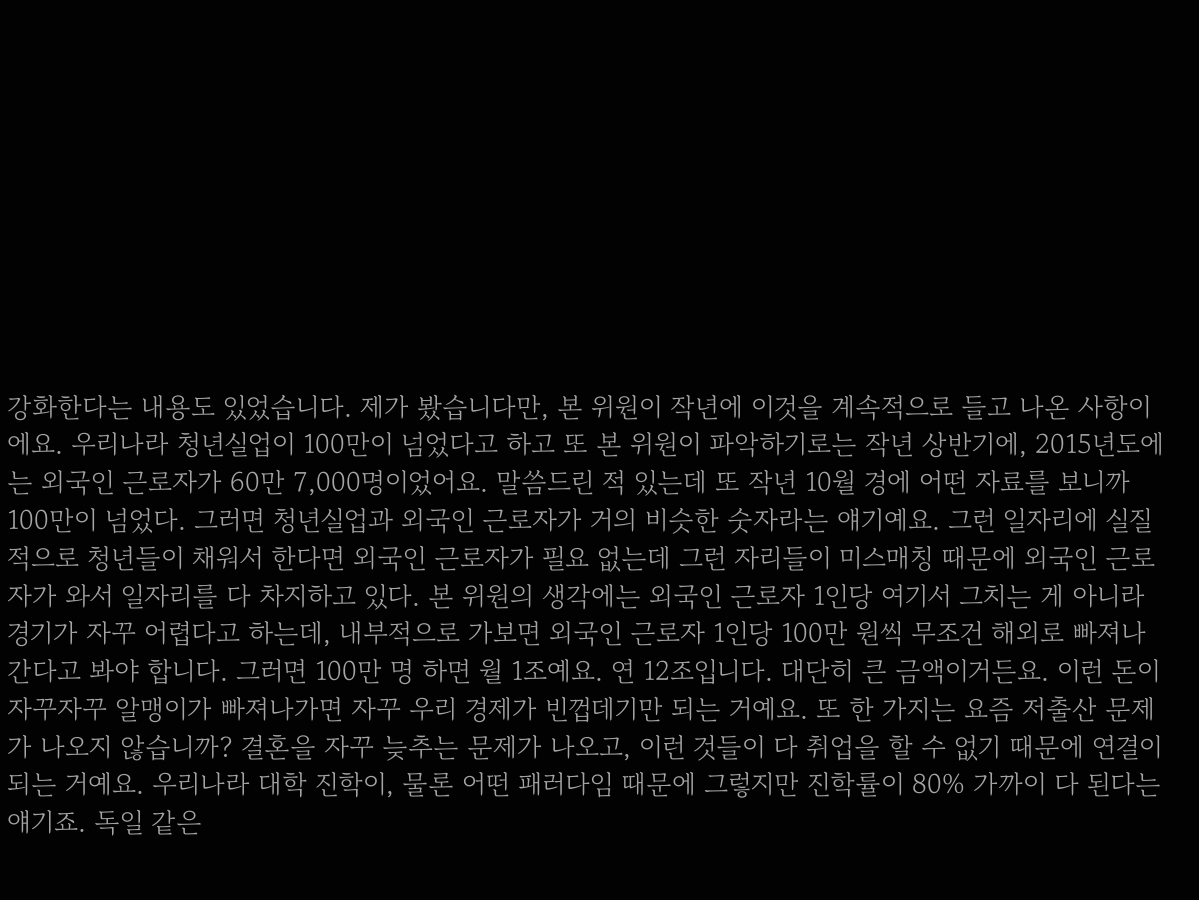강화한다는 내용도 있었습니다. 제가 봤습니다만, 본 위원이 작년에 이것을 계속적으로 들고 나온 사항이에요. 우리나라 청년실업이 100만이 넘었다고 하고 또 본 위원이 파악하기로는 작년 상반기에, 2015년도에는 외국인 근로자가 60만 7,000명이었어요. 말씀드린 적 있는데 또 작년 10월 경에 어떤 자료를 보니까 100만이 넘었다. 그러면 청년실업과 외국인 근로자가 거의 비슷한 숫자라는 얘기예요. 그런 일자리에 실질적으로 청년들이 채워서 한다면 외국인 근로자가 필요 없는데 그런 자리들이 미스매칭 때문에 외국인 근로자가 와서 일자리를 다 차지하고 있다. 본 위원의 생각에는 외국인 근로자 1인당 여기서 그치는 게 아니라 경기가 자꾸 어렵다고 하는데, 내부적으로 가보면 외국인 근로자 1인당 100만 원씩 무조건 해외로 빠져나간다고 봐야 합니다. 그러면 100만 명 하면 월 1조예요. 연 12조입니다. 대단히 큰 금액이거든요. 이런 돈이 자꾸자꾸 알맹이가 빠져나가면 자꾸 우리 경제가 빈껍데기만 되는 거예요. 또 한 가지는 요즘 저출산 문제가 나오지 않습니까? 결혼을 자꾸 늦추는 문제가 나오고, 이런 것들이 다 취업을 할 수 없기 때문에 연결이 되는 거예요. 우리나라 대학 진학이, 물론 어떤 패러다임 때문에 그렇지만 진학률이 80% 가까이 다 된다는 얘기죠. 독일 같은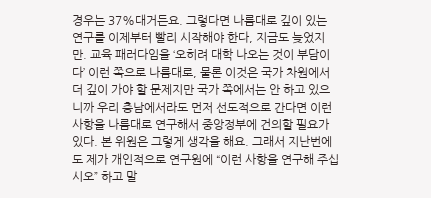경우는 37%대거든요. 그렇다면 나름대로 깊이 있는 연구를 이제부터 빨리 시작해야 한다, 지금도 늦었지만. 교육 패러다임을 ‘오히려 대학 나오는 것이 부담이다’ 이런 쪽으로 나름대로, 물론 이것은 국가 차원에서 더 깊이 가야 할 문제지만 국가 쪽에서는 안 하고 있으니까 우리 충남에서라도 먼저 선도적으로 간다면 이런 사항을 나름대로 연구해서 중앙정부에 건의할 필요가 있다. 본 위원은 그렇게 생각을 해요. 그래서 지난번에도 제가 개인적으로 연구원에 “이런 사항을 연구해 주십시오” 하고 말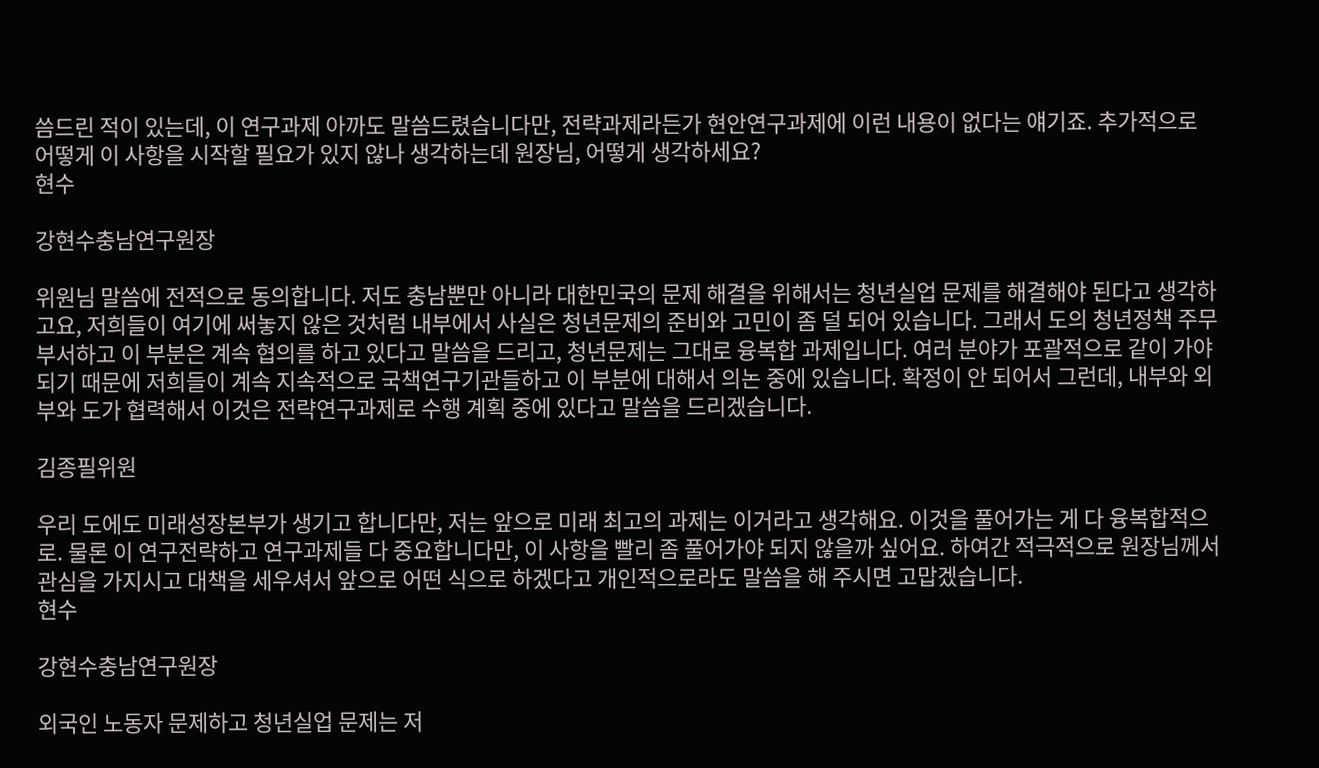씀드린 적이 있는데, 이 연구과제 아까도 말씀드렸습니다만, 전략과제라든가 현안연구과제에 이런 내용이 없다는 얘기죠. 추가적으로 어떻게 이 사항을 시작할 필요가 있지 않나 생각하는데 원장님, 어떻게 생각하세요?
현수

강현수충남연구원장

위원님 말씀에 전적으로 동의합니다. 저도 충남뿐만 아니라 대한민국의 문제 해결을 위해서는 청년실업 문제를 해결해야 된다고 생각하고요, 저희들이 여기에 써놓지 않은 것처럼 내부에서 사실은 청년문제의 준비와 고민이 좀 덜 되어 있습니다. 그래서 도의 청년정책 주무부서하고 이 부분은 계속 협의를 하고 있다고 말씀을 드리고, 청년문제는 그대로 융복합 과제입니다. 여러 분야가 포괄적으로 같이 가야 되기 때문에 저희들이 계속 지속적으로 국책연구기관들하고 이 부분에 대해서 의논 중에 있습니다. 확정이 안 되어서 그런데, 내부와 외부와 도가 협력해서 이것은 전략연구과제로 수행 계획 중에 있다고 말씀을 드리겠습니다.

김종필위원

우리 도에도 미래성장본부가 생기고 합니다만, 저는 앞으로 미래 최고의 과제는 이거라고 생각해요. 이것을 풀어가는 게 다 융복합적으로. 물론 이 연구전략하고 연구과제들 다 중요합니다만, 이 사항을 빨리 좀 풀어가야 되지 않을까 싶어요. 하여간 적극적으로 원장님께서 관심을 가지시고 대책을 세우셔서 앞으로 어떤 식으로 하겠다고 개인적으로라도 말씀을 해 주시면 고맙겠습니다.
현수

강현수충남연구원장

외국인 노동자 문제하고 청년실업 문제는 저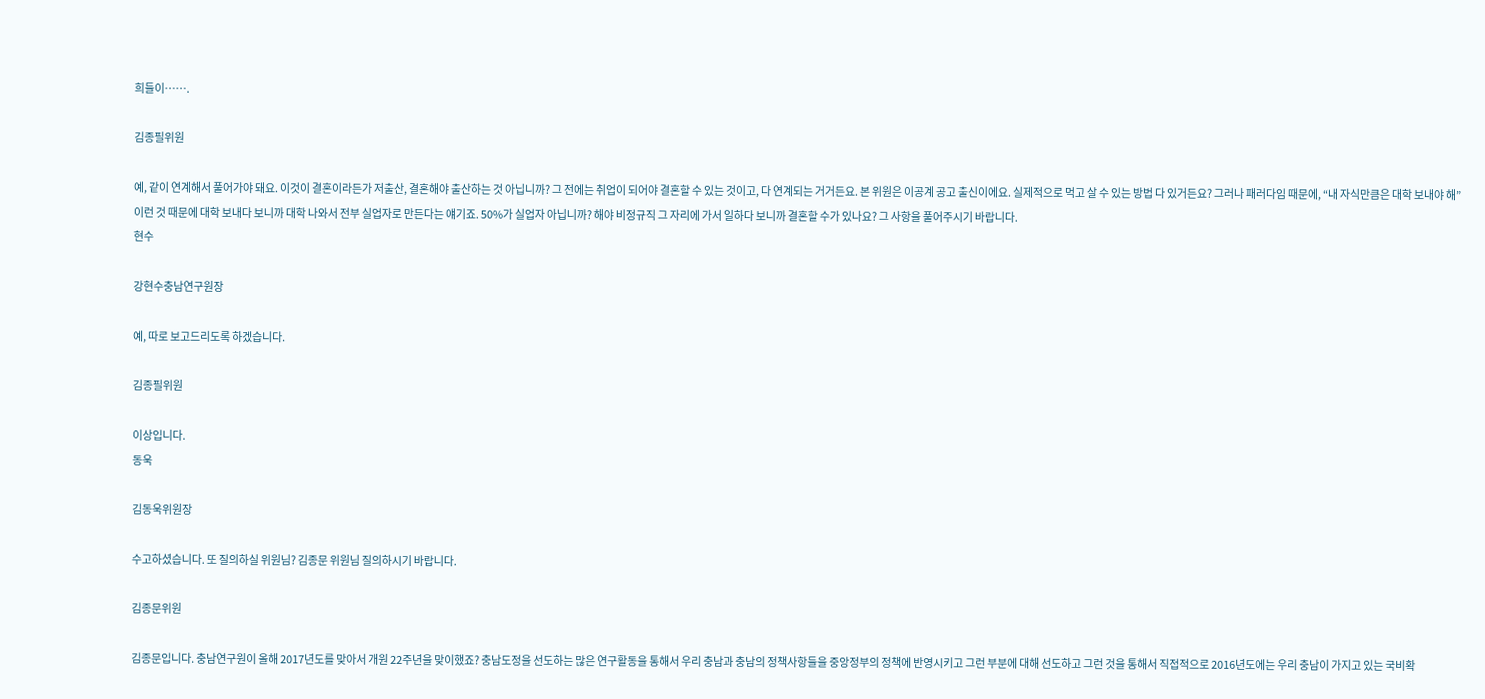희들이…….

김종필위원

예, 같이 연계해서 풀어가야 돼요. 이것이 결혼이라든가 저출산, 결혼해야 출산하는 것 아닙니까? 그 전에는 취업이 되어야 결혼할 수 있는 것이고, 다 연계되는 거거든요. 본 위원은 이공계 공고 출신이에요. 실제적으로 먹고 살 수 있는 방법 다 있거든요? 그러나 패러다임 때문에, “내 자식만큼은 대학 보내야 해” 이런 것 때문에 대학 보내다 보니까 대학 나와서 전부 실업자로 만든다는 얘기죠. 50%가 실업자 아닙니까? 해야 비정규직 그 자리에 가서 일하다 보니까 결혼할 수가 있나요? 그 사항을 풀어주시기 바랍니다.
현수

강현수충남연구원장

예, 따로 보고드리도록 하겠습니다.

김종필위원

이상입니다.
동욱

김동욱위원장

수고하셨습니다. 또 질의하실 위원님? 김종문 위원님 질의하시기 바랍니다.

김종문위원

김종문입니다. 충남연구원이 올해 2017년도를 맞아서 개원 22주년을 맞이했죠? 충남도정을 선도하는 많은 연구활동을 통해서 우리 충남과 충남의 정책사항들을 중앙정부의 정책에 반영시키고 그런 부분에 대해 선도하고 그런 것을 통해서 직접적으로 2016년도에는 우리 충남이 가지고 있는 국비확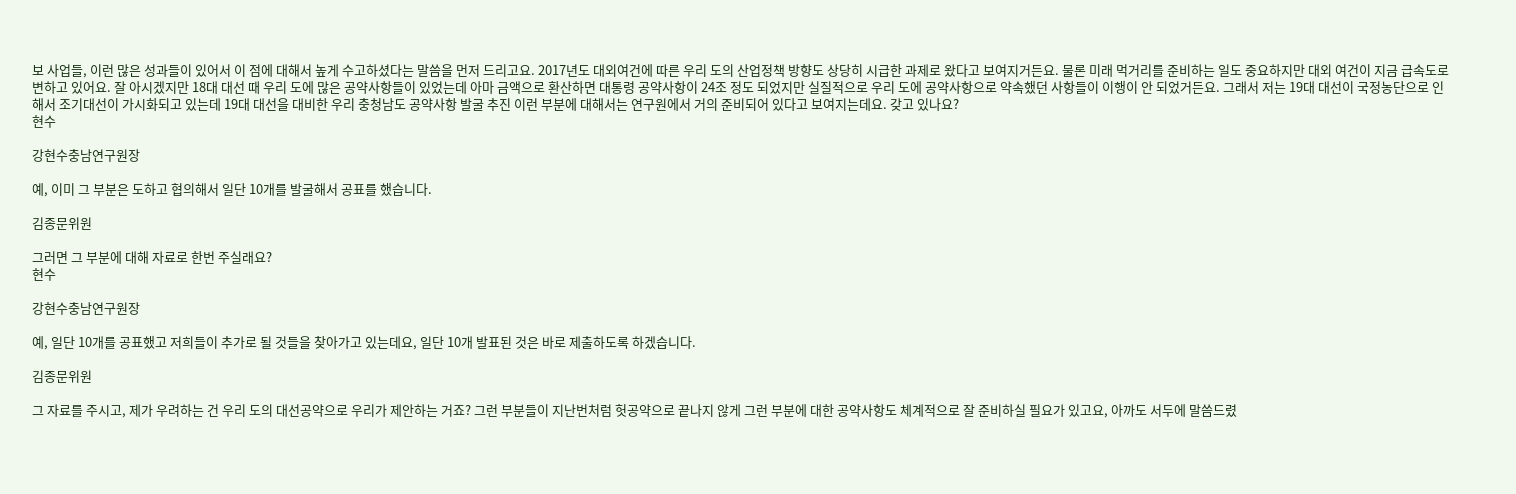보 사업들, 이런 많은 성과들이 있어서 이 점에 대해서 높게 수고하셨다는 말씀을 먼저 드리고요. 2017년도 대외여건에 따른 우리 도의 산업정책 방향도 상당히 시급한 과제로 왔다고 보여지거든요. 물론 미래 먹거리를 준비하는 일도 중요하지만 대외 여건이 지금 급속도로 변하고 있어요. 잘 아시겠지만 18대 대선 때 우리 도에 많은 공약사항들이 있었는데 아마 금액으로 환산하면 대통령 공약사항이 24조 정도 되었지만 실질적으로 우리 도에 공약사항으로 약속했던 사항들이 이행이 안 되었거든요. 그래서 저는 19대 대선이 국정농단으로 인해서 조기대선이 가시화되고 있는데 19대 대선을 대비한 우리 충청남도 공약사항 발굴 추진 이런 부분에 대해서는 연구원에서 거의 준비되어 있다고 보여지는데요. 갖고 있나요?
현수

강현수충남연구원장

예, 이미 그 부분은 도하고 협의해서 일단 10개를 발굴해서 공표를 했습니다.

김종문위원

그러면 그 부분에 대해 자료로 한번 주실래요?
현수

강현수충남연구원장

예, 일단 10개를 공표했고 저희들이 추가로 될 것들을 찾아가고 있는데요, 일단 10개 발표된 것은 바로 제출하도록 하겠습니다.

김종문위원

그 자료를 주시고, 제가 우려하는 건 우리 도의 대선공약으로 우리가 제안하는 거죠? 그런 부분들이 지난번처럼 헛공약으로 끝나지 않게 그런 부분에 대한 공약사항도 체계적으로 잘 준비하실 필요가 있고요, 아까도 서두에 말씀드렸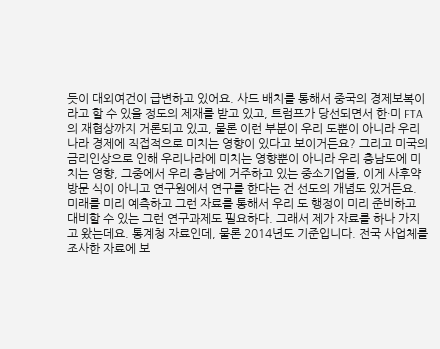듯이 대외여건이 급변하고 있어요. 사드 배치를 통해서 중국의 경제보복이라고 할 수 있을 정도의 제재를 받고 있고, 트럼프가 당선되면서 한·미 FTA의 재협상까지 거론되고 있고, 물론 이런 부분이 우리 도뿐이 아니라 우리나라 경제에 직접적으로 미치는 영향이 있다고 보이거든요? 그리고 미국의 금리인상으로 인해 우리나라에 미치는 영향뿐이 아니라 우리 충남도에 미치는 영향, 그중에서 우리 충남에 거주하고 있는 중소기업들, 이게 사후약방문 식이 아니고 연구원에서 연구를 한다는 건 선도의 개념도 있거든요. 미래를 미리 예측하고 그런 자료를 통해서 우리 도 행정이 미리 준비하고 대비할 수 있는 그런 연구과제도 필요하다. 그래서 제가 자료를 하나 가지고 왔는데요. 통계청 자료인데, 물론 2014년도 기준입니다. 전국 사업체를 조사한 자료에 보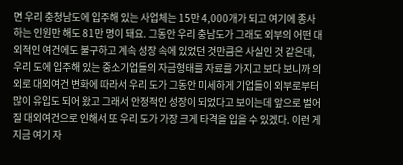면 우리 충청남도에 입주해 있는 사업체는 15만 4,000개가 되고 여기에 종사하는 인원만 해도 81만 명이 돼요. 그동안 우리 충남도가 그래도 외부의 어떤 대외적인 여건에도 불구하고 계속 성장 속에 있었던 것만큼은 사실인 것 같은데, 우리 도에 입주해 있는 중소기업들의 자금형태를 자료를 가지고 보다 보니까 의외로 대외여건 변화에 따라서 우리 도가 그동안 미세하게 기업들이 외부로부터 많이 유입도 되어 왔고 그래서 안정적인 성장이 되었다고 보이는데 앞으로 벌어질 대외여건으로 인해서 또 우리 도가 가장 크게 타격을 입을 수 있겠다. 이런 게 지금 여기 자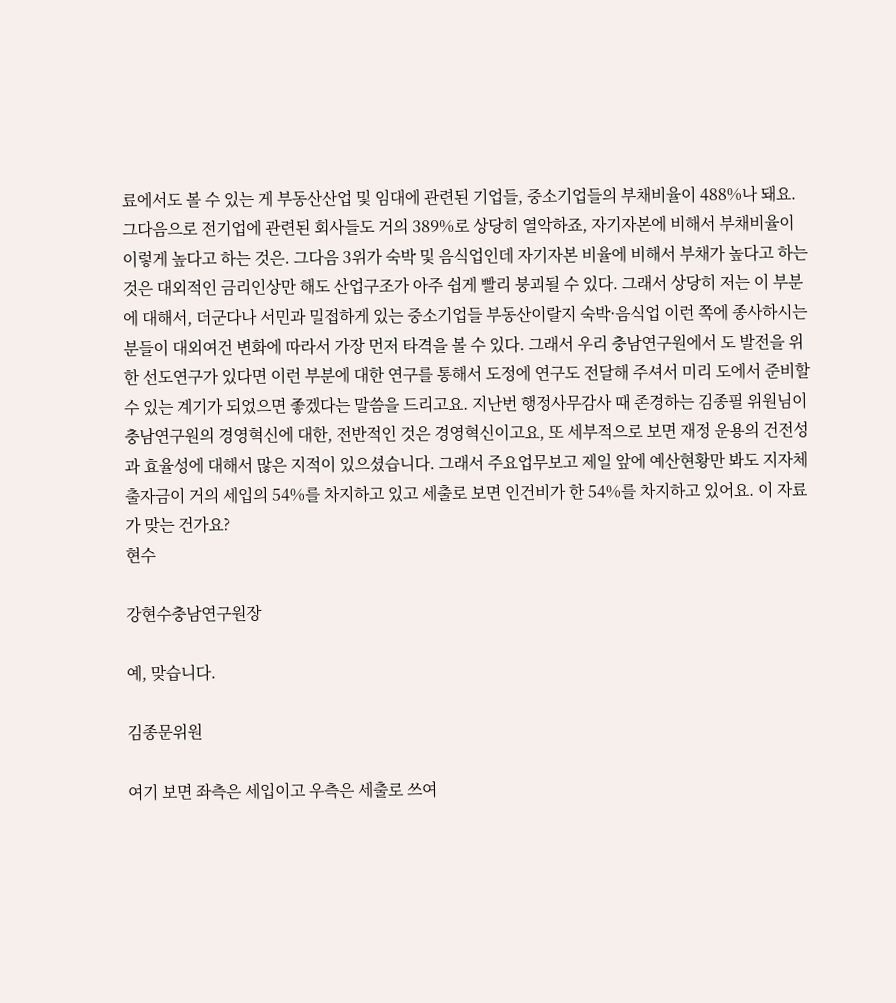료에서도 볼 수 있는 게 부동산산업 및 임대에 관련된 기업들, 중소기업들의 부채비율이 488%나 돼요. 그다음으로 전기업에 관련된 회사들도 거의 389%로 상당히 열악하죠, 자기자본에 비해서 부채비율이 이렇게 높다고 하는 것은. 그다음 3위가 숙박 및 음식업인데 자기자본 비율에 비해서 부채가 높다고 하는 것은 대외적인 금리인상만 해도 산업구조가 아주 쉽게 빨리 붕괴될 수 있다. 그래서 상당히 저는 이 부분에 대해서, 더군다나 서민과 밀접하게 있는 중소기업들 부동산이랄지 숙박·음식업 이런 쪽에 종사하시는 분들이 대외여건 변화에 따라서 가장 먼저 타격을 볼 수 있다. 그래서 우리 충남연구원에서 도 발전을 위한 선도연구가 있다면 이런 부분에 대한 연구를 통해서 도정에 연구도 전달해 주셔서 미리 도에서 준비할 수 있는 계기가 되었으면 좋겠다는 말씀을 드리고요. 지난번 행정사무감사 때 존경하는 김종필 위원님이 충남연구원의 경영혁신에 대한, 전반적인 것은 경영혁신이고요, 또 세부적으로 보면 재정 운용의 건전성과 효율성에 대해서 많은 지적이 있으셨습니다. 그래서 주요업무보고 제일 앞에 예산현황만 봐도 지자체 출자금이 거의 세입의 54%를 차지하고 있고 세출로 보면 인건비가 한 54%를 차지하고 있어요. 이 자료가 맞는 건가요?
현수

강현수충남연구원장

예, 맞습니다.

김종문위원

여기 보면 좌측은 세입이고 우측은 세출로 쓰여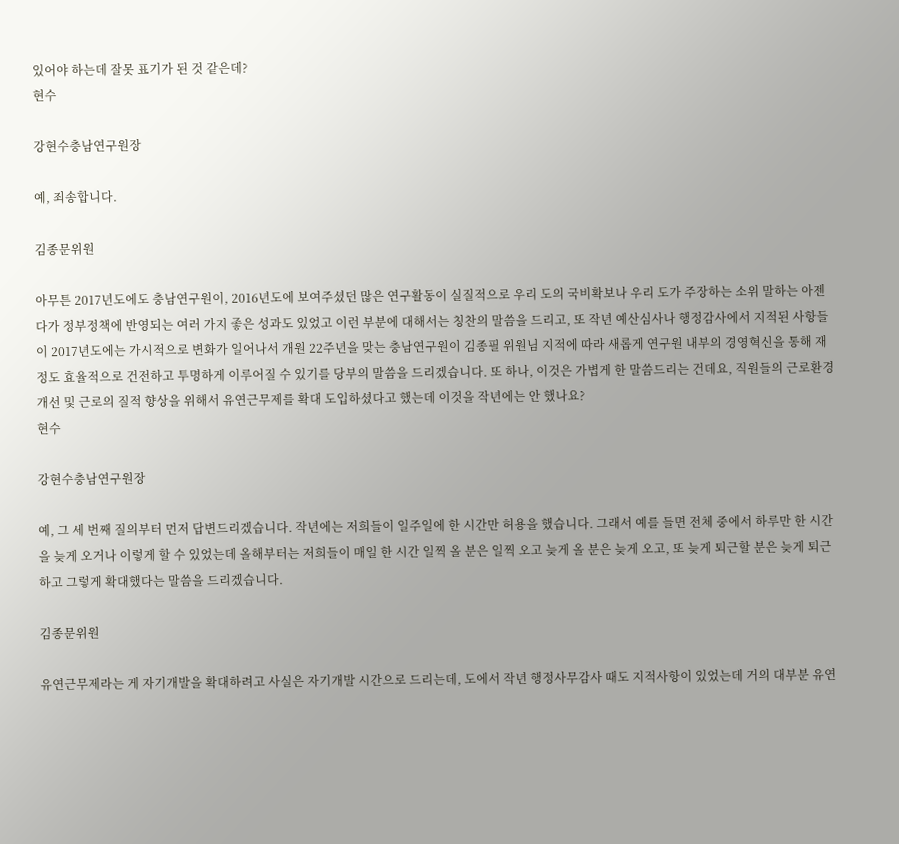있어야 하는데 잘못 표기가 된 것 같은데?
현수

강현수충남연구원장

예, 죄송합니다.

김종문위원

아무튼 2017년도에도 충남연구원이, 2016년도에 보여주셨던 많은 연구활동이 실질적으로 우리 도의 국비확보나 우리 도가 주장하는 소위 말하는 아젠다가 정부정책에 반영되는 여러 가지 좋은 성과도 있었고 이런 부분에 대해서는 칭찬의 말씀을 드리고, 또 작년 예산심사나 행정감사에서 지적된 사항들이 2017년도에는 가시적으로 변화가 일어나서 개원 22주년을 맞는 충남연구원이 김종필 위원님 지적에 따라 새롭게 연구원 내부의 경영혁신을 통해 재정도 효율적으로 건전하고 투명하게 이루어질 수 있기를 당부의 말씀을 드리겠습니다. 또 하나, 이것은 가볍게 한 말씀드리는 건데요, 직원들의 근로환경개선 및 근로의 질적 향상을 위해서 유연근무제를 확대 도입하셨다고 했는데 이것을 작년에는 안 했나요?
현수

강현수충남연구원장

예, 그 세 번째 질의부터 먼저 답변드리겠습니다. 작년에는 저희들이 일주일에 한 시간만 허용을 했습니다. 그래서 예를 들면 전체 중에서 하루만 한 시간을 늦게 오거나 이렇게 할 수 있었는데 올해부터는 저희들이 매일 한 시간 일찍 올 분은 일찍 오고 늦게 올 분은 늦게 오고, 또 늦게 퇴근할 분은 늦게 퇴근하고 그렇게 확대했다는 말씀을 드리겠습니다.

김종문위원

유연근무제라는 게 자기개발을 확대하려고 사실은 자기개발 시간으로 드리는데, 도에서 작년 행정사무감사 때도 지적사항이 있었는데 거의 대부분 유연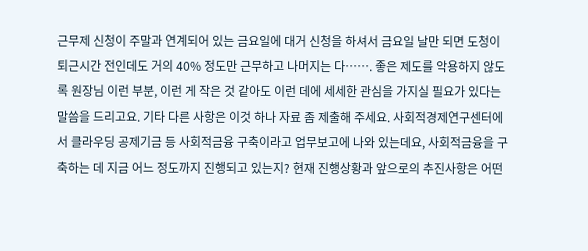근무제 신청이 주말과 연계되어 있는 금요일에 대거 신청을 하셔서 금요일 날만 되면 도청이 퇴근시간 전인데도 거의 40% 정도만 근무하고 나머지는 다……. 좋은 제도를 악용하지 않도록 원장님 이런 부분, 이런 게 작은 것 같아도 이런 데에 세세한 관심을 가지실 필요가 있다는 말씀을 드리고요. 기타 다른 사항은 이것 하나 자료 좀 제출해 주세요. 사회적경제연구센터에서 클라우딩 공제기금 등 사회적금융 구축이라고 업무보고에 나와 있는데요, 사회적금융을 구축하는 데 지금 어느 정도까지 진행되고 있는지? 현재 진행상황과 앞으로의 추진사항은 어떤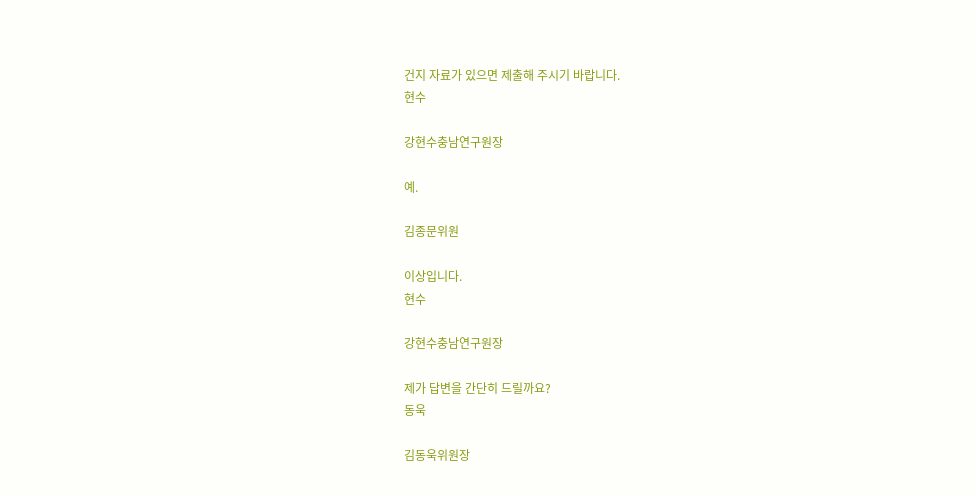건지 자료가 있으면 제출해 주시기 바랍니다.
현수

강현수충남연구원장

예.

김종문위원

이상입니다.
현수

강현수충남연구원장

제가 답변을 간단히 드릴까요?
동욱

김동욱위원장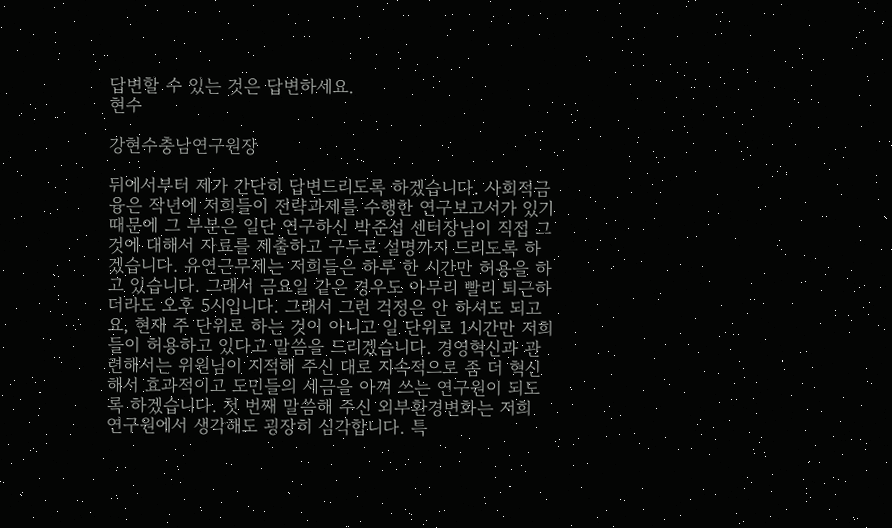답변할 수 있는 것은 답변하세요.
현수

강현수충남연구원장

뒤에서부터 제가 간단히 답변드리도록 하겠습니다. 사회적금융은 작년에 저희들이 전략과제를 수행한 연구보고서가 있기 때문에 그 부분은 일단 연구하신 박준섭 센터장님이 직접 그것에 대해서 자료를 제출하고 구두로 설명까지 드리도록 하겠습니다. 유연근무제는 저희들은 하루 한 시간만 허용을 하고 있습니다. 그래서 금요일 같은 경우도 아무리 빨리 퇴근하더라도 오후 5시입니다. 그래서 그런 걱정은 안 하셔도 되고 요, 현재 주 단위로 하는 것이 아니고 일 단위로 1시간만 저희들이 허용하고 있다고 말씀을 드리겠습니다. 경영혁신과 관련해서는 위원님이 지적해 주신 대로 지속적으로 좀 더 혁신해서 효과적이고 도민들의 세금을 아껴 쓰는 연구원이 되도록 하겠습니다. 첫 번째 말씀해 주신 외부환경변화는 저희 연구원에서 생각해도 굉장히 심각합니다. 특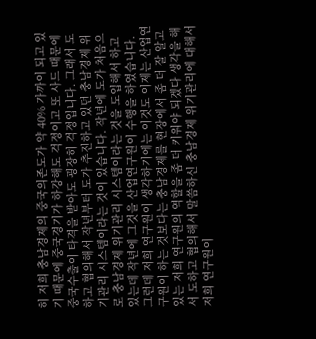히 저희 충남경제의 중국의존도가 약 40% 가까이 되고 있기 때문에 중국경기가 하강해도 걱정이고 또 사드 때문에 중국수출이 타격을 받아도 굉장히 걱정입니다. 그래서 도하고 협의해서 작년부터 도가 추진하고 있던 충남경제 위기관리 시스템이라는 것이 있습니다. 작년에 도가 처음으로 충남경제 위기관리 시스템이라는 것을 도입해서 하고 있는데 작년에 그것을 산업연구원이 수행을 하였습니다. 그런데 저희 연구원이 생각하기에는 이것도 이제는 산업연구원이 하는 것보다는 충남경제를 현장에서 좀 더 잘 알고 있는 저희 연구원의 역할을 좀 더 키워야 되겠다 생각을 해서 도하고 협의해서 말씀하신 충남경제 위기관리에 대해서 저희 연구원이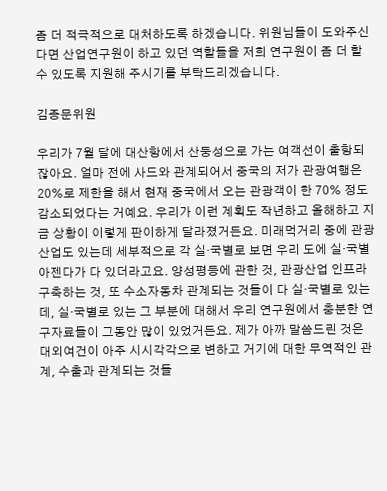좀 더 적극적으로 대처하도록 하겠습니다. 위원님들이 도와주신다면 산업연구원이 하고 있던 역할들을 저희 연구원이 좀 더 할 수 있도록 지원해 주시기를 부탁드리겠습니다.

김종문위원

우리가 7월 달에 대산항에서 산둥성으로 가는 여객선이 출항되잖아요. 얼마 전에 사드와 관계되어서 중국의 저가 관광여행은 20%로 제한을 해서 현재 중국에서 오는 관광객이 한 70% 정도 감소되었다는 거예요. 우리가 이런 계획도 작년하고 올해하고 지금 상황이 이렇게 판이하게 달라졌거든요. 미래먹거리 중에 관광산업도 있는데 세부적으로 각 실·국별로 보면 우리 도에 실·국별 아젠다가 다 있더라고요. 양성평등에 관한 것, 관광산업 인프라 구축하는 것, 또 수소자동차 관계되는 것들이 다 실·국별로 있는데, 실·국별로 있는 그 부분에 대해서 우리 연구원에서 충분한 연구자료들이 그동안 많이 있었거든요. 제가 아까 말씀드린 것은 대외여건이 아주 시시각각으로 변하고 거기에 대한 무역적인 관계, 수출과 관계되는 것들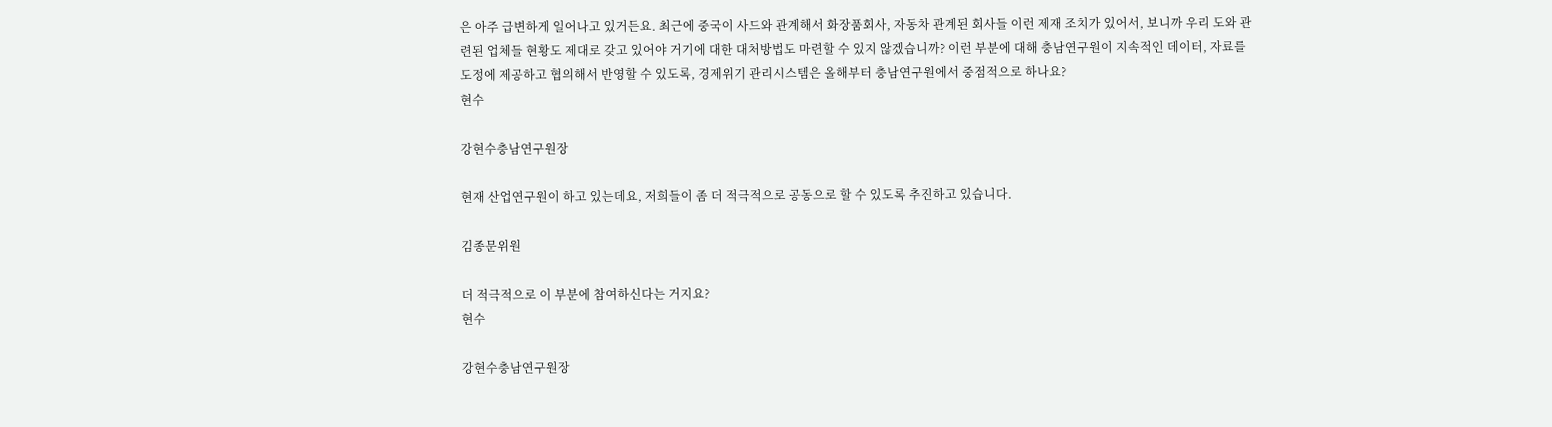은 아주 급변하게 일어나고 있거든요. 최근에 중국이 사드와 관계해서 화장품회사, 자동차 관계된 회사들 이런 제재 조치가 있어서, 보니까 우리 도와 관련된 업체들 현황도 제대로 갖고 있어야 거기에 대한 대처방법도 마련할 수 있지 않겠습니까? 이런 부분에 대해 충남연구원이 지속적인 데이터, 자료를 도정에 제공하고 협의해서 반영할 수 있도록, 경제위기 관리시스템은 올해부터 충남연구원에서 중점적으로 하나요?
현수

강현수충남연구원장

현재 산업연구원이 하고 있는데요, 저희들이 좀 더 적극적으로 공동으로 할 수 있도록 추진하고 있습니다.

김종문위원

더 적극적으로 이 부분에 참여하신다는 거지요?
현수

강현수충남연구원장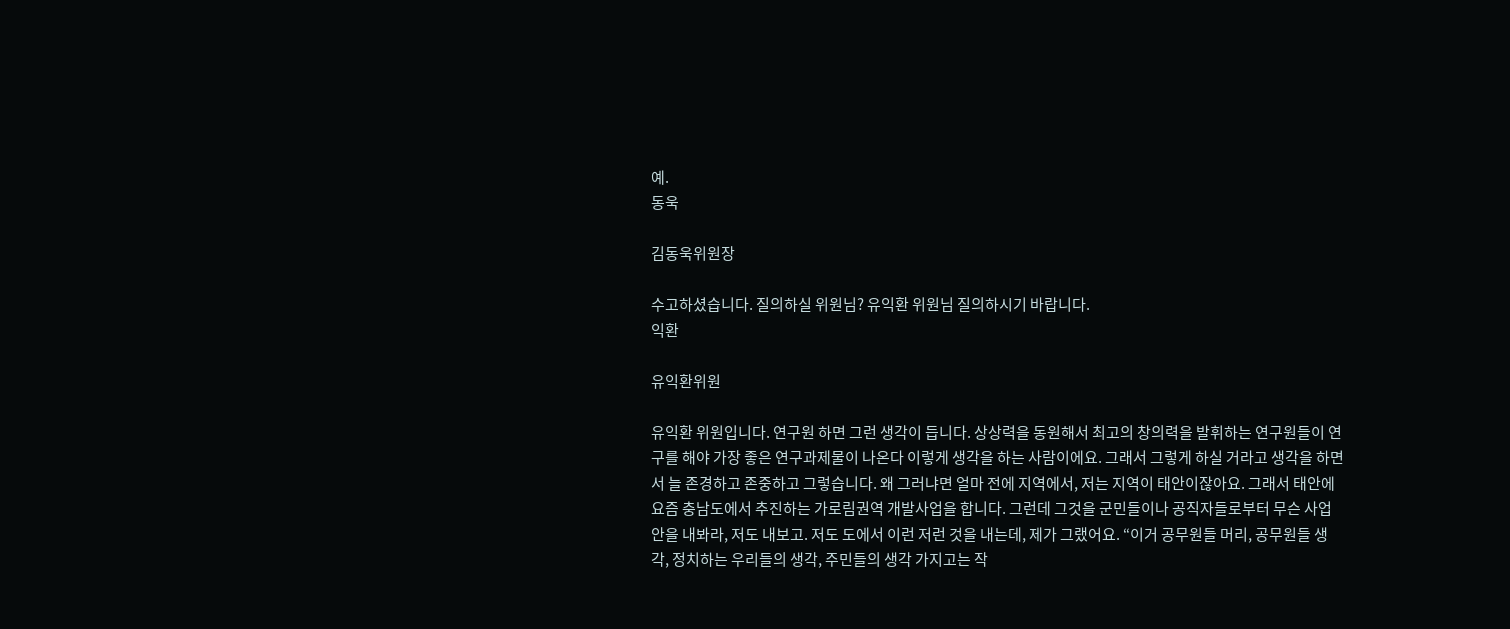예.
동욱

김동욱위원장

수고하셨습니다. 질의하실 위원님? 유익환 위원님 질의하시기 바랍니다.
익환

유익환위원

유익환 위원입니다. 연구원 하면 그런 생각이 듭니다. 상상력을 동원해서 최고의 창의력을 발휘하는 연구원들이 연구를 해야 가장 좋은 연구과제물이 나온다 이렇게 생각을 하는 사람이에요. 그래서 그렇게 하실 거라고 생각을 하면서 늘 존경하고 존중하고 그렇습니다. 왜 그러냐면 얼마 전에 지역에서, 저는 지역이 태안이잖아요. 그래서 태안에 요즘 충남도에서 추진하는 가로림권역 개발사업을 합니다. 그런데 그것을 군민들이나 공직자들로부터 무슨 사업안을 내봐라, 저도 내보고. 저도 도에서 이런 저런 것을 내는데, 제가 그랬어요. “이거 공무원들 머리, 공무원들 생각, 정치하는 우리들의 생각, 주민들의 생각 가지고는 작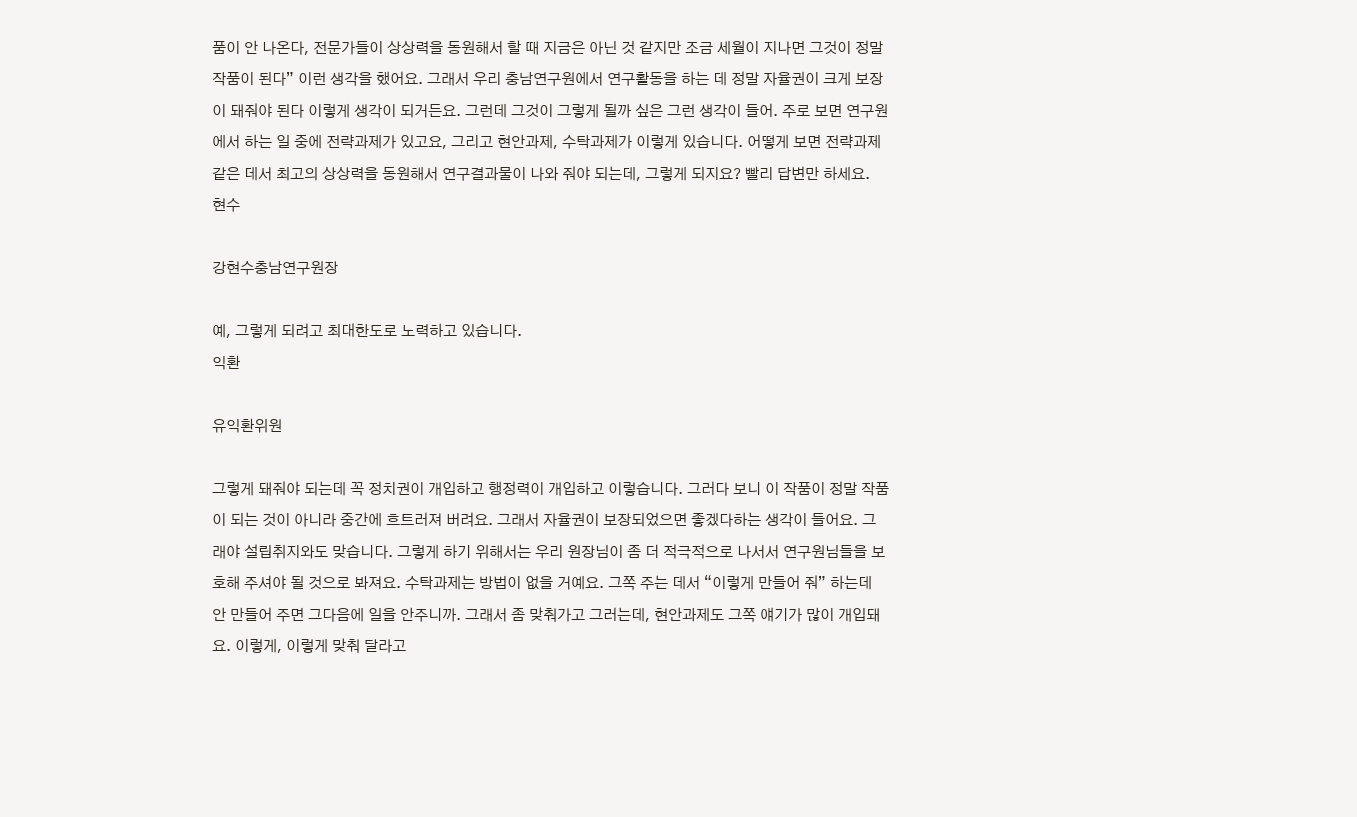품이 안 나온다, 전문가들이 상상력을 동원해서 할 때 지금은 아닌 것 같지만 조금 세월이 지나면 그것이 정말 작품이 된다” 이런 생각을 했어요. 그래서 우리 충남연구원에서 연구활동을 하는 데 정말 자율권이 크게 보장이 돼줘야 된다 이렇게 생각이 되거든요. 그런데 그것이 그렇게 될까 싶은 그런 생각이 들어. 주로 보면 연구원에서 하는 일 중에 전략과제가 있고요, 그리고 현안과제, 수탁과제가 이렇게 있습니다. 어떻게 보면 전략과제 같은 데서 최고의 상상력을 동원해서 연구결과물이 나와 줘야 되는데, 그렇게 되지요? 빨리 답변만 하세요.
현수

강현수충남연구원장

예, 그렇게 되려고 최대한도로 노력하고 있습니다.
익환

유익환위원

그렇게 돼줘야 되는데 꼭 정치권이 개입하고 행정력이 개입하고 이렇습니다. 그러다 보니 이 작품이 정말 작품이 되는 것이 아니라 중간에 흐트러져 버려요. 그래서 자율권이 보장되었으면 좋겠다하는 생각이 들어요. 그래야 설립취지와도 맞습니다. 그렇게 하기 위해서는 우리 원장님이 좀 더 적극적으로 나서서 연구원님들을 보호해 주셔야 될 것으로 봐져요. 수탁과제는 방법이 없을 거예요. 그쪽 주는 데서 “이렇게 만들어 줘” 하는데 안 만들어 주면 그다음에 일을 안주니까. 그래서 좀 맞춰가고 그러는데, 현안과제도 그쪽 얘기가 많이 개입돼요. 이렇게, 이렇게 맞춰 달라고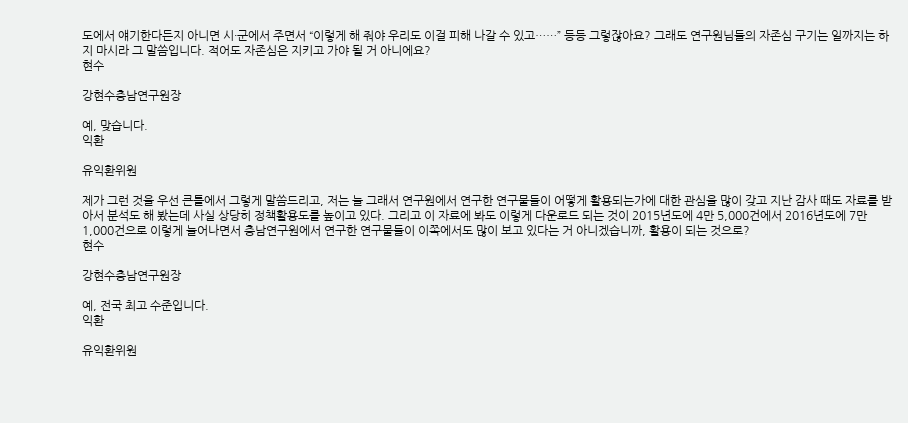도에서 얘기한다든지 아니면 시·군에서 주면서 “이렇게 해 줘야 우리도 이걸 피해 나갈 수 있고……” 등등 그렇잖아요? 그래도 연구원님들의 자존심 구기는 일까지는 하지 마시라 그 말씀입니다. 적어도 자존심은 지키고 가야 될 거 아니에요?
현수

강현수충남연구원장

예, 맞습니다.
익환

유익환위원

제가 그런 것을 우선 큰틀에서 그렇게 말씀드리고, 저는 늘 그래서 연구원에서 연구한 연구물들이 어떻게 활용되는가에 대한 관심을 많이 갖고 지난 감사 때도 자료를 받아서 분석도 해 봤는데 사실 상당히 정책활용도를 높이고 있다. 그리고 이 자료에 봐도 이렇게 다운로드 되는 것이 2015년도에 4만 5,000건에서 2016년도에 7만 1,000건으로 이렇게 늘어나면서 충남연구원에서 연구한 연구물들이 이쪽에서도 많이 보고 있다는 거 아니겠습니까, 활용이 되는 것으로?
현수

강현수충남연구원장

예, 전국 최고 수준입니다.
익환

유익환위원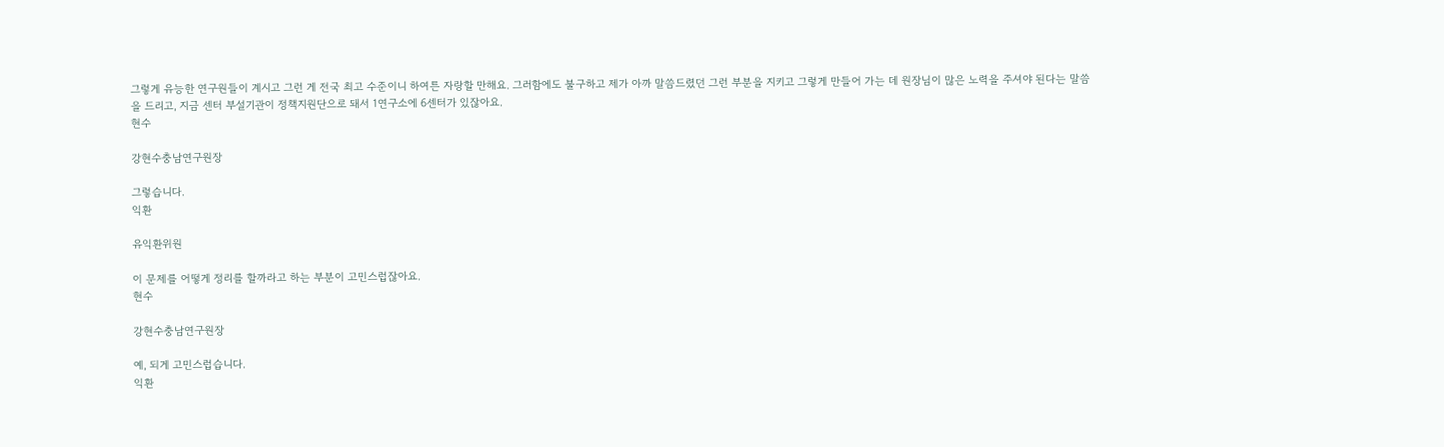그렇게 유능한 연구원들이 계시고 그런 게 전국 최고 수준이니 하여튼 자랑할 만해요. 그러함에도 불구하고 제가 아까 말씀드렸던 그런 부분을 지키고 그렇게 만들어 가는 데 원장님이 많은 노력을 주셔야 된다는 말씀을 드리고, 지금 센터 부설기관이 정책지원단으로 돼서 1연구소에 6센터가 있잖아요.
현수

강현수충남연구원장

그렇습니다.
익환

유익환위원

이 문제를 어떻게 정리를 할까라고 하는 부분이 고민스럽잖아요.
현수

강현수충남연구원장

예, 되게 고민스럽습니다.
익환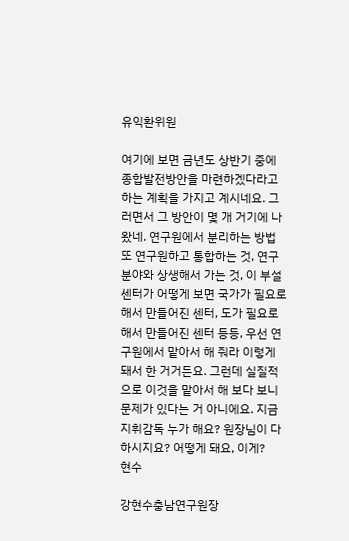유익환위원

여기에 보면 금년도 상반기 중에 종합발전방안을 마련하겠다라고 하는 계획을 가지고 계시네요. 그러면서 그 방안이 몇 개 거기에 나왔네. 연구원에서 분리하는 방법 또 연구원하고 통합하는 것, 연구 분야와 상생해서 가는 것, 이 부설센터가 어떻게 보면 국가가 필요로 해서 만들어진 센터, 도가 필요로 해서 만들어진 센터 등등, 우선 연구원에서 맡아서 해 줘라 이렇게 돼서 한 거거든요. 그런데 실질적으로 이것을 맡아서 해 보다 보니 문제가 있다는 거 아니에요. 지금 지휘감독 누가 해요? 원장님이 다 하시지요? 어떻게 돼요, 이게?
현수

강현수충남연구원장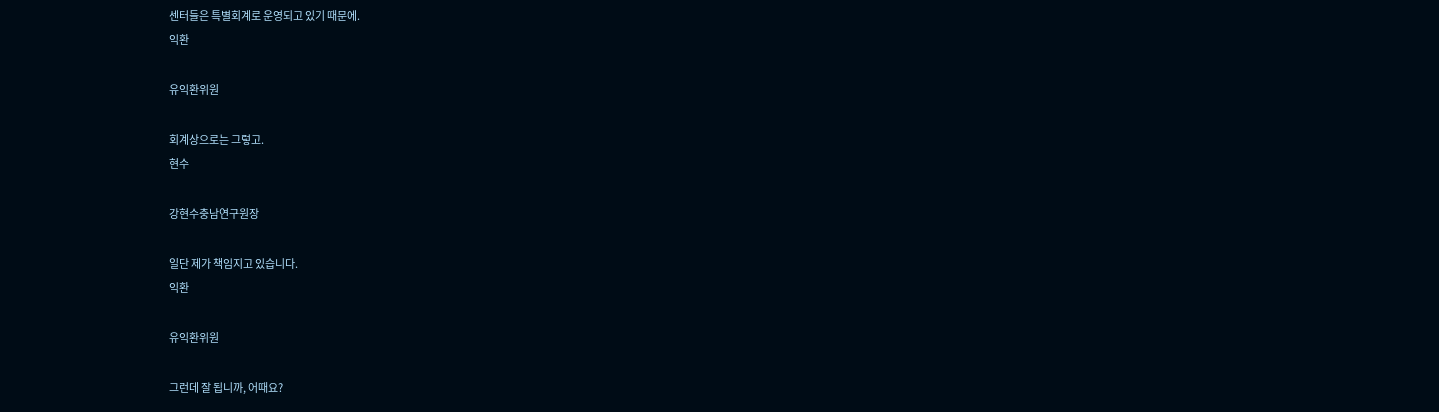센터들은 특별회계로 운영되고 있기 때문에.
익환

유익환위원

회계상으로는 그렇고.
현수

강현수충남연구원장

일단 제가 책임지고 있습니다.
익환

유익환위원

그런데 잘 됩니까, 어때요?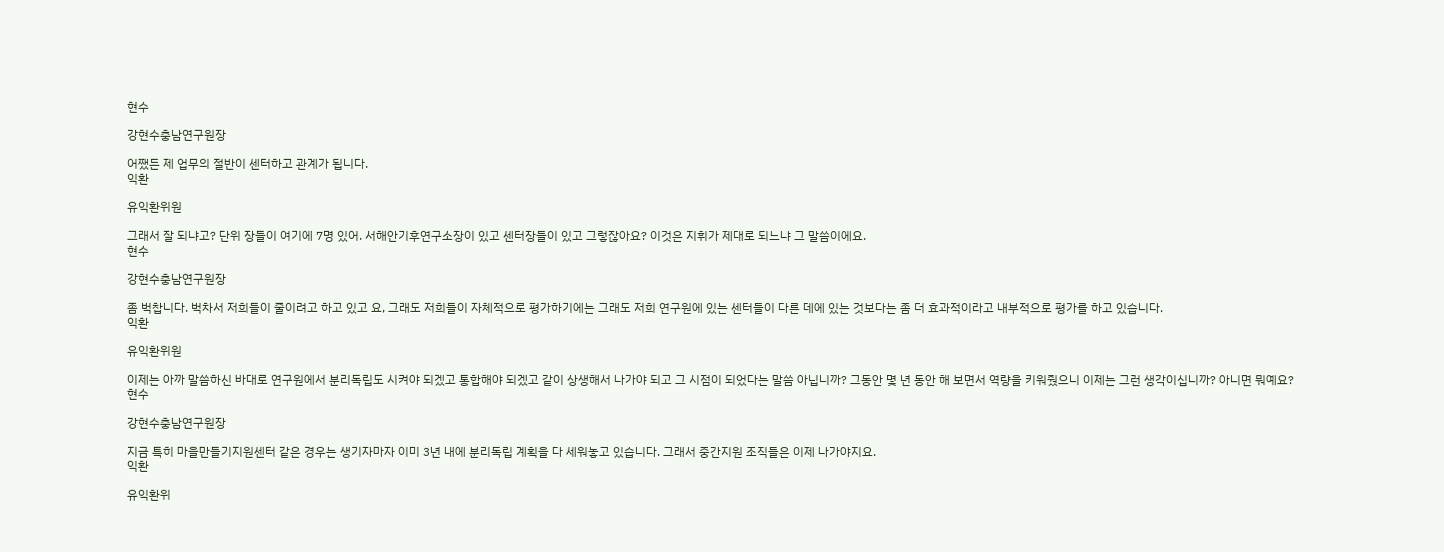현수

강현수충남연구원장

어쨌든 제 업무의 절반이 센터하고 관계가 됩니다.
익환

유익환위원

그래서 잘 되냐고? 단위 장들이 여기에 7명 있어. 서해안기후연구소장이 있고 센터장들이 있고 그렇잖아요? 이것은 지휘가 제대로 되느냐 그 말씀이에요.
현수

강현수충남연구원장

좀 벅찹니다. 벅차서 저희들이 줄이려고 하고 있고 요, 그래도 저희들이 자체적으로 평가하기에는 그래도 저희 연구원에 있는 센터들이 다른 데에 있는 것보다는 좀 더 효과적이라고 내부적으로 평가를 하고 있습니다.
익환

유익환위원

이제는 아까 말씀하신 바대로 연구원에서 분리독립도 시켜야 되겠고 통합해야 되겠고 같이 상생해서 나가야 되고 그 시점이 되었다는 말씀 아닙니까? 그동안 몇 년 동안 해 보면서 역량을 키워줬으니 이제는 그런 생각이십니까? 아니면 뭐예요?
현수

강현수충남연구원장

지금 특히 마을만들기지원센터 같은 경우는 생기자마자 이미 3년 내에 분리독립 계획을 다 세워놓고 있습니다. 그래서 중간지원 조직들은 이제 나가야지요.
익환

유익환위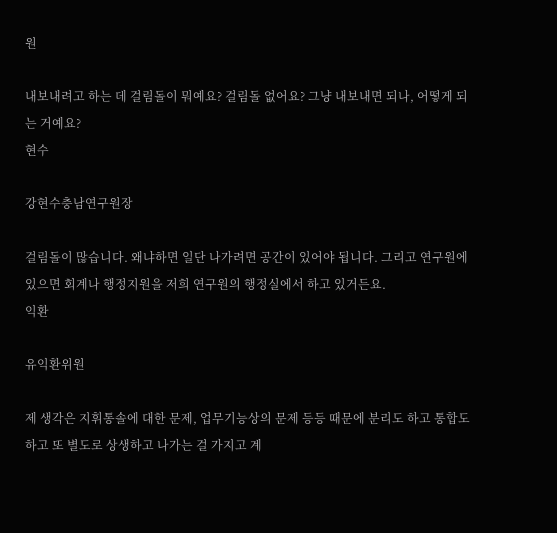원

내보내려고 하는 데 걸림돌이 뭐예요? 걸림돌 없어요? 그냥 내보내면 되나, 어떻게 되는 거예요?
현수

강현수충남연구원장

걸림돌이 많습니다. 왜냐하면 일단 나가려면 공간이 있어야 됩니다. 그리고 연구원에 있으면 회계나 행정지원을 저희 연구원의 행정실에서 하고 있거든요.
익환

유익환위원

제 생각은 지휘통솔에 대한 문제, 업무기능상의 문제 등등 때문에 분리도 하고 통합도 하고 또 별도로 상생하고 나가는 걸 가지고 계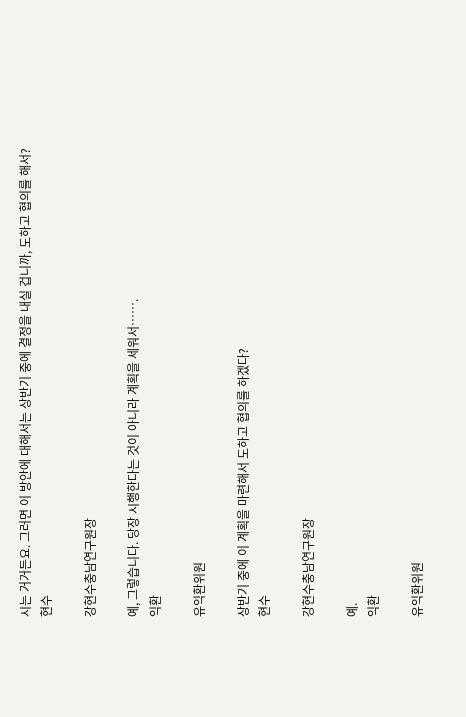시는 거거든요. 그러면 이 방안에 대해서는 상반기 중에 결정을 내실 겁니까, 도하고 협의를 해서?
현수

강현수충남연구원장

예, 그렇습니다. 당장 시행한다는 것이 아니라 계획을 세워서…….
익환

유익환위원

상반기 중에 이 계획을 마련해서 도하고 협의를 하겠다?
현수

강현수충남연구원장

예.
익환

유익환위원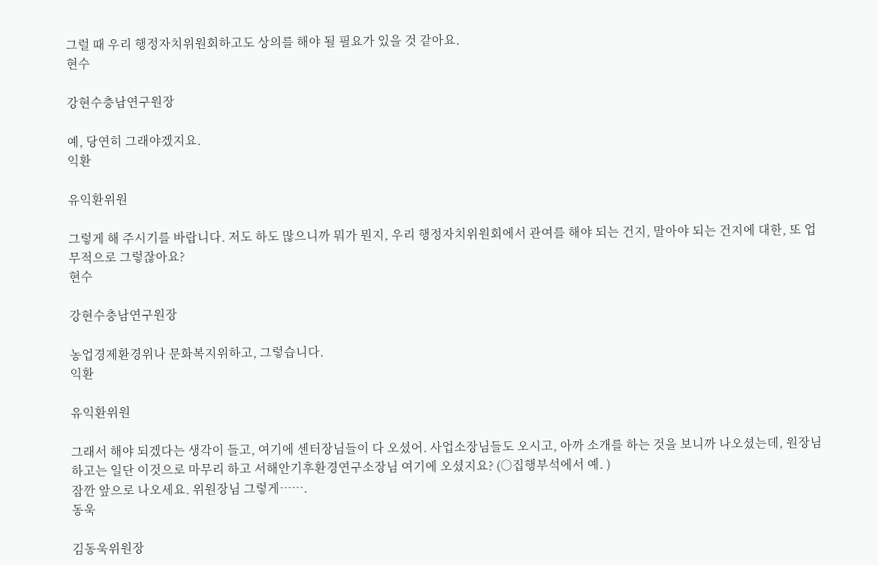그럴 때 우리 행정자치위원회하고도 상의를 해야 될 필요가 있을 것 같아요.
현수

강현수충남연구원장

예, 당연히 그래야겠지요.
익환

유익환위원

그렇게 해 주시기를 바랍니다. 저도 하도 많으니까 뭐가 뭔지, 우리 행정자치위원회에서 관여를 해야 되는 건지, 말아야 되는 건지에 대한, 또 업무적으로 그렇잖아요?
현수

강현수충남연구원장

농업경제환경위나 문화복지위하고, 그렇습니다.
익환

유익환위원

그래서 해야 되겠다는 생각이 들고, 여기에 센터장님들이 다 오셨어. 사업소장님들도 오시고, 아까 소개를 하는 것을 보니까 나오셨는데, 원장님하고는 일단 이것으로 마무리 하고 서해안기후환경연구소장님 여기에 오셨지요? (○집행부석에서 예. )
잠깐 앞으로 나오세요. 위원장님 그렇게…….
동욱

김동욱위원장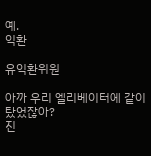예.
익환

유익환위원

아까 우리 엘리베이터에 같이 탔었잖아?
진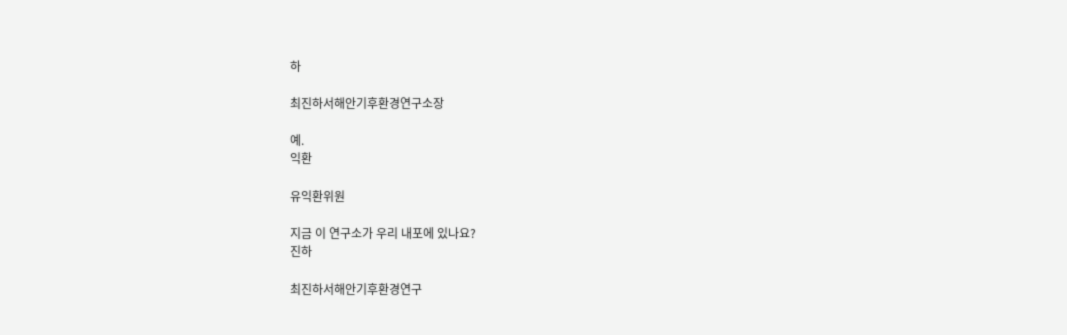하

최진하서해안기후환경연구소장

예.
익환

유익환위원

지금 이 연구소가 우리 내포에 있나요?
진하

최진하서해안기후환경연구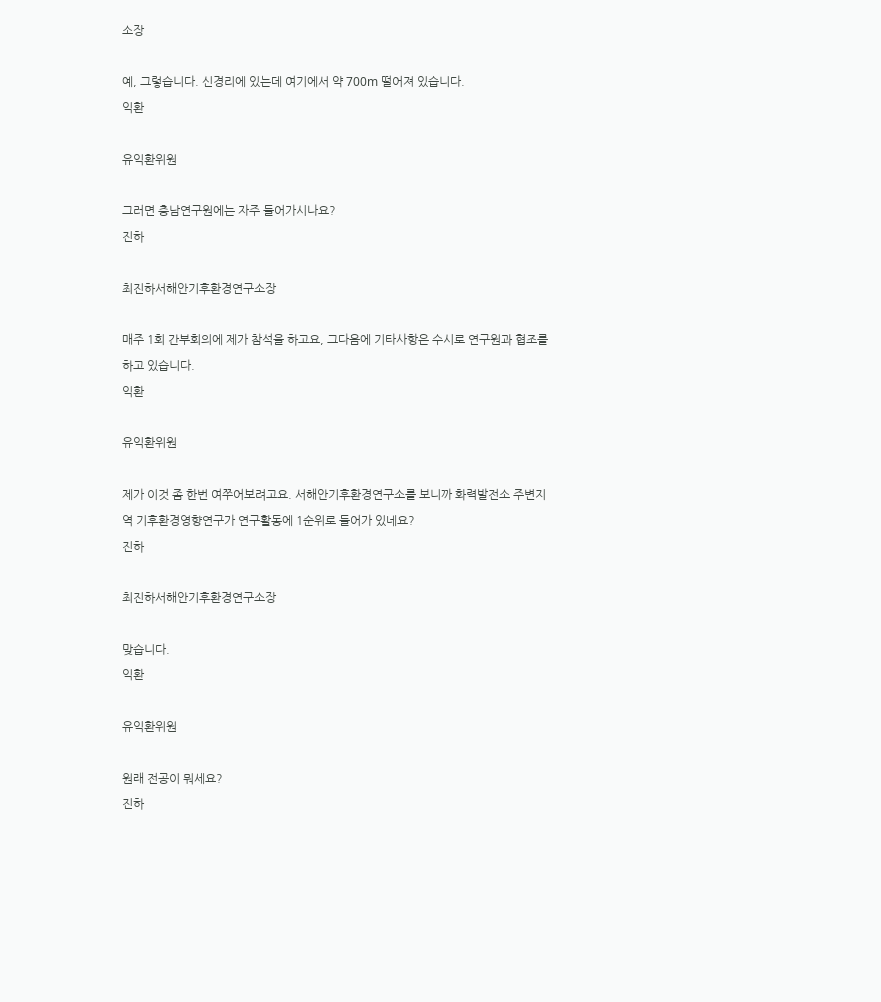소장

예, 그렇습니다. 신경리에 있는데 여기에서 약 700m 떨어져 있습니다.
익환

유익환위원

그러면 충남연구원에는 자주 들어가시나요?
진하

최진하서해안기후환경연구소장

매주 1회 간부회의에 제가 참석을 하고요, 그다음에 기타사항은 수시로 연구원과 협조를 하고 있습니다.
익환

유익환위원

제가 이것 좀 한번 여쭈어보려고요. 서해안기후환경연구소를 보니까 화력발전소 주변지역 기후환경영향연구가 연구활동에 1순위로 들어가 있네요?
진하

최진하서해안기후환경연구소장

맞습니다.
익환

유익환위원

원래 전공이 뭐세요?
진하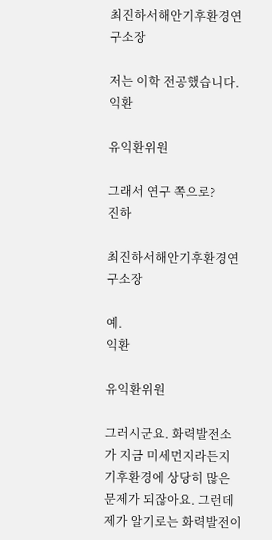최진하서해안기후환경연구소장

저는 이학 전공했습니다.
익환

유익환위원

그래서 연구 쪽으로?
진하

최진하서해안기후환경연구소장

예.
익환

유익환위원

그러시군요. 화력발전소가 지금 미세먼지라든지 기후환경에 상당히 많은 문제가 되잖아요. 그런데 제가 알기로는 화력발전이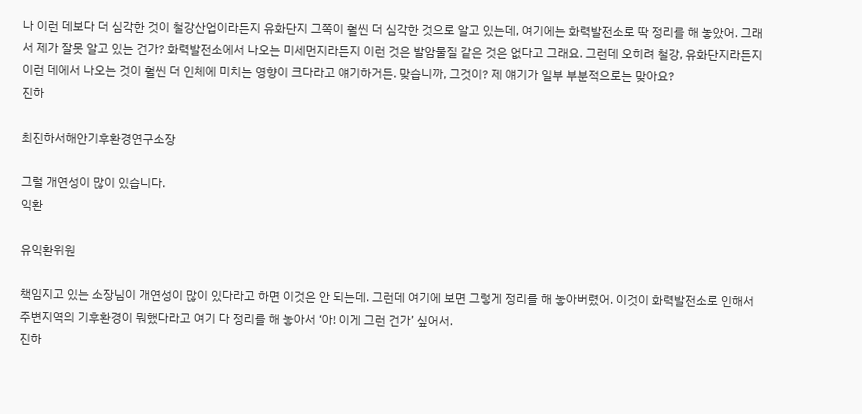나 이런 데보다 더 심각한 것이 철강산업이라든지 유화단지 그쪽이 훨씬 더 심각한 것으로 알고 있는데, 여기에는 화력발전소로 딱 정리를 해 놓았어. 그래서 제가 잘못 알고 있는 건가? 화력발전소에서 나오는 미세먼지라든지 이런 것은 발암물질 같은 것은 없다고 그래요. 그런데 오히려 철강, 유화단지라든지이런 데에서 나오는 것이 훨씬 더 인체에 미치는 영향이 크다라고 얘기하거든. 맞습니까, 그것이? 제 얘기가 일부 부분적으로는 맞아요?
진하

최진하서해안기후환경연구소장

그럴 개연성이 많이 있습니다.
익환

유익환위원

책임지고 있는 소장님이 개연성이 많이 있다라고 하면 이것은 안 되는데. 그런데 여기에 보면 그렇게 정리를 해 놓아버렸어. 이것이 화력발전소로 인해서 주변지역의 기후환경이 뭐했다라고 여기 다 정리를 해 놓아서 ‘아! 이게 그런 건가’ 싶어서.
진하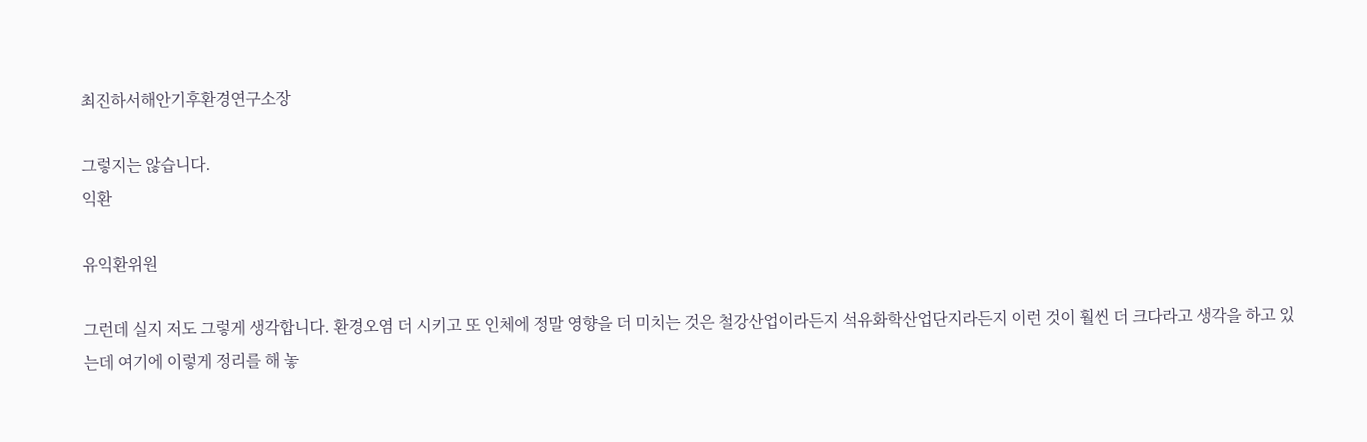최진하서해안기후환경연구소장

그렇지는 않습니다.
익환

유익환위원

그런데 실지 저도 그렇게 생각합니다. 환경오염 더 시키고 또 인체에 정말 영향을 더 미치는 것은 철강산업이라든지 석유화학산업단지라든지 이런 것이 훨씬 더 크다라고 생각을 하고 있는데 여기에 이렇게 정리를 해 놓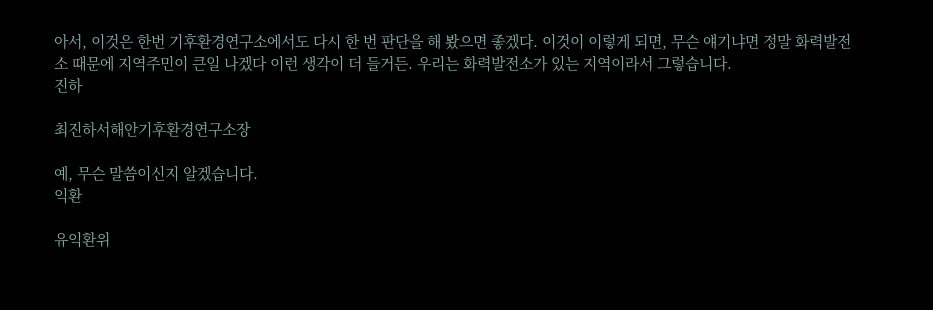아서, 이것은 한번 기후환경연구소에서도 다시 한 번 판단을 해 봤으면 좋겠다. 이것이 이렇게 되면, 무슨 얘기냐면 정말 화력발전소 때문에 지역주민이 큰일 나겠다 이런 생각이 더 들거든. 우리는 화력발전소가 있는 지역이라서 그렇습니다.
진하

최진하서해안기후환경연구소장

예, 무슨 말씀이신지 알겠습니다.
익환

유익환위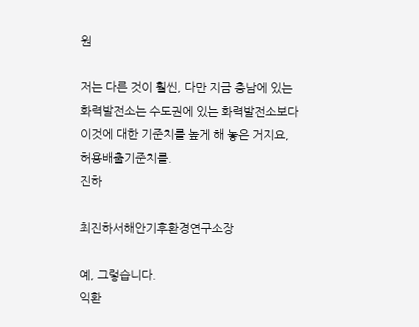원

저는 다른 것이 훨씬, 다만 지금 충남에 있는 화력발전소는 수도권에 있는 화력발전소보다 이것에 대한 기준치를 높게 해 놓은 거지요, 허용배출기준치를.
진하

최진하서해안기후환경연구소장

예, 그렇습니다.
익환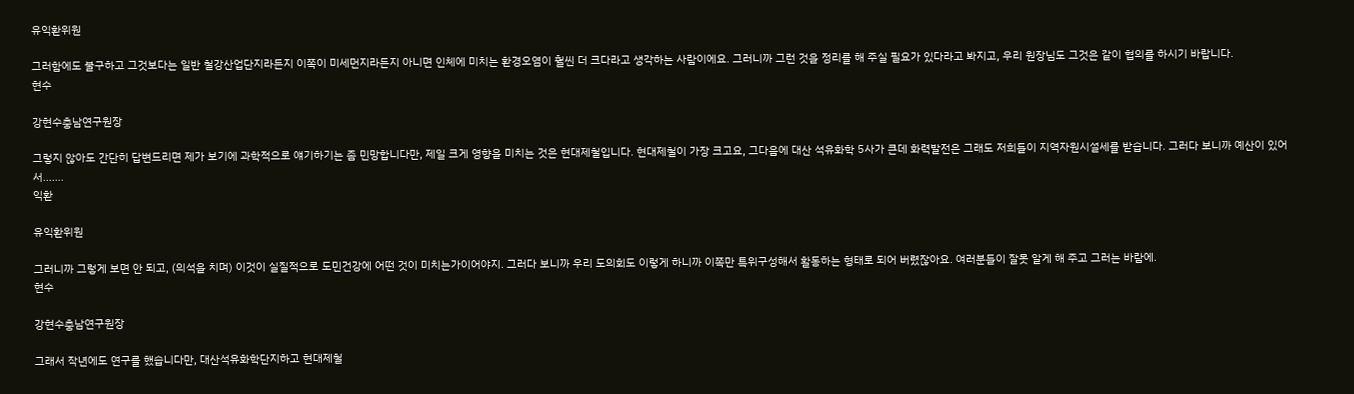유익환위원

그러함에도 불구하고 그것보다는 일반 철강산업단지라든지 이쪽이 미세먼지라든지 아니면 인체에 미치는 환경오염이 훨씬 더 크다라고 생각하는 사람이에요. 그러니까 그런 것을 정리를 해 주실 필요가 있다라고 봐지고, 우리 원장님도 그것은 같이 협의를 하시기 바랍니다.
현수

강현수충남연구원장

그렇지 않아도 간단히 답변드리면 제가 보기에 과학적으로 얘기하기는 좀 민망합니다만, 제일 크게 영향을 미치는 것은 현대제철입니다. 현대제철이 가장 크고요, 그다음에 대산 석유화학 5사가 큰데 화력발전은 그래도 저희들이 지역자원시설세를 받습니다. 그러다 보니까 예산이 있어서…….
익환

유익환위원

그러니까 그렇게 보면 안 되고, (의석을 치며) 이것이 실질적으로 도민건강에 어떤 것이 미치는가이어야지. 그러다 보니까 우리 도의회도 이렇게 하니까 이쪽만 특위구성해서 활동하는 형태로 되어 버렸잖아요. 여러분들이 잘못 알게 해 주고 그러는 바람에.
현수

강현수충남연구원장

그래서 작년에도 연구를 했습니다만, 대산석유화학단지하고 현대제철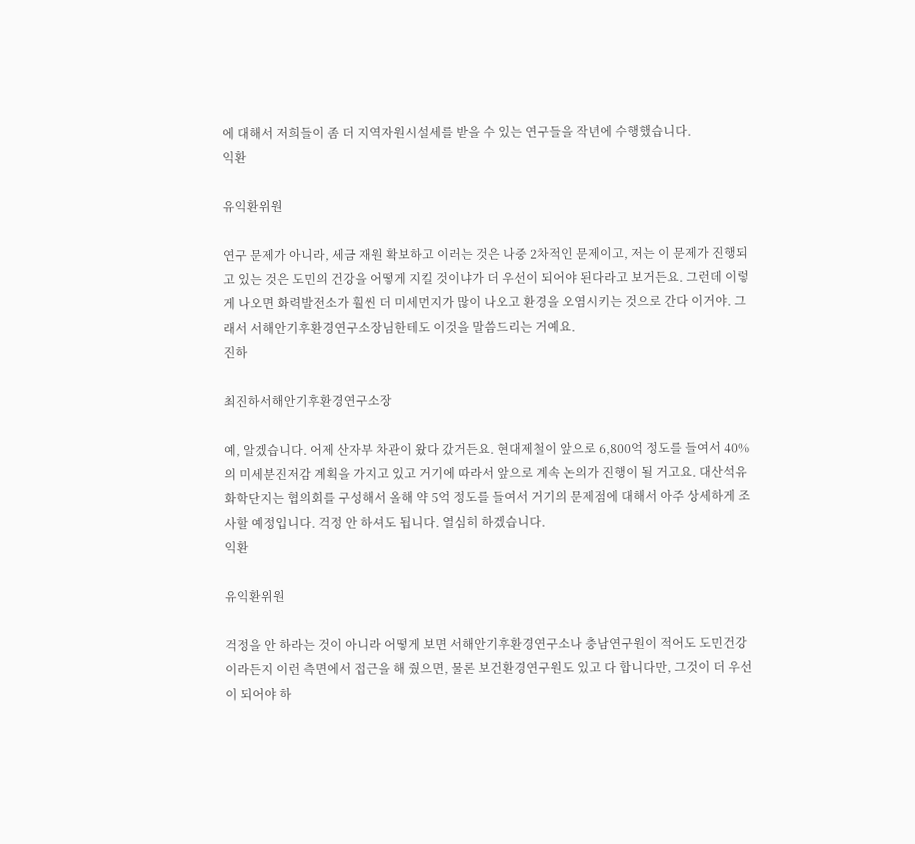에 대해서 저희들이 좀 더 지역자원시설세를 받을 수 있는 연구들을 작년에 수행했습니다.
익환

유익환위원

연구 문제가 아니라, 세금 재원 확보하고 이러는 것은 나중 2차적인 문제이고, 저는 이 문제가 진행되고 있는 것은 도민의 건강을 어떻게 지킬 것이냐가 더 우선이 되어야 된다라고 보거든요. 그런데 이렇게 나오면 화력발전소가 훨씬 더 미세먼지가 많이 나오고 환경을 오염시키는 것으로 간다 이거야. 그래서 서해안기후환경연구소장님한테도 이것을 말씀드리는 거예요.
진하

최진하서해안기후환경연구소장

예, 알겠습니다. 어제 산자부 차관이 왔다 갔거든요. 현대제철이 앞으로 6,800억 정도를 들여서 40%의 미세분진저감 계획을 가지고 있고 거기에 따라서 앞으로 계속 논의가 진행이 될 거고요. 대산석유화학단지는 협의회를 구성해서 올해 약 5억 정도를 들여서 거기의 문제점에 대해서 아주 상세하게 조사할 예정입니다. 걱정 안 하셔도 됩니다. 열심히 하겠습니다.
익환

유익환위원

걱정을 안 하라는 것이 아니라 어떻게 보면 서해안기후환경연구소나 충남연구원이 적어도 도민건강이라든지 이런 측면에서 접근을 해 줬으면, 물론 보건환경연구원도 있고 다 합니다만, 그것이 더 우선이 되어야 하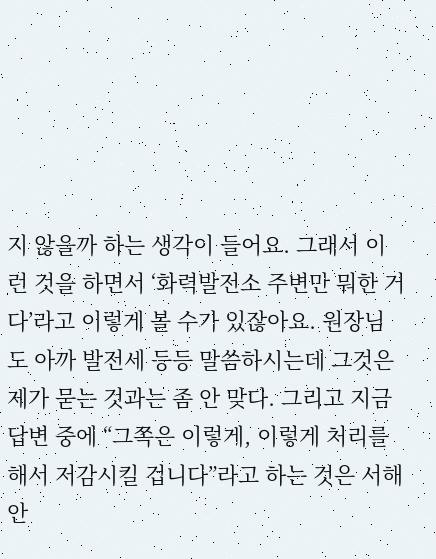지 않을까 하는 생각이 들어요. 그래서 이런 것을 하면서 ‘화력발전소 주변만 뭐한 거다’라고 이렇게 볼 수가 있잖아요. 원장님도 아까 발전세 등등 말씀하시는데 그것은 제가 묻는 것과는 좀 안 맞다. 그리고 지금 답변 중에 “그쪽은 이렇게, 이렇게 처리를 해서 저감시킬 겁니다”라고 하는 것은 서해안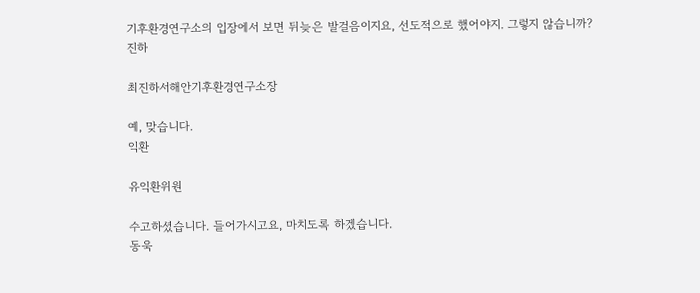기후환경연구소의 입장에서 보면 뒤늦은 발걸음이지요, 선도적으로 했어야지. 그렇지 않습니까?
진하

최진하서해안기후환경연구소장

예, 맞습니다.
익환

유익환위원

수고하셨습니다. 들어가시고요, 마치도록 하겠습니다.
동욱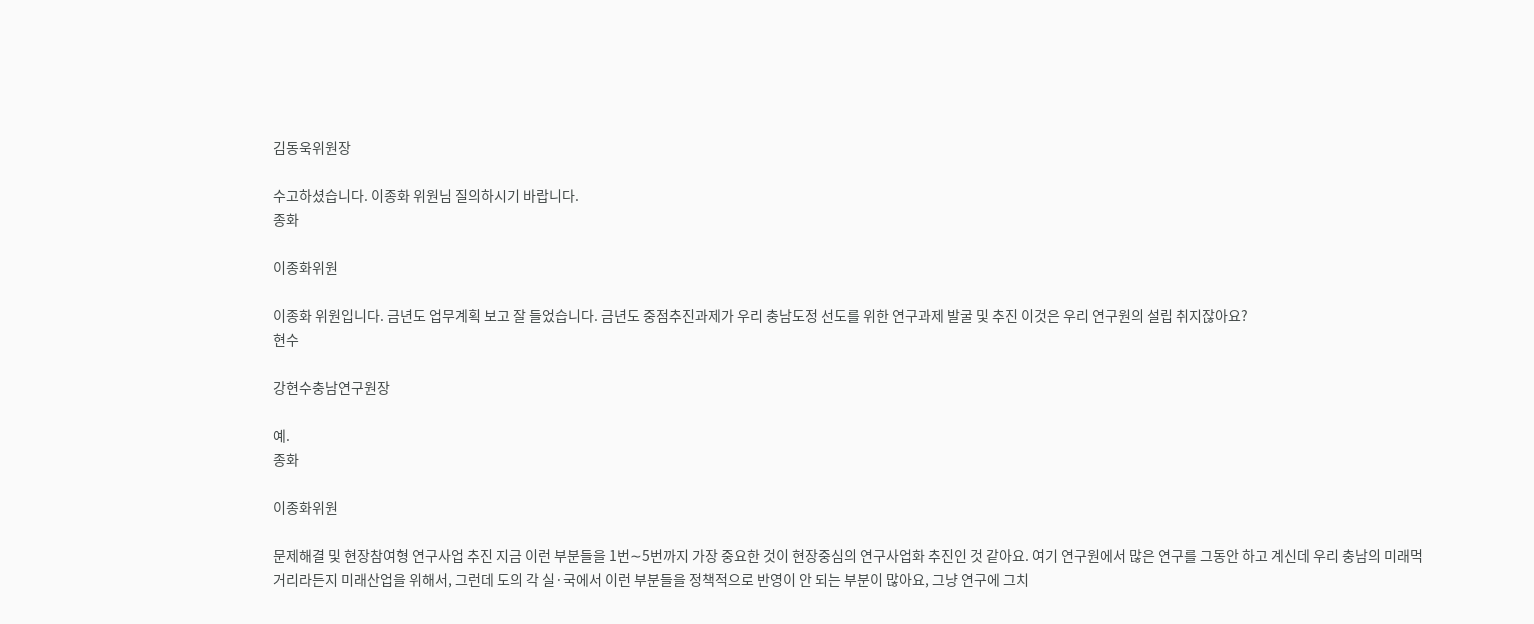김동욱위원장

수고하셨습니다. 이종화 위원님 질의하시기 바랍니다.
종화

이종화위원

이종화 위원입니다. 금년도 업무계획 보고 잘 들었습니다. 금년도 중점추진과제가 우리 충남도정 선도를 위한 연구과제 발굴 및 추진 이것은 우리 연구원의 설립 취지잖아요?
현수

강현수충남연구원장

예.
종화

이종화위원

문제해결 및 현장참여형 연구사업 추진 지금 이런 부분들을 1번∼5번까지 가장 중요한 것이 현장중심의 연구사업화 추진인 것 같아요. 여기 연구원에서 많은 연구를 그동안 하고 계신데 우리 충남의 미래먹거리라든지 미래산업을 위해서, 그런데 도의 각 실·국에서 이런 부분들을 정책적으로 반영이 안 되는 부분이 많아요, 그냥 연구에 그치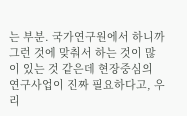는 부분. 국가연구원에서 하니까 그런 것에 맞춰서 하는 것이 많이 있는 것 같은데 현장중심의 연구사업이 진짜 필요하다고, 우리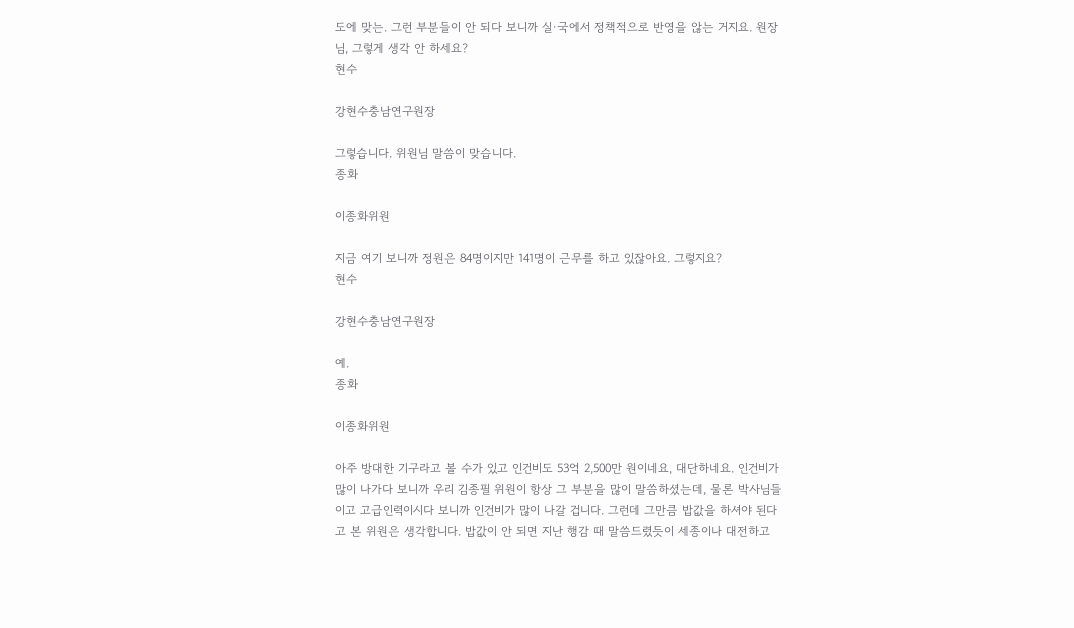도에 맞는. 그런 부분들이 안 되다 보니까 실·국에서 정책적으로 반영을 않는 거지요. 원장님, 그렇게 생각 안 하세요?
현수

강현수충남연구원장

그렇습니다. 위원님 말씀이 맞습니다.
종화

이종화위원

지금 여기 보니까 정원은 84명이지만 141명이 근무를 하고 있잖아요. 그렇지요?
현수

강현수충남연구원장

예.
종화

이종화위원

아주 방대한 기구라고 볼 수가 있고 인건비도 53억 2,500만 원이네요, 대단하네요. 인건비가 많이 나가다 보니까 우리 김종필 위원이 항상 그 부분을 많이 말씀하셨는데, 물론 박사님들이고 고급인력이시다 보니까 인건비가 많이 나갈 겁니다. 그런데 그만큼 밥값을 하셔야 된다고 본 위원은 생각합니다. 밥값이 안 되면 지난 행감 때 말씀드렸듯이 세종이나 대전하고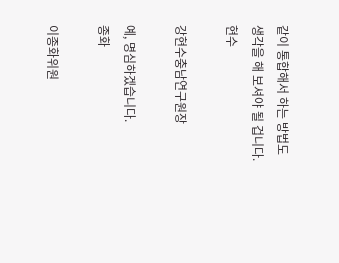같이 통합해서 하는 방법도 생각을 해 보셔야 될 겁니다.
현수

강현수충남연구원장

예, 명심하겠습니다.
종화

이종화위원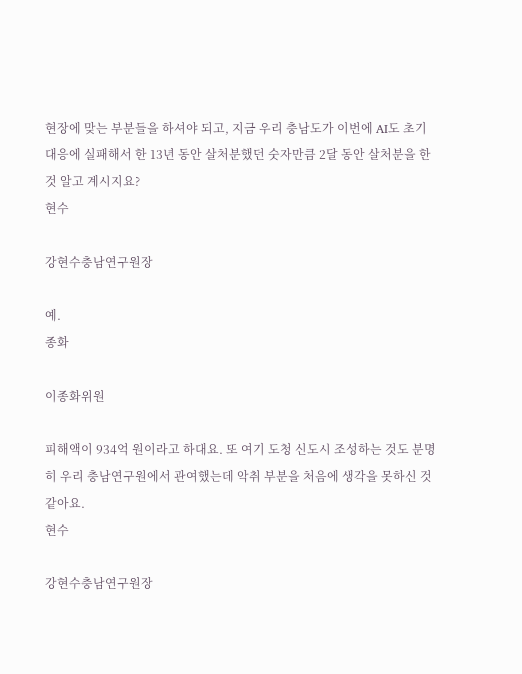현장에 맞는 부분들을 하셔야 되고, 지금 우리 충남도가 이번에 AI도 초기대응에 실패해서 한 13년 동안 살처분했던 숫자만큼 2달 동안 살처분을 한 것 알고 계시지요?
현수

강현수충남연구원장

예.
종화

이종화위원

피해액이 934억 원이라고 하대요. 또 여기 도청 신도시 조성하는 것도 분명히 우리 충남연구원에서 관여했는데 악취 부분을 처음에 생각을 못하신 것 같아요.
현수

강현수충남연구원장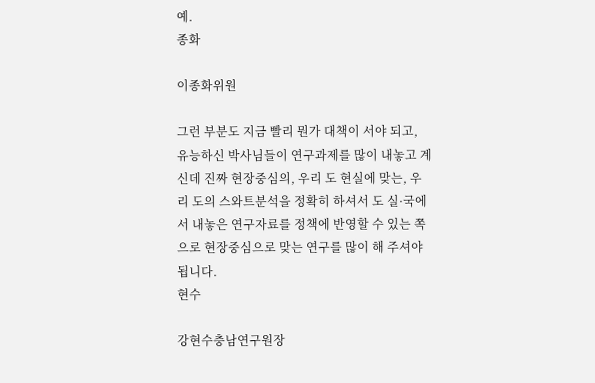예.
종화

이종화위원

그런 부분도 지금 빨리 뭔가 대책이 서야 되고, 유능하신 박사님들이 연구과제를 많이 내놓고 계신데 진짜 현장중심의, 우리 도 현실에 맞는, 우리 도의 스와트분석을 정확히 하셔서 도 실·국에서 내놓은 연구자료를 정책에 반영할 수 있는 쪽으로 현장중심으로 맞는 연구를 많이 해 주셔야 됩니다.
현수

강현수충남연구원장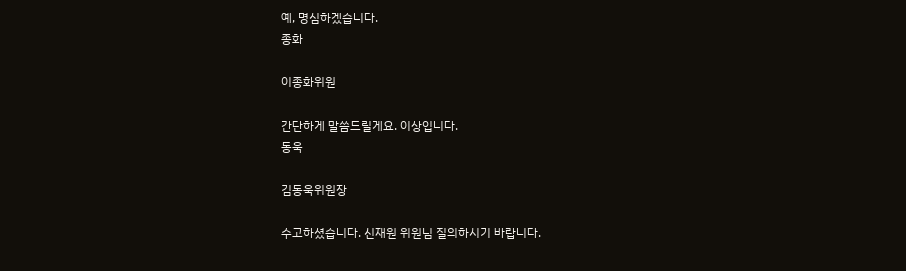예, 명심하겠습니다.
종화

이종화위원

간단하게 말씀드릴게요. 이상입니다.
동욱

김동욱위원장

수고하셨습니다. 신재원 위원님 질의하시기 바랍니다.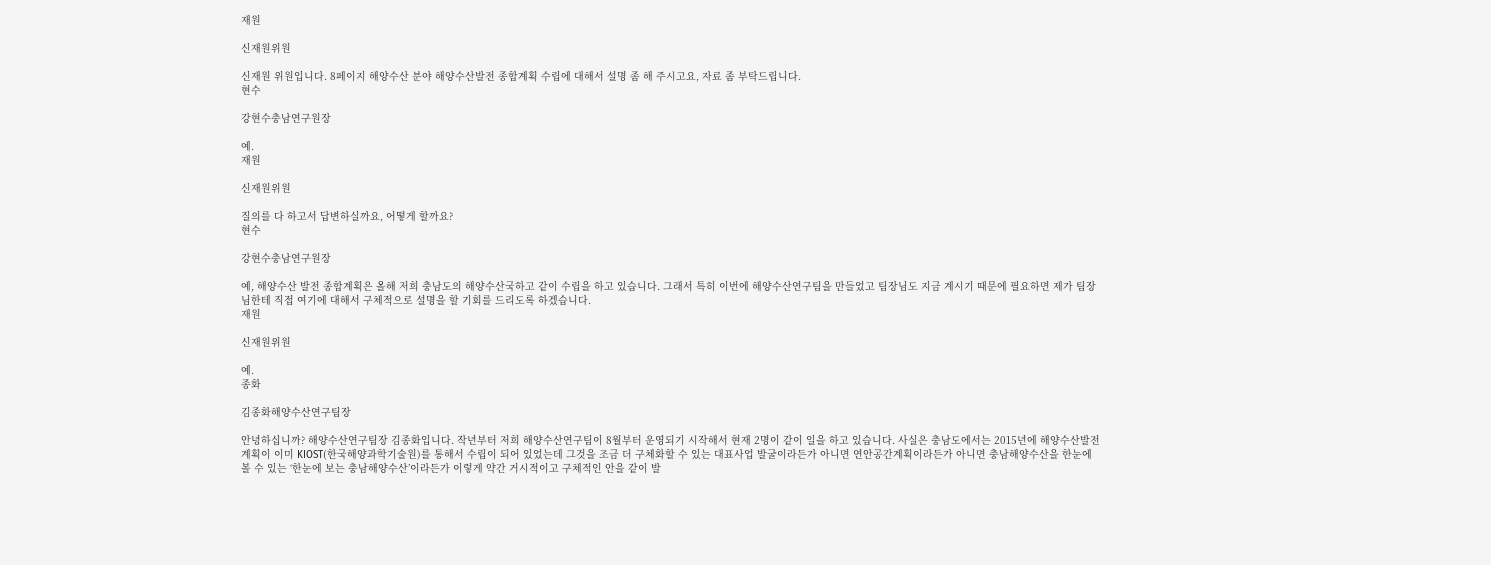재원

신재원위원

신재원 위원입니다. 8페이지 해양수산 분야 해양수산발전 종합계획 수립에 대해서 설명 좀 해 주시고요, 자료 좀 부탁드립니다.
현수

강현수충남연구원장

예.
재원

신재원위원

질의를 다 하고서 답변하실까요, 어떻게 할까요?
현수

강현수충남연구원장

예, 해양수산 발전 종합계획은 올해 저희 충남도의 해양수산국하고 같이 수립을 하고 있습니다. 그래서 특히 이번에 해양수산연구팀을 만들었고 팀장님도 지금 계시기 때문에 필요하면 제가 팀장님한테 직접 여기에 대해서 구체적으로 설명을 할 기회를 드리도록 하겠습니다.
재원

신재원위원

예.
종화

김종화해양수산연구팀장

안녕하십니까? 해양수산연구팀장 김종화입니다. 작년부터 저희 해양수산연구팀이 8월부터 운영되기 시작해서 현재 2명이 같이 일을 하고 있습니다. 사실은 충남도에서는 2015년에 해양수산발전계획이 이미 KIOST(한국해양과학기술원)를 통해서 수립이 되어 있었는데 그것을 조금 더 구체화할 수 있는 대표사업 발굴이라든가 아니면 연안공간계획이라든가 아니면 충남해양수산을 한눈에 볼 수 있는 ‘한눈에 보는 충남해양수산’이라든가 이렇게 약간 거시적이고 구체적인 안을 같이 발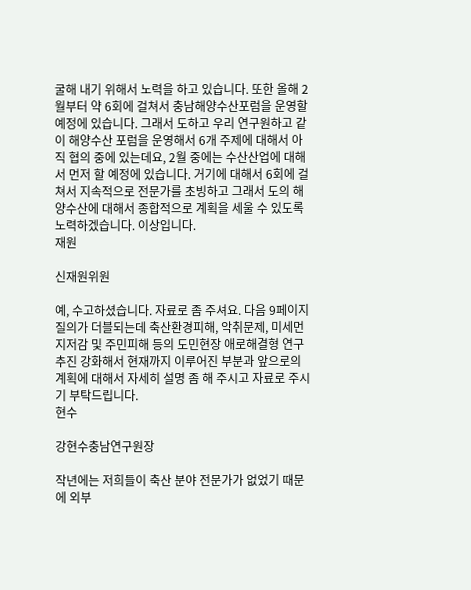굴해 내기 위해서 노력을 하고 있습니다. 또한 올해 2월부터 약 6회에 걸쳐서 충남해양수산포럼을 운영할 예정에 있습니다. 그래서 도하고 우리 연구원하고 같이 해양수산 포럼을 운영해서 6개 주제에 대해서 아직 협의 중에 있는데요, 2월 중에는 수산산업에 대해서 먼저 할 예정에 있습니다. 거기에 대해서 6회에 걸쳐서 지속적으로 전문가를 초빙하고 그래서 도의 해양수산에 대해서 종합적으로 계획을 세울 수 있도록 노력하겠습니다. 이상입니다.
재원

신재원위원

예, 수고하셨습니다. 자료로 좀 주셔요. 다음 9페이지 질의가 더블되는데 축산환경피해, 악취문제, 미세먼지저감 및 주민피해 등의 도민현장 애로해결형 연구추진 강화해서 현재까지 이루어진 부분과 앞으로의 계획에 대해서 자세히 설명 좀 해 주시고 자료로 주시기 부탁드립니다.
현수

강현수충남연구원장

작년에는 저희들이 축산 분야 전문가가 없었기 때문에 외부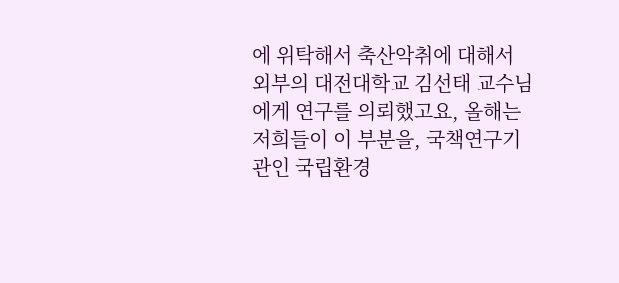에 위탁해서 축산악취에 대해서 외부의 대전대학교 김선태 교수님에게 연구를 의뢰했고요, 올해는 저희들이 이 부분을, 국책연구기관인 국립환경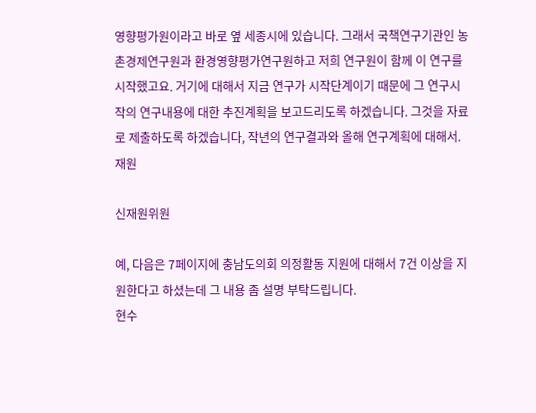영향평가원이라고 바로 옆 세종시에 있습니다. 그래서 국책연구기관인 농촌경제연구원과 환경영향평가연구원하고 저희 연구원이 함께 이 연구를 시작했고요. 거기에 대해서 지금 연구가 시작단계이기 때문에 그 연구시작의 연구내용에 대한 추진계획을 보고드리도록 하겠습니다. 그것을 자료로 제출하도록 하겠습니다, 작년의 연구결과와 올해 연구계획에 대해서.
재원

신재원위원

예, 다음은 7페이지에 충남도의회 의정활동 지원에 대해서 7건 이상을 지원한다고 하셨는데 그 내용 좀 설명 부탁드립니다.
현수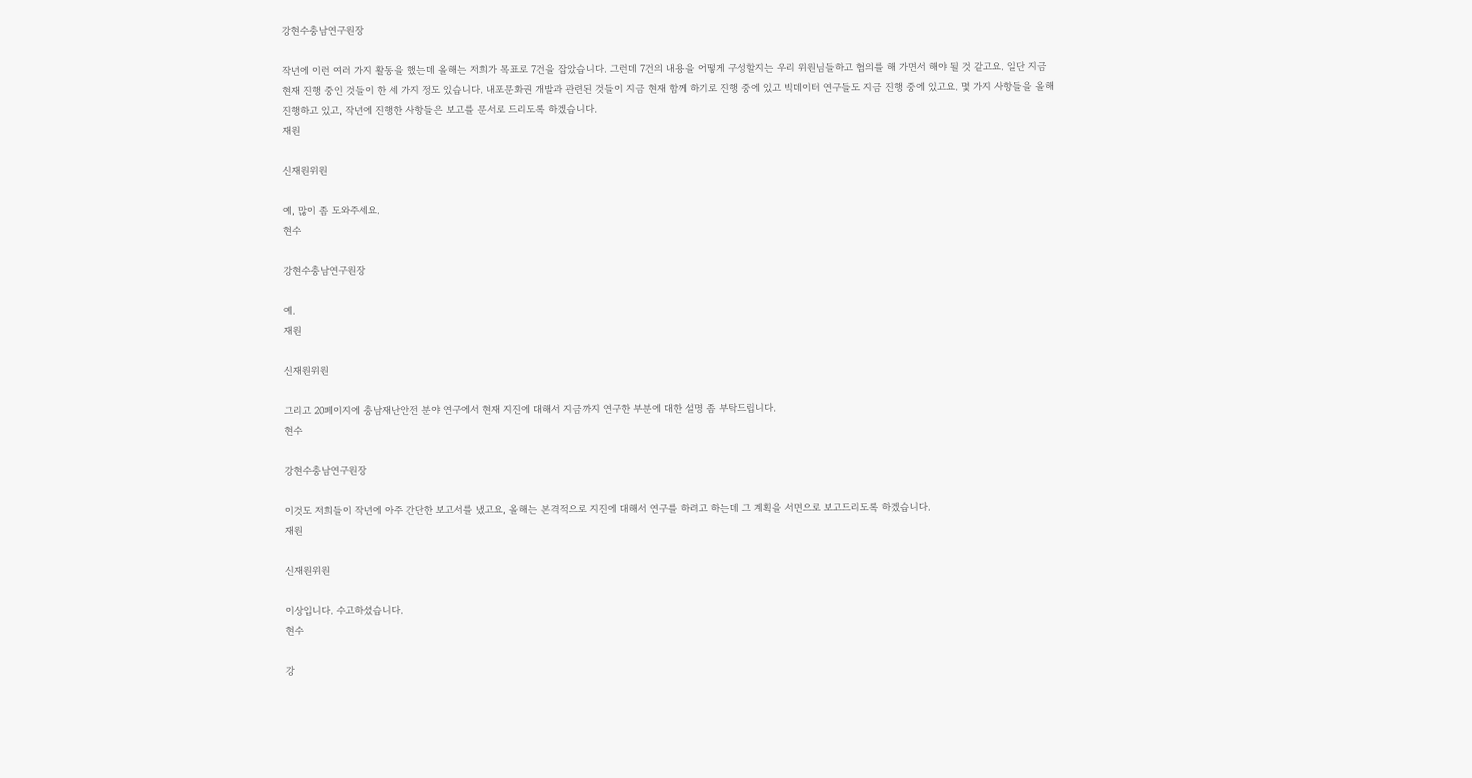강현수충남연구원장

작년에 이런 여러 가지 활동을 했는데 올해는 저희가 목표로 7건을 잡았습니다. 그런데 7건의 내용을 어떻게 구성할지는 우리 위원님들하고 협의를 해 가면서 해야 될 것 같고요. 일단 지금 현재 진행 중인 것들이 한 세 가지 정도 있습니다. 내포문화권 개발과 관련된 것들이 지금 현재 함께 하기로 진행 중에 있고 빅데이터 연구들도 지금 진행 중에 있고요. 몇 가지 사항들을 올해 진행하고 있고, 작년에 진행한 사항들은 보고를 문서로 드리도록 하겠습니다.
재원

신재원위원

예, 많이 좀 도와주세요.
현수

강현수충남연구원장

예.
재원

신재원위원

그리고 20페이지에 충남재난안전 분야 연구에서 현재 지진에 대해서 지금까지 연구한 부분에 대한 설명 좀 부탁드립니다.
현수

강현수충남연구원장

이것도 저희들이 작년에 아주 간단한 보고서를 냈고요, 올해는 본격적으로 지진에 대해서 연구를 하려고 하는데 그 계획을 서면으로 보고드리도록 하겠습니다.
재원

신재원위원

이상입니다. 수고하셨습니다.
현수

강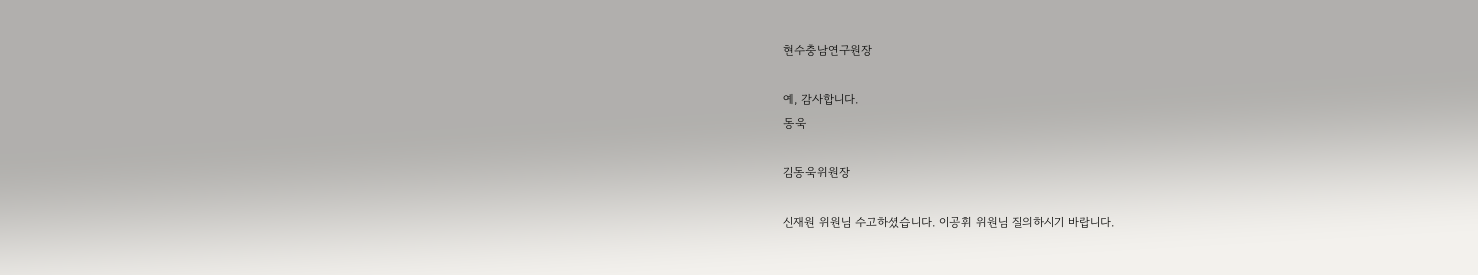현수충남연구원장

예, 감사합니다.
동욱

김동욱위원장

신재원 위원님 수고하셨습니다. 이공휘 위원님 질의하시기 바랍니다.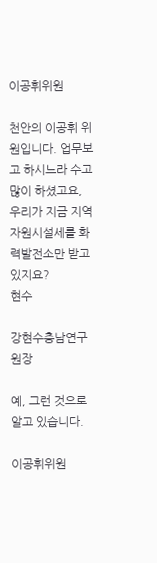이공휘위원

천안의 이공휘 위원입니다. 업무보고 하시느라 수고 많이 하셨고요, 우리가 지금 지역자원시설세를 화력발전소만 받고 있지요?
현수

강현수충남연구원장

예, 그런 것으로 알고 있습니다.

이공휘위원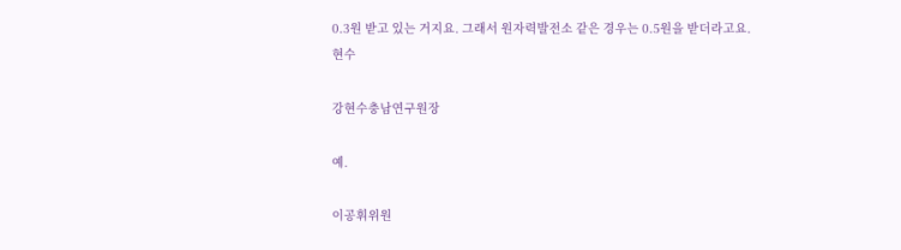0.3원 받고 있는 거지요. 그래서 원자력발전소 같은 경우는 0.5원을 받더라고요.
현수

강현수충남연구원장

예.

이공휘위원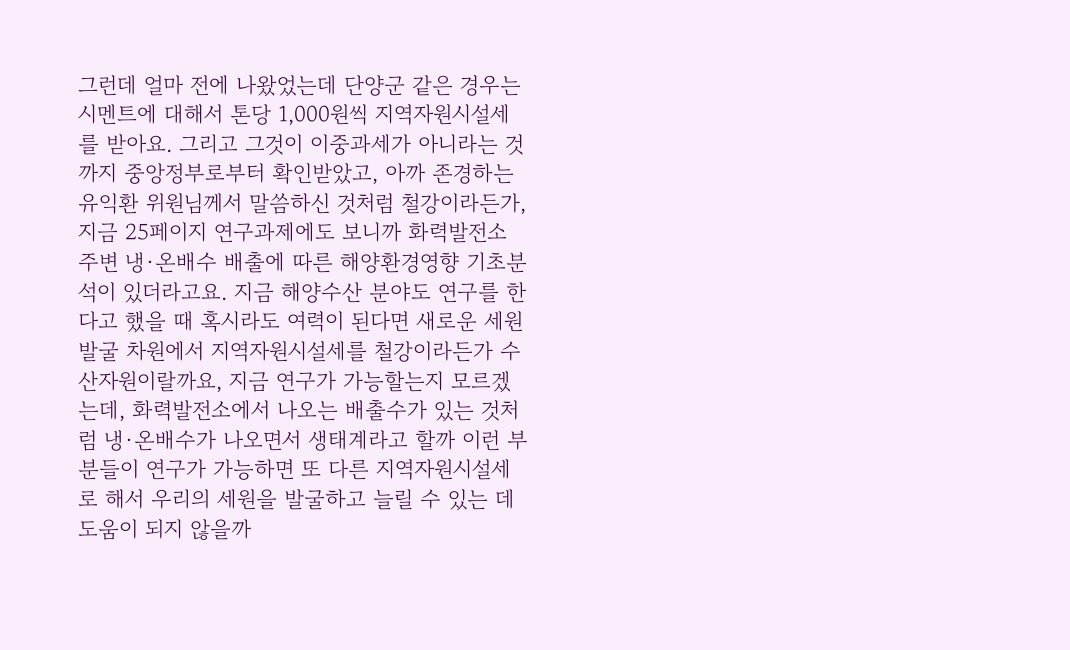그런데 얼마 전에 나왔었는데 단양군 같은 경우는 시멘트에 대해서 톤당 1,000원씩 지역자원시설세를 받아요. 그리고 그것이 이중과세가 아니라는 것까지 중앙정부로부터 확인받았고, 아까 존경하는 유익환 위원님께서 말씀하신 것처럼 철강이라든가, 지금 25페이지 연구과제에도 보니까 화력발전소 주변 냉·온배수 배출에 따른 해양환경영향 기초분석이 있더라고요. 지금 해양수산 분야도 연구를 한다고 했을 때 혹시라도 여력이 된다면 새로운 세원발굴 차원에서 지역자원시설세를 철강이라든가 수산자원이랄까요, 지금 연구가 가능할는지 모르겠는데, 화력발전소에서 나오는 배출수가 있는 것처럼 냉·온배수가 나오면서 생태계라고 할까 이런 부분들이 연구가 가능하면 또 다른 지역자원시설세로 해서 우리의 세원을 발굴하고 늘릴 수 있는 데 도움이 되지 않을까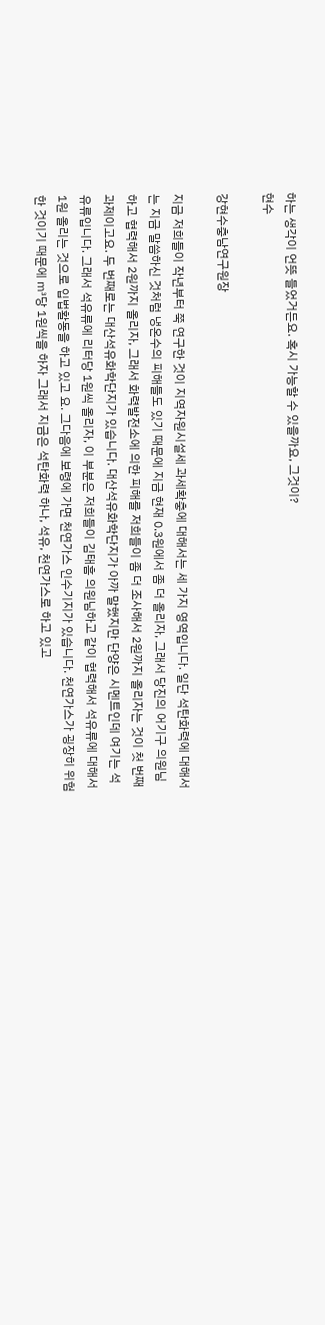하는 생각이 언뜻 들었거든요. 혹시 가능할 수 있을까요, 그것이?
현수

강현수충남연구원장

지금 저희들이 작년부터 쭉 연구한 것이 지역자원시설세 과세확충에 대해서는 세 가지 영역입니다. 일단 석탄화력에 대해서는 지금 말씀하신 것처럼 냉온수의 피해들도 있기 때문에 지금 현재 0.3원에서 좀 더 올리자, 그래서 당진의 어기구 의원님하고 협력해서 2원까지 올리자, 그래서 화력발전소에 의한 피해를 저희들이 좀 더 조사해서 2원까지 올리자는 것이 첫 번째 과제이고요. 두 번째로는 대산석유화학단지가 있습니다. 대산석유화학단지가 아까 말했지만 단양은 시멘트인데 여기는 석유류입니다. 그래서 석유류에 리터당 1원씩 올리자, 이 부분은 저희들이 김태흠 의원님하고 같이 협력해서 석유류에 대해서 1원 올리는 것으로 입법활동을 하고 있고 요. 그다음에 보령에 가면 천연가스 인수기지가 있습니다. 천연가스가 굉장히 위험한 것이기 때문에 ㎥당 1원씩을 하자 그래서 지금은 석탄화력 하나, 석유, 천연가스로 하고 있고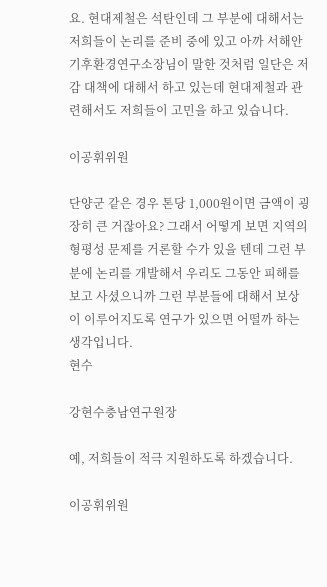요. 현대제철은 석탄인데 그 부분에 대해서는 저희들이 논리를 준비 중에 있고 아까 서해안기후환경연구소장님이 말한 것처럼 일단은 저감 대책에 대해서 하고 있는데 현대제철과 관련해서도 저희들이 고민을 하고 있습니다.

이공휘위원

단양군 같은 경우 톤당 1,000원이면 금액이 굉장히 큰 거잖아요? 그래서 어떻게 보면 지역의 형평성 문제를 거론할 수가 있을 텐데 그런 부분에 논리를 개발해서 우리도 그동안 피해를 보고 사셨으니까 그런 부분들에 대해서 보상이 이루어지도록 연구가 있으면 어떨까 하는 생각입니다.
현수

강현수충남연구원장

예, 저희들이 적극 지원하도록 하겠습니다.

이공휘위원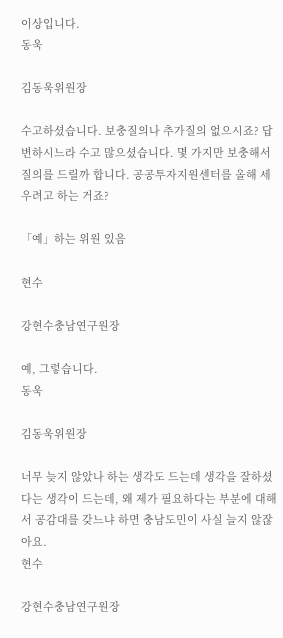이상입니다.
동욱

김동욱위원장

수고하셨습니다. 보충질의나 추가질의 없으시죠? 답변하시느라 수고 많으셨습니다. 몇 가지만 보충해서 질의를 드릴까 합니다. 공공투자지원센터를 올해 세우려고 하는 거죠?

「예」하는 위원 있음

현수

강현수충남연구원장

예, 그렇습니다.
동욱

김동욱위원장

너무 늦지 않았나 하는 생각도 드는데 생각을 잘하셨다는 생각이 드는데, 왜 제가 필요하다는 부분에 대해서 공감대를 갖느냐 하면 충남도민이 사실 늘지 않잖아요.
현수

강현수충남연구원장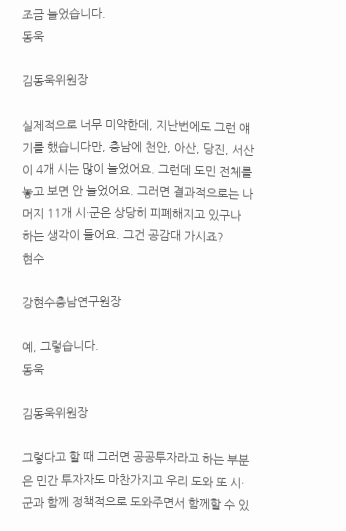조금 늘었습니다.
동욱

김동욱위원장

실제적으로 너무 미약한데, 지난번에도 그런 얘기를 했습니다만, 충남에 천안, 아산, 당진, 서산 이 4개 시는 많이 늘었어요. 그런데 도민 전체를 놓고 보면 안 늘었어요. 그러면 결과적으로는 나머지 11개 시·군은 상당히 피폐해지고 있구나 하는 생각이 들어요. 그건 공감대 가시죠?
현수

강현수충남연구원장

예, 그렇습니다.
동욱

김동욱위원장

그렇다고 할 때 그러면 공공투자라고 하는 부분은 민간 투자자도 마찬가지고 우리 도와 또 시·군과 함께 정책적으로 도와주면서 함께할 수 있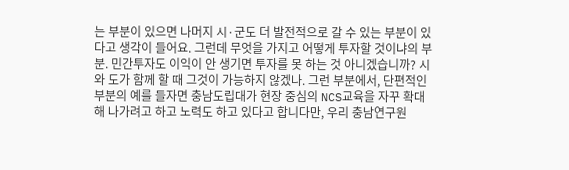는 부분이 있으면 나머지 시·군도 더 발전적으로 갈 수 있는 부분이 있다고 생각이 들어요. 그런데 무엇을 가지고 어떻게 투자할 것이냐의 부분. 민간투자도 이익이 안 생기면 투자를 못 하는 것 아니겠습니까? 시와 도가 함께 할 때 그것이 가능하지 않겠나. 그런 부분에서, 단편적인 부분의 예를 들자면 충남도립대가 현장 중심의 NCS교육을 자꾸 확대해 나가려고 하고 노력도 하고 있다고 합니다만, 우리 충남연구원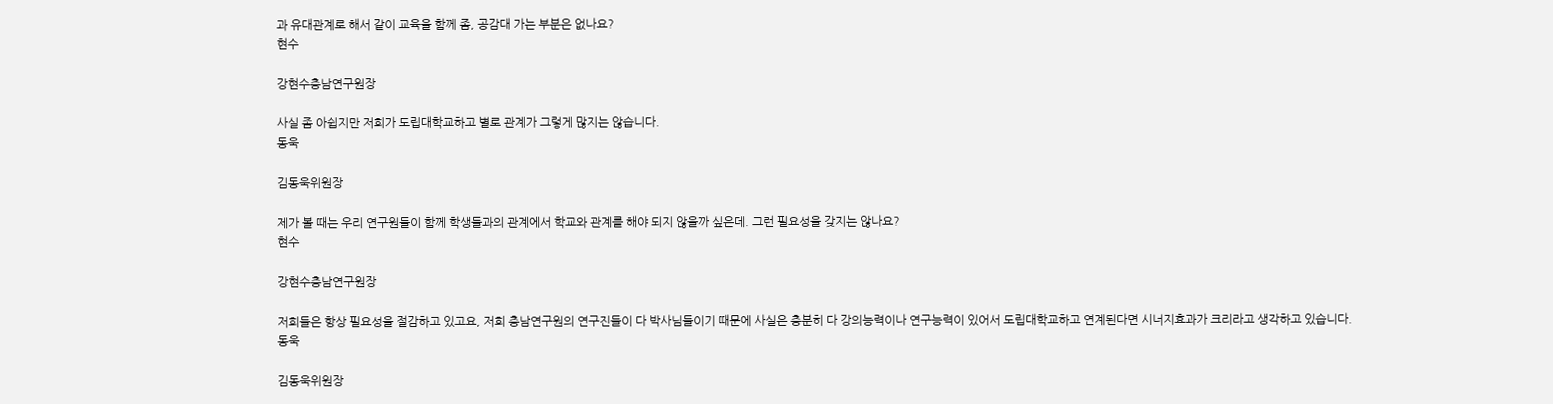과 유대관계로 해서 같이 교육을 함께 좀, 공감대 가는 부분은 없나요?
현수

강현수충남연구원장

사실 좀 아쉽지만 저희가 도립대학교하고 별로 관계가 그렇게 많지는 않습니다.
동욱

김동욱위원장

제가 볼 때는 우리 연구원들이 함께 학생들과의 관계에서 학교와 관계를 해야 되지 않을까 싶은데. 그런 필요성을 갖지는 않나요?
현수

강현수충남연구원장

저희들은 항상 필요성을 절감하고 있고요, 저희 충남연구원의 연구진들이 다 박사님들이기 때문에 사실은 충분히 다 강의능력이나 연구능력이 있어서 도립대학교하고 연계된다면 시너지효과가 크리라고 생각하고 있습니다.
동욱

김동욱위원장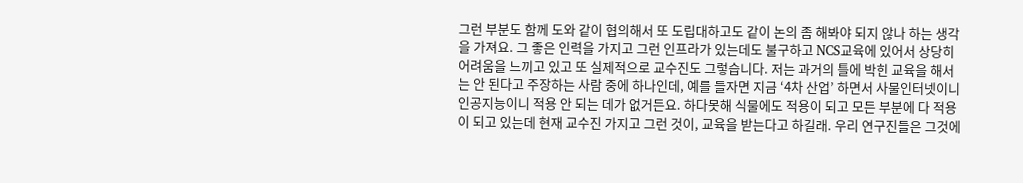그런 부분도 함께 도와 같이 협의해서 또 도립대하고도 같이 논의 좀 해봐야 되지 않나 하는 생각을 가져요. 그 좋은 인력을 가지고 그런 인프라가 있는데도 불구하고 NCS교육에 있어서 상당히 어려움을 느끼고 있고 또 실제적으로 교수진도 그렇습니다. 저는 과거의 틀에 박힌 교육을 해서는 안 된다고 주장하는 사람 중에 하나인데, 예를 들자면 지금 ‘4차 산업’ 하면서 사물인터넷이니 인공지능이니 적용 안 되는 데가 없거든요. 하다못해 식물에도 적용이 되고 모든 부분에 다 적용이 되고 있는데 현재 교수진 가지고 그런 것이, 교육을 받는다고 하길래. 우리 연구진들은 그것에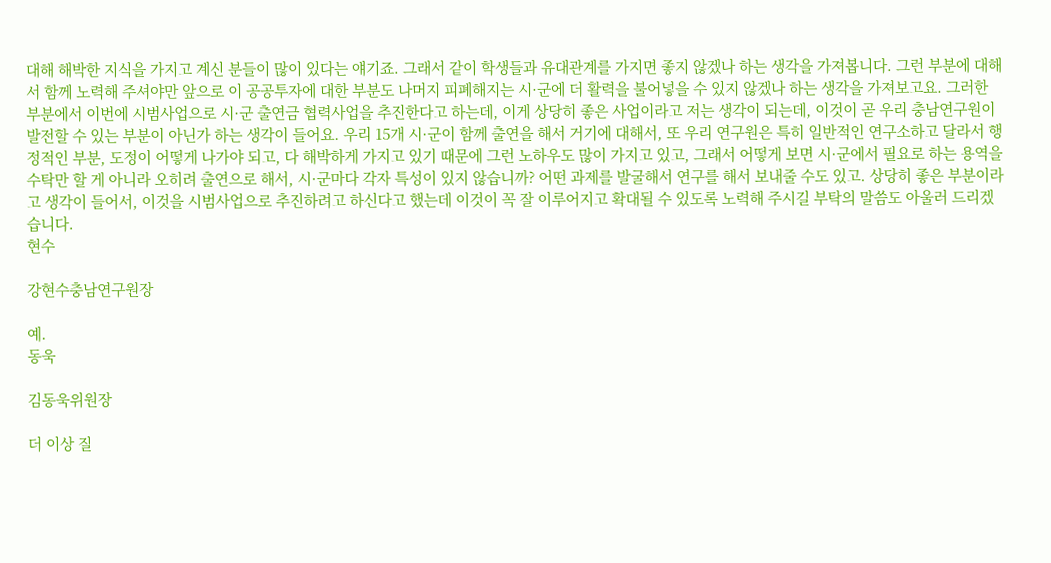대해 해박한 지식을 가지고 계신 분들이 많이 있다는 얘기죠. 그래서 같이 학생들과 유대관계를 가지면 좋지 않겠나 하는 생각을 가져봅니다. 그런 부분에 대해서 함께 노력해 주셔야만 앞으로 이 공공투자에 대한 부분도 나머지 피폐해지는 시·군에 더 활력을 불어넣을 수 있지 않겠나 하는 생각을 가져보고요. 그러한 부분에서 이번에 시범사업으로 시·군 출연금 협력사업을 추진한다고 하는데, 이게 상당히 좋은 사업이라고 저는 생각이 되는데, 이것이 곧 우리 충남연구원이 발전할 수 있는 부분이 아닌가 하는 생각이 들어요. 우리 15개 시·군이 함께 출연을 해서 거기에 대해서, 또 우리 연구원은 특히 일반적인 연구소하고 달라서 행정적인 부분, 도정이 어떻게 나가야 되고, 다 해박하게 가지고 있기 때문에 그런 노하우도 많이 가지고 있고, 그래서 어떻게 보면 시·군에서 필요로 하는 용역을 수탁만 할 게 아니라 오히려 출연으로 해서, 시·군마다 각자 특성이 있지 않습니까? 어떤 과제를 발굴해서 연구를 해서 보내줄 수도 있고. 상당히 좋은 부분이라고 생각이 들어서, 이것을 시범사업으로 추진하려고 하신다고 했는데 이것이 꼭 잘 이루어지고 확대될 수 있도록 노력해 주시길 부탁의 말씀도 아울러 드리겠습니다.
현수

강현수충남연구원장

예.
동욱

김동욱위원장

더 이상 질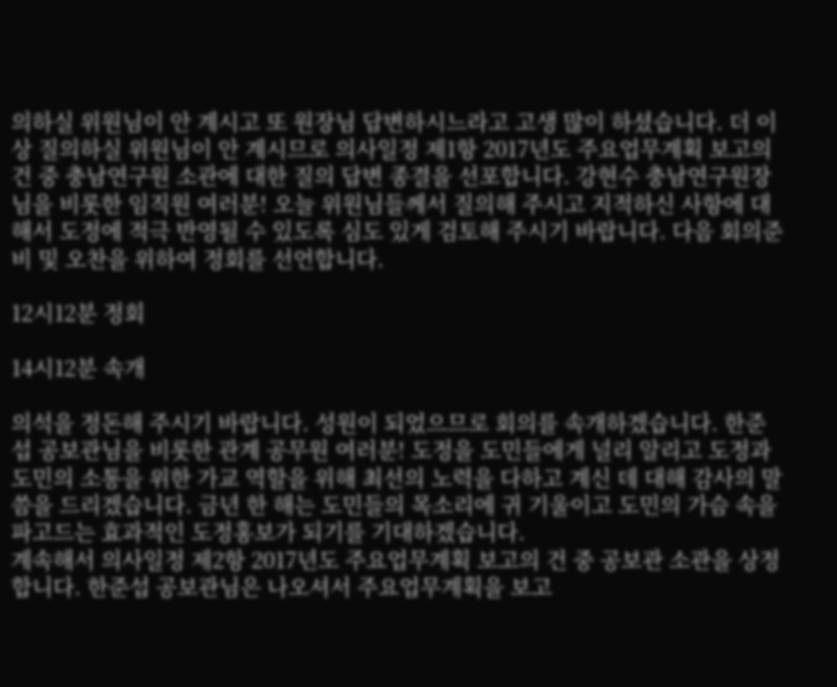의하실 위원님이 안 계시고 또 원장님 답변하시느라고 고생 많이 하셨습니다. 더 이상 질의하실 위원님이 안 계시므로 의사일정 제1항 2017년도 주요업무계획 보고의 건 중 충남연구원 소관에 대한 질의 답변 종결을 선포합니다. 강현수 충남연구원장님을 비롯한 임직원 여러분! 오늘 위원님들께서 질의해 주시고 지적하신 사항에 대해서 도정에 적극 반영될 수 있도록 심도 있게 검토해 주시기 바랍니다. 다음 회의준비 및 오찬을 위하여 정회를 선언합니다.

12시12분 정회

14시12분 속개

의석을 정돈해 주시기 바랍니다. 성원이 되었으므로 회의를 속개하겠습니다. 한준섭 공보관님을 비롯한 관계 공무원 여러분! 도정을 도민들에게 널리 알리고 도정과 도민의 소통을 위한 가교 역할을 위해 최선의 노력을 다하고 계신 데 대해 감사의 말씀을 드리겠습니다. 금년 한 해는 도민들의 목소리에 귀 기울이고 도민의 가슴 속을 파고드는 효과적인 도정홍보가 되기를 기대하겠습니다.
계속해서 의사일정 제2항 2017년도 주요업무계획 보고의 건 중 공보관 소관을 상정합니다. 한준섭 공보관님은 나오셔서 주요업무계획을 보고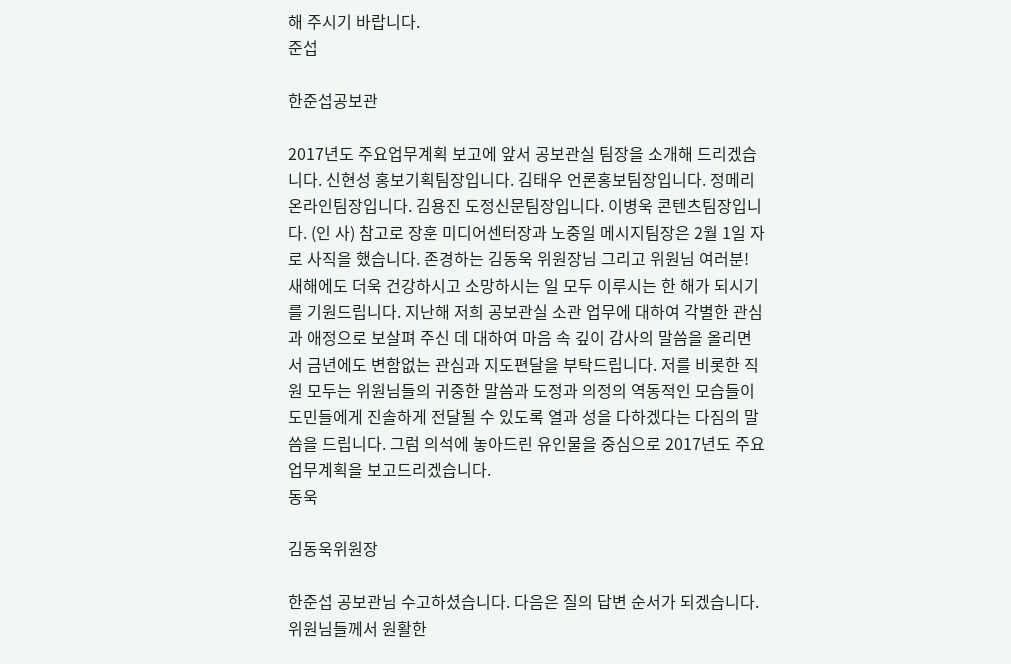해 주시기 바랍니다.
준섭

한준섭공보관

2017년도 주요업무계획 보고에 앞서 공보관실 팀장을 소개해 드리겠습니다. 신현성 홍보기획팀장입니다. 김태우 언론홍보팀장입니다. 정메리 온라인팀장입니다. 김용진 도정신문팀장입니다. 이병욱 콘텐츠팀장입니다. (인 사) 참고로 장훈 미디어센터장과 노중일 메시지팀장은 2월 1일 자로 사직을 했습니다. 존경하는 김동욱 위원장님 그리고 위원님 여러분! 새해에도 더욱 건강하시고 소망하시는 일 모두 이루시는 한 해가 되시기를 기원드립니다. 지난해 저희 공보관실 소관 업무에 대하여 각별한 관심과 애정으로 보살펴 주신 데 대하여 마음 속 깊이 감사의 말씀을 올리면서 금년에도 변함없는 관심과 지도편달을 부탁드립니다. 저를 비롯한 직원 모두는 위원님들의 귀중한 말씀과 도정과 의정의 역동적인 모습들이 도민들에게 진솔하게 전달될 수 있도록 열과 성을 다하겠다는 다짐의 말씀을 드립니다. 그럼 의석에 놓아드린 유인물을 중심으로 2017년도 주요업무계획을 보고드리겠습니다.
동욱

김동욱위원장

한준섭 공보관님 수고하셨습니다. 다음은 질의 답변 순서가 되겠습니다. 위원님들께서 원활한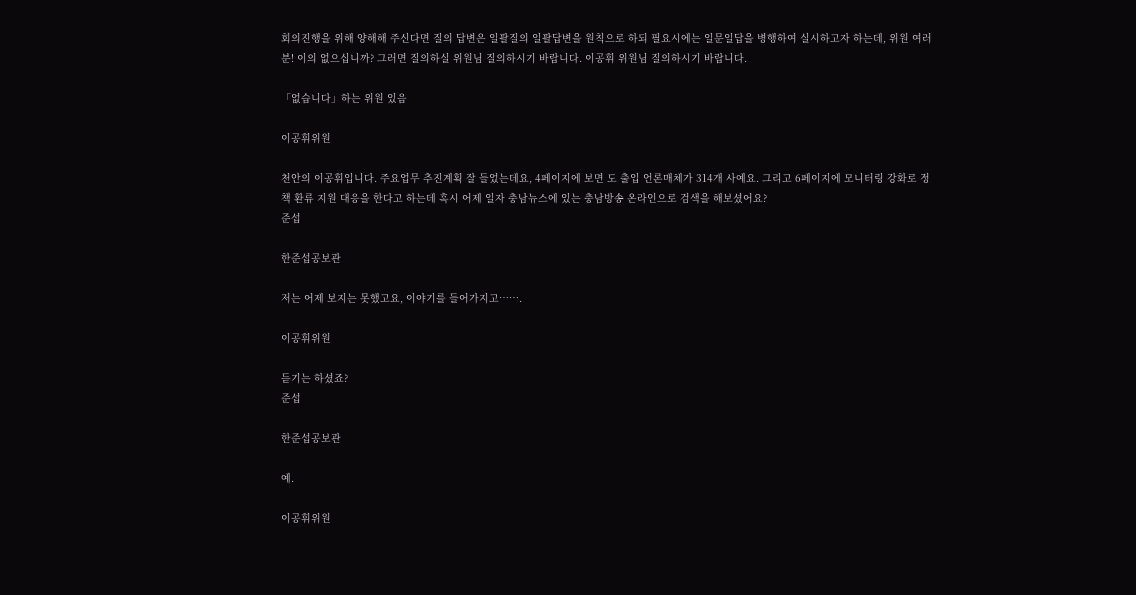회의진행을 위해 양해해 주신다면 질의 답변은 일괄질의 일괄답변을 원칙으로 하되 필요시에는 일문일답을 병행하여 실시하고자 하는데, 위원 여러분! 이의 없으십니까? 그러면 질의하실 위원님 질의하시기 바랍니다. 이공휘 위원님 질의하시기 바랍니다.

「없습니다」하는 위원 있음

이공휘위원

천안의 이공휘입니다. 주요업무 추진계획 잘 들었는데요, 4페이지에 보면 도 출입 언론매체가 314개 사예요. 그리고 6페이지에 모니터링 강화로 정책 환류 지원 대응을 한다고 하는데 혹시 어제 일자 충남뉴스에 있는 충남방송 온라인으로 검색을 해보셨어요?
준섭

한준섭공보관

저는 어제 보지는 못했고요, 이야기를 들어가지고…….

이공휘위원

듣기는 하셨죠?
준섭

한준섭공보관

예.

이공휘위원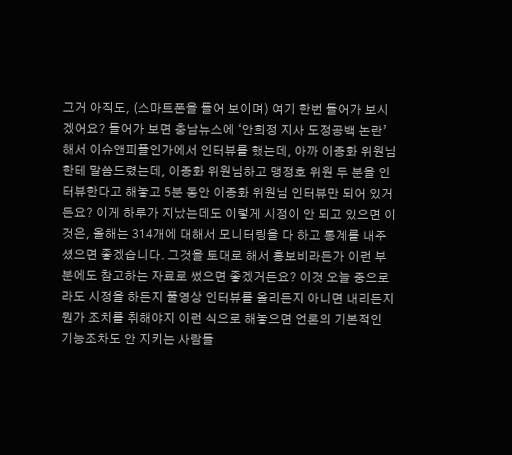그거 아직도, (스마트폰을 들어 보이며) 여기 한번 들어가 보시겠어요? 들어가 보면 충남뉴스에 ‘안희정 지사 도정공백 논란’해서 이슈앤피플인가에서 인터뷰를 했는데, 아까 이종화 위원님한테 말씀드렸는데, 이종화 위원님하고 맹정호 위원 두 분을 인터뷰한다고 해놓고 5분 동안 이종화 위원님 인터뷰만 되어 있거든요? 이게 하루가 지났는데도 이렇게 시정이 안 되고 있으면 이것은, 올해는 314개에 대해서 모니터링을 다 하고 통계를 내주셨으면 좋겠습니다. 그것을 토대로 해서 홍보비라든가 이런 부분에도 참고하는 자료로 썼으면 좋겠거든요? 이것 오늘 중으로라도 시정을 하든지 풀영상 인터뷰를 올리든지 아니면 내리든지 뭔가 조치를 취해야지 이런 식으로 해놓으면 언론의 기본적인 기능조차도 안 지키는 사람들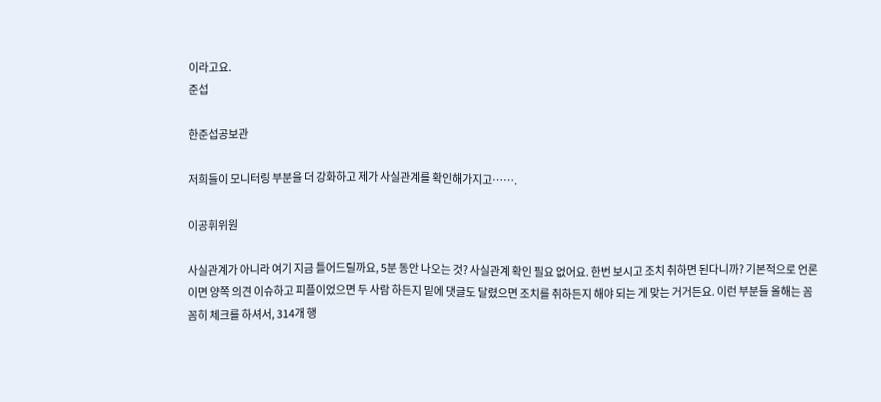이라고요.
준섭

한준섭공보관

저희들이 모니터링 부분을 더 강화하고 제가 사실관계를 확인해가지고…….

이공휘위원

사실관계가 아니라 여기 지금 틀어드릴까요, 5분 동안 나오는 것? 사실관계 확인 필요 없어요. 한번 보시고 조치 취하면 된다니까? 기본적으로 언론이면 양쪽 의견 이슈하고 피플이었으면 두 사람 하든지 밑에 댓글도 달렸으면 조치를 취하든지 해야 되는 게 맞는 거거든요. 이런 부분들 올해는 꼼꼼히 체크를 하셔서, 314개 행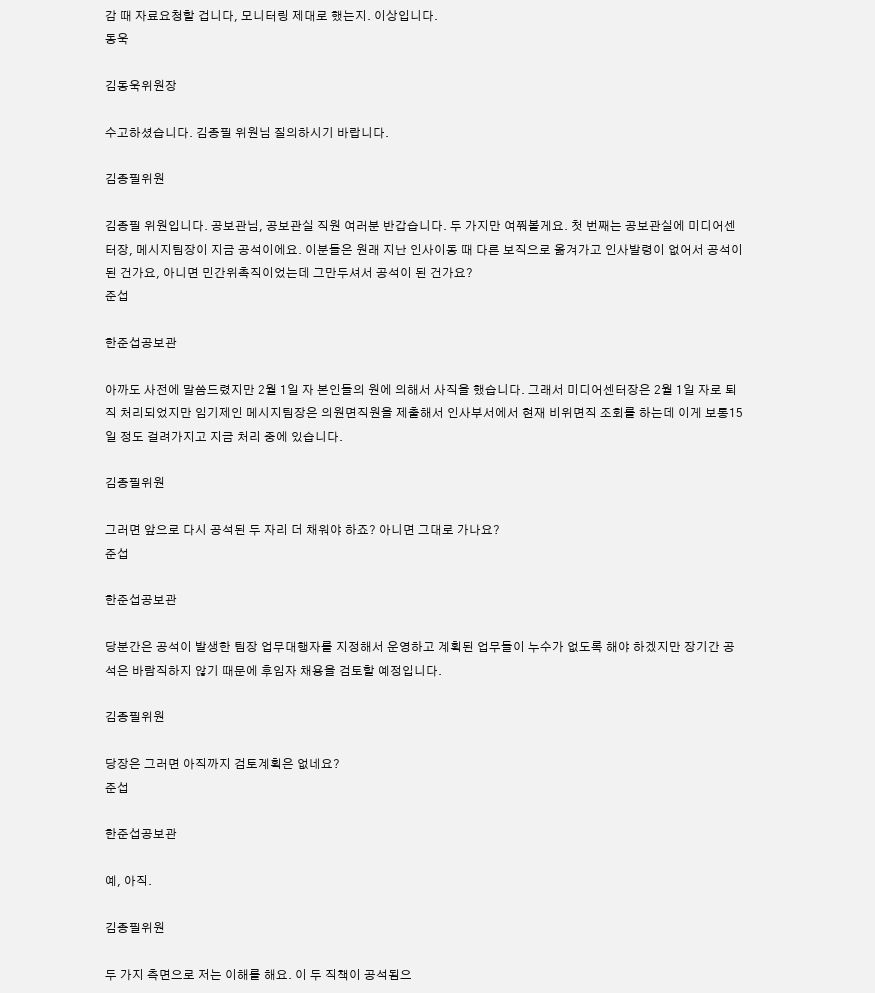감 때 자료요청할 겁니다, 모니터링 제대로 했는지. 이상입니다.
동욱

김동욱위원장

수고하셨습니다. 김종필 위원님 질의하시기 바랍니다.

김종필위원

김종필 위원입니다. 공보관님, 공보관실 직원 여러분 반갑습니다. 두 가지만 여쭤볼게요. 첫 번째는 공보관실에 미디어센터장, 메시지팀장이 지금 공석이에요. 이분들은 원래 지난 인사이동 때 다른 보직으로 옮겨가고 인사발령이 없어서 공석이 된 건가요, 아니면 민간위촉직이었는데 그만두셔서 공석이 된 건가요?
준섭

한준섭공보관

아까도 사전에 말씀드렸지만 2월 1일 자 본인들의 원에 의해서 사직을 했습니다. 그래서 미디어센터장은 2월 1일 자로 퇴직 처리되었지만 임기제인 메시지팀장은 의원면직원을 제출해서 인사부서에서 현재 비위면직 조회를 하는데 이게 보통15일 정도 걸려가지고 지금 처리 중에 있습니다.

김종필위원

그러면 앞으로 다시 공석된 두 자리 더 채워야 하죠? 아니면 그대로 가나요?
준섭

한준섭공보관

당분간은 공석이 발생한 팀장 업무대행자를 지정해서 운영하고 계획된 업무들이 누수가 없도록 해야 하겠지만 장기간 공석은 바람직하지 않기 때문에 후임자 채용을 검토할 예정입니다.

김종필위원

당장은 그러면 아직까지 검토계획은 없네요?
준섭

한준섭공보관

예, 아직.

김종필위원

두 가지 측면으로 저는 이해를 해요. 이 두 직책이 공석됨으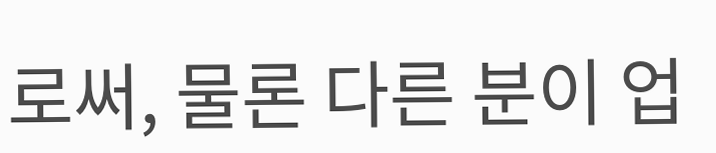로써, 물론 다른 분이 업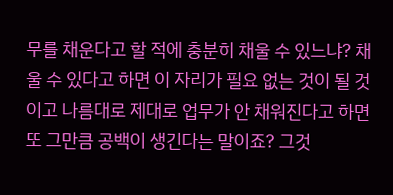무를 채운다고 할 적에 충분히 채울 수 있느냐? 채울 수 있다고 하면 이 자리가 필요 없는 것이 될 것이고 나름대로 제대로 업무가 안 채워진다고 하면 또 그만큼 공백이 생긴다는 말이죠? 그것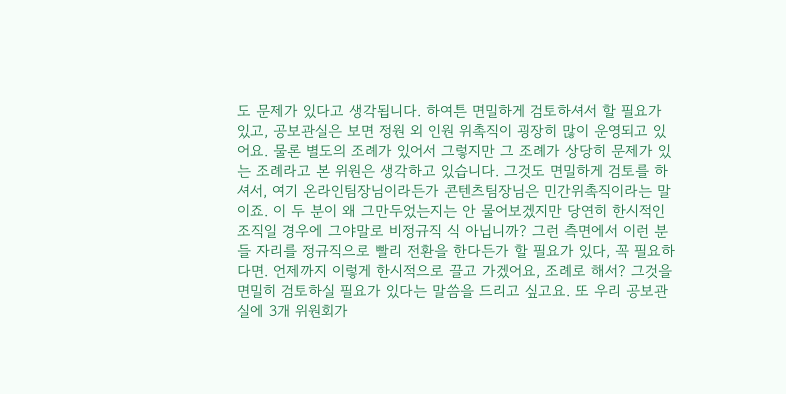도 문제가 있다고 생각됩니다. 하여튼 면밀하게 검토하셔서 할 필요가 있고, 공보관실은 보면 정원 외 인원 위촉직이 굉장히 많이 운영되고 있어요. 물론 별도의 조례가 있어서 그렇지만 그 조례가 상당히 문제가 있는 조례라고 본 위원은 생각하고 있습니다. 그것도 면밀하게 검토를 하셔서, 여기 온라인팀장님이라든가 콘텐츠팀장님은 민간위촉직이라는 말이죠. 이 두 분이 왜 그만두었는지는 안 물어보겠지만 당연히 한시적인 조직일 경우에 그야말로 비정규직 식 아닙니까? 그런 측면에서 이런 분들 자리를 정규직으로 빨리 전환을 한다든가 할 필요가 있다, 꼭 필요하다면. 언제까지 이렇게 한시적으로 끌고 가겠어요, 조례로 해서? 그것을 면밀히 검토하실 필요가 있다는 말씀을 드리고 싶고요. 또 우리 공보관실에 3개 위원회가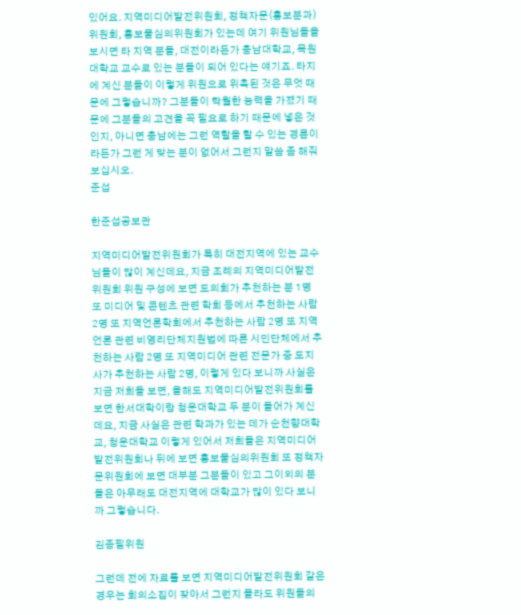있어요. 지역미디어발전위원회, 정책자문(홍보분과)위원회, 홍보물심의위원회가 있는데 여기 위원님들을 보시면 타 지역 분들, 대전이라든가 충남대학교, 목원대학교 교수로 있는 분들이 되어 있다는 얘기죠. 타지에 계신 분들이 이렇게 위원으로 위촉된 것은 무엇 때문에 그렇습니까? 그분들이 탁월한 능력을 가졌기 때문에 그분들의 고견을 꼭 필요로 하기 때문에 넣은 것인지, 아니면 충남에는 그런 역할을 할 수 있는 경륜이라든가 그런 게 맞는 분이 없어서 그런지 말씀 좀 해줘보십시오.
준섭

한준섭공보관

지역미디어발전위원회가 특히 대전지역에 있는 교수님들이 많이 계신데요, 지금 조례의 지역미디어발전위원회 위원 구성에 보면 도의회가 추천하는 분 1명 또 미디어 및 콘텐츠 관련 학회 등에서 추천하는 사람 2명 또 지역언론학회에서 추천하는 사람 2명 또 지역언론 관련 비영리단체지원법에 따른 시민단체에서 추천하는 사람 2명 또 지역미디어 관련 전문가 중 도지사가 추천하는 사람 2명, 이렇게 있다 보니까 사실은 지금 저희들 보면, 올해도 지역미디어발전위원회를 보면 한서대학이랑 청운대학교 두 분이 들어가 계신데요, 지금 사실은 관련 학과가 있는 데가 순천향대학교, 청운대학교 이렇게 있어서 저희들은 지역미디어발전위원회나 뒤에 보면 홍보물심의위원회 또 정책자문위원회에 보면 대부분 그분들이 있고 그이외의 분들은 아무래도 대전지역에 대학교가 많이 있다 보니까 그렇습니다.

김종필위원

그런데 전에 자료를 보면 지역미디어발전위원회 같은 경우는 회의소집이 잦아서 그런지 몰라도 위원들의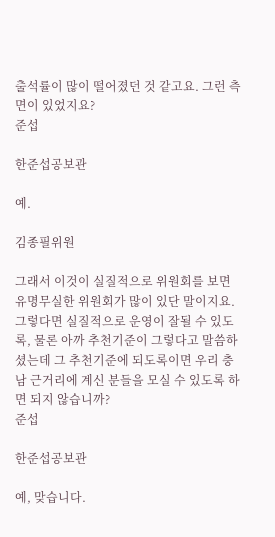출석률이 많이 떨어졌던 것 같고요. 그런 측면이 있었지요?
준섭

한준섭공보관

예.

김종필위원

그래서 이것이 실질적으로 위원회를 보면 유명무실한 위원회가 많이 있단 말이지요. 그렇다면 실질적으로 운영이 잘될 수 있도록, 물론 아까 추천기준이 그렇다고 말씀하셨는데 그 추천기준에 되도록이면 우리 충남 근거리에 계신 분들을 모실 수 있도록 하면 되지 않습니까?
준섭

한준섭공보관

예, 맞습니다.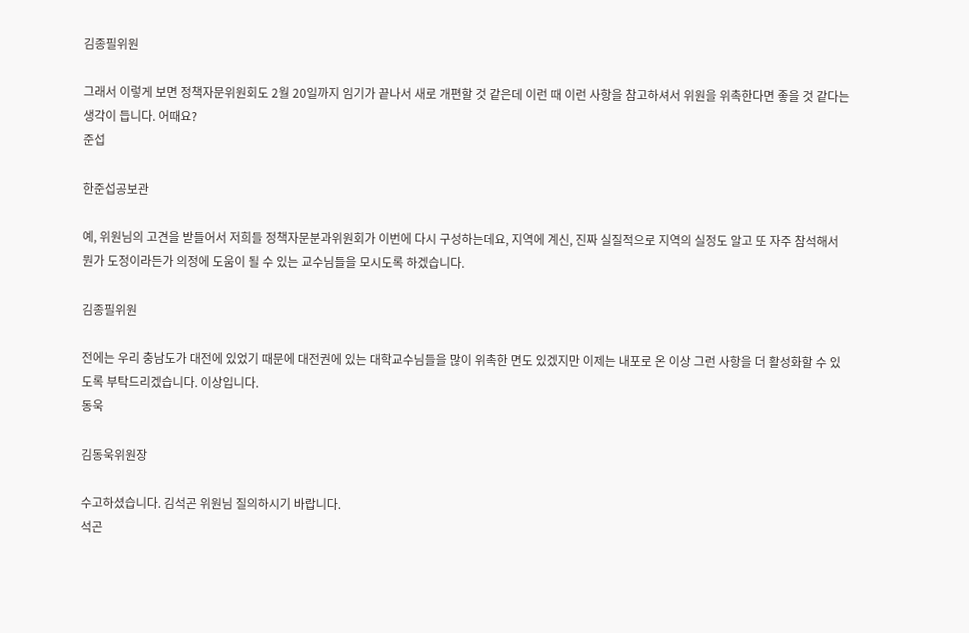김종필위원

그래서 이렇게 보면 정책자문위원회도 2월 20일까지 임기가 끝나서 새로 개편할 것 같은데 이런 때 이런 사항을 참고하셔서 위원을 위촉한다면 좋을 것 같다는 생각이 듭니다. 어때요?
준섭

한준섭공보관

예, 위원님의 고견을 받들어서 저희들 정책자문분과위원회가 이번에 다시 구성하는데요, 지역에 계신, 진짜 실질적으로 지역의 실정도 알고 또 자주 참석해서 뭔가 도정이라든가 의정에 도움이 될 수 있는 교수님들을 모시도록 하겠습니다.

김종필위원

전에는 우리 충남도가 대전에 있었기 때문에 대전권에 있는 대학교수님들을 많이 위촉한 면도 있겠지만 이제는 내포로 온 이상 그런 사항을 더 활성화할 수 있도록 부탁드리겠습니다. 이상입니다.
동욱

김동욱위원장

수고하셨습니다. 김석곤 위원님 질의하시기 바랍니다.
석곤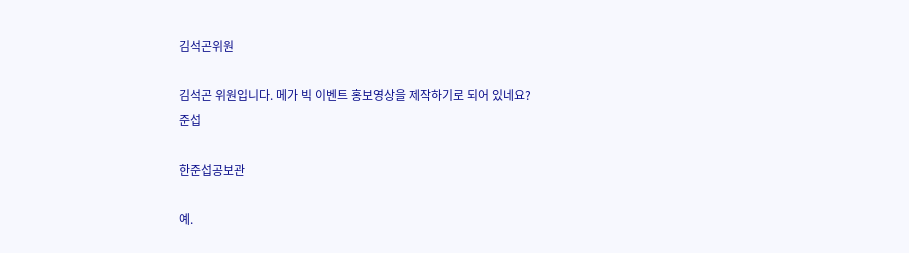김석곤위원

김석곤 위원입니다. 메가 빅 이벤트 홍보영상을 제작하기로 되어 있네요?
준섭

한준섭공보관

예.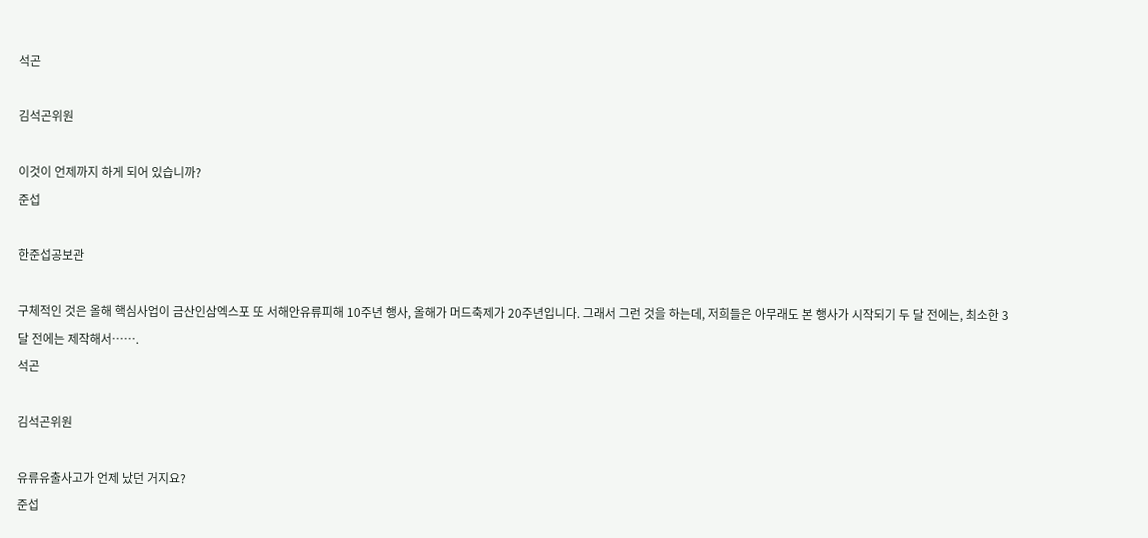석곤

김석곤위원

이것이 언제까지 하게 되어 있습니까?
준섭

한준섭공보관

구체적인 것은 올해 핵심사업이 금산인삼엑스포 또 서해안유류피해 10주년 행사, 올해가 머드축제가 20주년입니다. 그래서 그런 것을 하는데, 저희들은 아무래도 본 행사가 시작되기 두 달 전에는, 최소한 3달 전에는 제작해서…….
석곤

김석곤위원

유류유출사고가 언제 났던 거지요?
준섭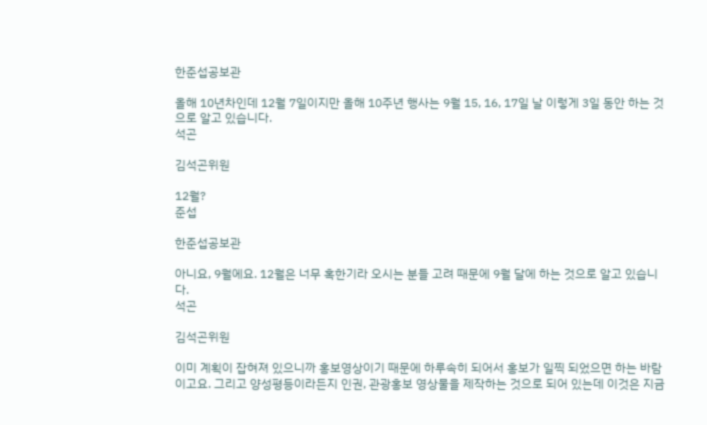한준섭공보관

올해 10년차인데 12월 7일이지만 올해 10주년 행사는 9월 15, 16, 17일 날 이렇게 3일 동안 하는 것으로 알고 있습니다.
석곤

김석곤위원

12월?
준섭

한준섭공보관

아니요, 9월에요. 12월은 너무 혹한기라 오시는 분들 고려 때문에 9월 달에 하는 것으로 알고 있습니다.
석곤

김석곤위원

이미 계획이 잡혀져 있으니까 홍보영상이기 때문에 하루속히 되어서 홍보가 일찍 되었으면 하는 바람이고요. 그리고 양성평등이라든지 인권, 관광홍보 영상물을 제작하는 것으로 되어 있는데 이것은 지금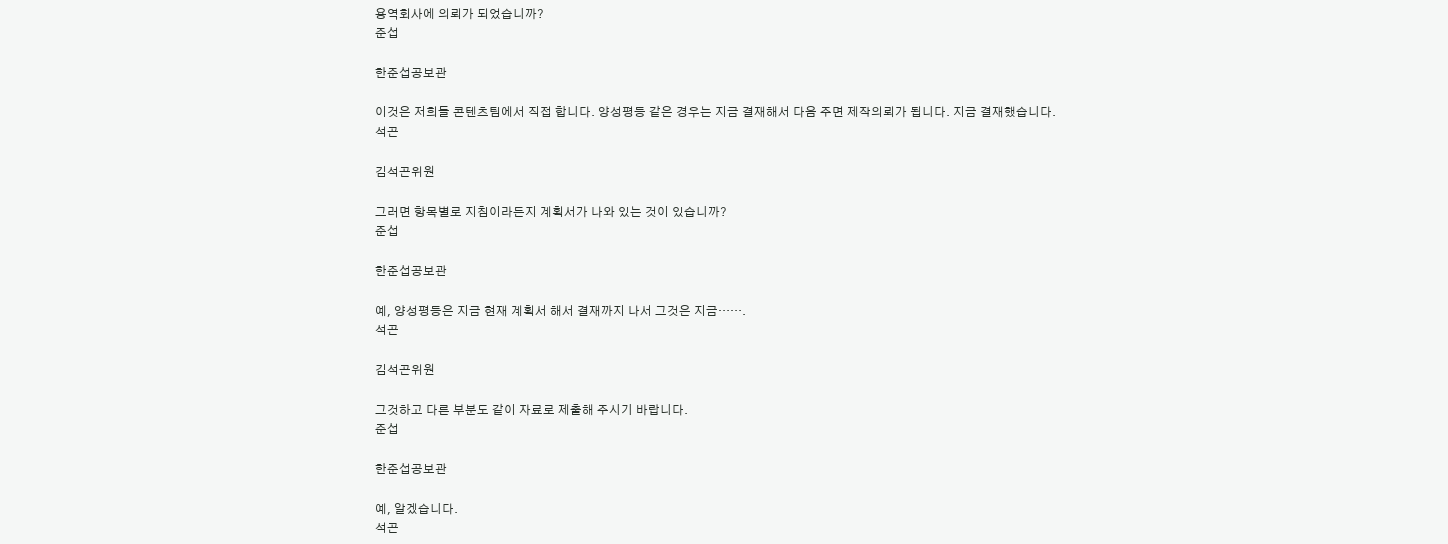용역회사에 의뢰가 되었습니까?
준섭

한준섭공보관

이것은 저희들 콘텐츠팀에서 직접 합니다. 양성평등 같은 경우는 지금 결재해서 다음 주면 제작의뢰가 됩니다. 지금 결재했습니다.
석곤

김석곤위원

그러면 항목별로 지침이라든지 계획서가 나와 있는 것이 있습니까?
준섭

한준섭공보관

예, 양성평등은 지금 현재 계획서 해서 결재까지 나서 그것은 지금…….
석곤

김석곤위원

그것하고 다른 부분도 같이 자료로 제출해 주시기 바랍니다.
준섭

한준섭공보관

예, 알겠습니다.
석곤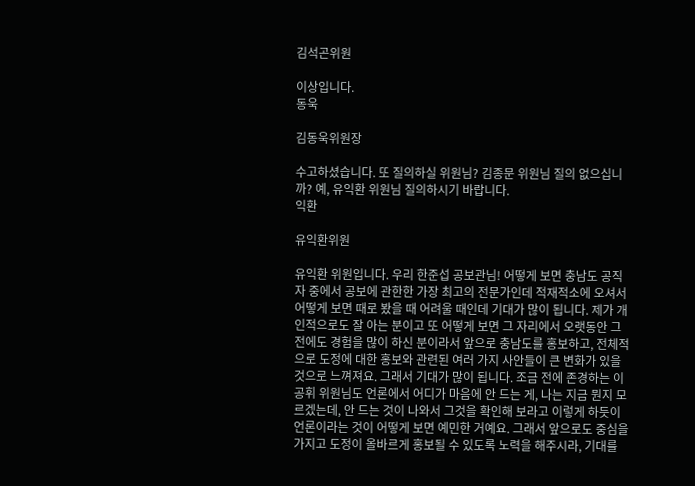김석곤위원

이상입니다.
동욱

김동욱위원장

수고하셨습니다. 또 질의하실 위원님? 김종문 위원님 질의 없으십니까? 예, 유익환 위원님 질의하시기 바랍니다.
익환

유익환위원

유익환 위원입니다. 우리 한준섭 공보관님! 어떻게 보면 충남도 공직자 중에서 공보에 관한한 가장 최고의 전문가인데 적재적소에 오셔서 어떻게 보면 때로 봤을 때 어려울 때인데 기대가 많이 됩니다. 제가 개인적으로도 잘 아는 분이고 또 어떻게 보면 그 자리에서 오랫동안 그전에도 경험을 많이 하신 분이라서 앞으로 충남도를 홍보하고, 전체적으로 도정에 대한 홍보와 관련된 여러 가지 사안들이 큰 변화가 있을 것으로 느껴져요. 그래서 기대가 많이 됩니다. 조금 전에 존경하는 이공휘 위원님도 언론에서 어디가 마음에 안 드는 게, 나는 지금 뭔지 모르겠는데, 안 드는 것이 나와서 그것을 확인해 보라고 이렇게 하듯이 언론이라는 것이 어떻게 보면 예민한 거예요. 그래서 앞으로도 중심을 가지고 도정이 올바르게 홍보될 수 있도록 노력을 해주시라, 기대를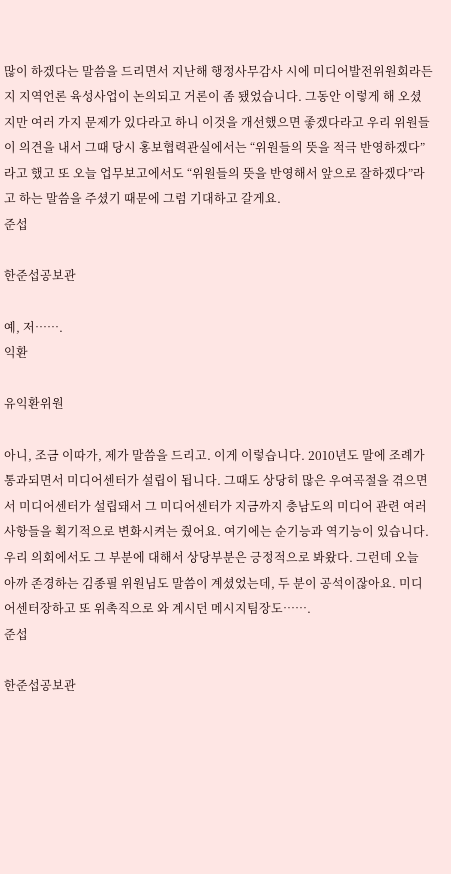많이 하겠다는 말씀을 드리면서 지난해 행정사무감사 시에 미디어발전위원회라든지 지역언론 육성사업이 논의되고 거론이 좀 됐었습니다. 그동안 이렇게 해 오셨지만 여러 가지 문제가 있다라고 하니 이것을 개선했으면 좋겠다라고 우리 위원들이 의견을 내서 그때 당시 홍보협력관실에서는 “위원들의 뜻을 적극 반영하겠다”라고 했고 또 오늘 업무보고에서도 “위원들의 뜻을 반영해서 앞으로 잘하겠다”라고 하는 말씀을 주셨기 때문에 그럼 기대하고 갈게요.
준섭

한준섭공보관

예, 저…….
익환

유익환위원

아니, 조금 이따가, 제가 말씀을 드리고. 이게 이렇습니다. 2010년도 말에 조례가 통과되면서 미디어센터가 설립이 됩니다. 그때도 상당히 많은 우여곡절을 겪으면서 미디어센터가 설립돼서 그 미디어센터가 지금까지 충남도의 미디어 관련 여러 사항들을 획기적으로 변화시켜는 줬어요. 여기에는 순기능과 역기능이 있습니다. 우리 의회에서도 그 부분에 대해서 상당부분은 긍정적으로 봐왔다. 그런데 오늘 아까 존경하는 김종필 위원님도 말씀이 계셨었는데, 두 분이 공석이잖아요. 미디어센터장하고 또 위촉직으로 와 계시던 메시지팀장도…….
준섭

한준섭공보관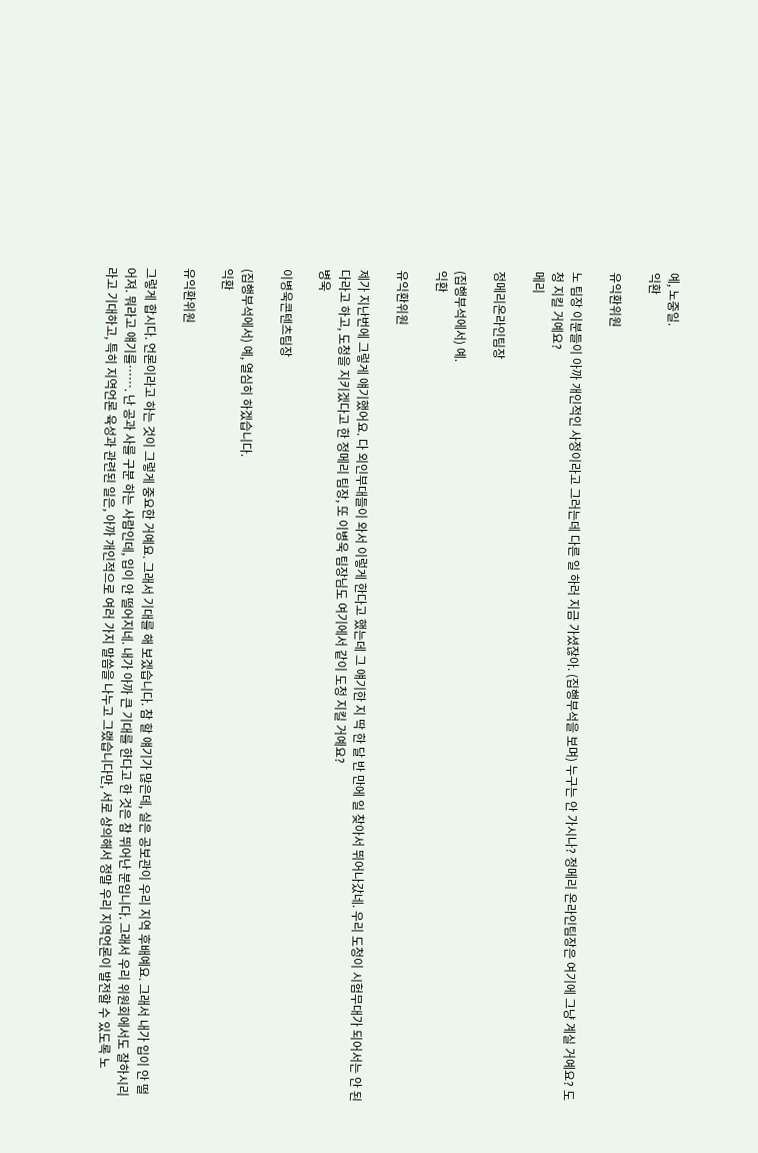예, 노중일.
익환

유익환위원

노 팀장 이분들이 아까 개인적인 사정이라고 그러는데 다른 일 하러 지금 가셨잖아. (집행부석을 보며) 누구는 안 가시나? 정메리 온라인팀장은 여기에 그냥 계실 거예요? 도청 지킬 거예요?
메리

정메리온라인팀장

(집행부석에서) 예.
익환

유익환위원

제가 지난번에 그렇게 얘기했어요. 다 외인부대들이 와서 이렇게 한다고 했는데 그 얘기한 지 딱 한 달 반 만에 일 찾아서 뛰어나갔네. 우리 도청이 시험무대가 되어서는 안 된다라고 하고, 도청을 지키겠다고 한 정메리 팀장, 또 이병욱 팀장님도 여기에서 같이 도청 지킬 거예요?
병욱

이병욱콘텐츠팀장

(집행부석에서) 예, 열심히 하겠습니다.
익환

유익환위원

그렇게 합시다. 언론이라고 하는 것이 그렇게 중요한 거예요. 그래서 기대를 해 보겠습니다. 참 할 얘기가 많은데, 실은 공보관이 우리 지역 후배예요. 그래서 내가 입이 안 떨어져. 뭐라고 얘기를……. 난 공과 사를 구분 하는 사람인데, 입이 안 떨어지네. 내가 아까 큰 기대를 한다고 한 것은 참 뛰어난 분입니다. 그래서 우리 위원회에서도 잘하시리라고 기대하고, 특히 지역언론 육성과 관련된 일은, 아까 개인적으로 여러 가지 말씀을 나누고 그랬습니다만, 서로 상의해서 정말 우리 지역언론이 발전할 수 있도록 노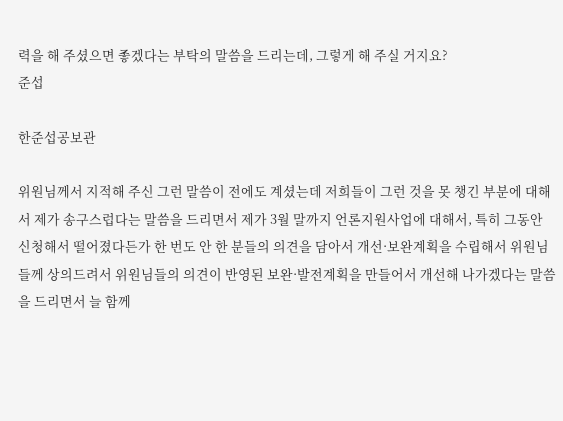력을 해 주셨으면 좋겠다는 부탁의 말씀을 드리는데, 그렇게 해 주실 거지요?
준섭

한준섭공보관

위원님께서 지적해 주신 그런 말씀이 전에도 계셨는데 저희들이 그런 것을 못 챙긴 부분에 대해서 제가 송구스럽다는 말씀을 드리면서 제가 3월 말까지 언론지원사업에 대해서, 특히 그동안 신청해서 떨어졌다든가 한 번도 안 한 분들의 의견을 담아서 개선·보완계획을 수립해서 위원님들께 상의드려서 위원님들의 의견이 반영된 보완·발전계획을 만들어서 개선해 나가겠다는 말씀을 드리면서 늘 함께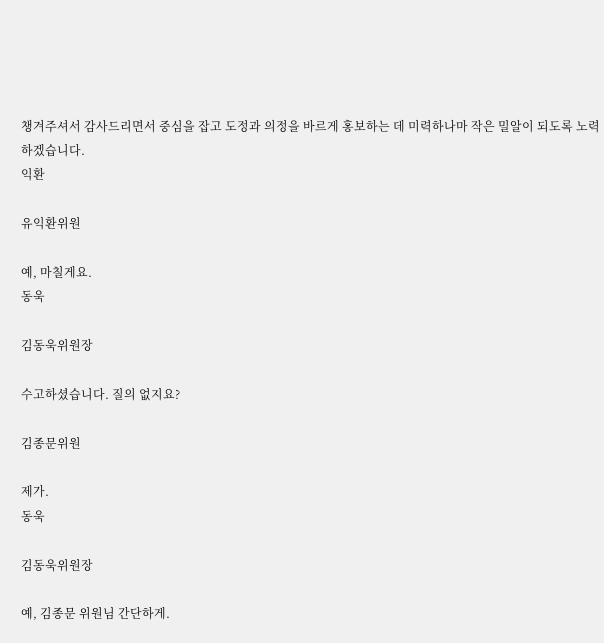챙겨주셔서 감사드리면서 중심을 잡고 도정과 의정을 바르게 홍보하는 데 미력하나마 작은 밀알이 되도록 노력하겠습니다.
익환

유익환위원

예, 마칠게요.
동욱

김동욱위원장

수고하셨습니다. 질의 없지요?

김종문위원

제가.
동욱

김동욱위원장

예, 김종문 위원님 간단하게.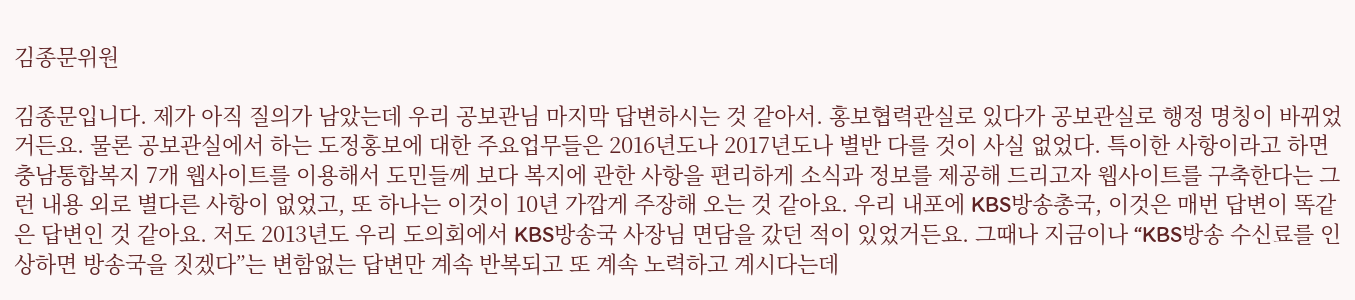김종문위원

김종문입니다. 제가 아직 질의가 남았는데 우리 공보관님 마지막 답변하시는 것 같아서. 홍보협력관실로 있다가 공보관실로 행정 명칭이 바뀌었거든요. 물론 공보관실에서 하는 도정홍보에 대한 주요업무들은 2016년도나 2017년도나 별반 다를 것이 사실 없었다. 특이한 사항이라고 하면 충남통합복지 7개 웹사이트를 이용해서 도민들께 보다 복지에 관한 사항을 편리하게 소식과 정보를 제공해 드리고자 웹사이트를 구축한다는 그런 내용 외로 별다른 사항이 없었고, 또 하나는 이것이 10년 가깝게 주장해 오는 것 같아요. 우리 내포에 KBS방송총국, 이것은 매번 답변이 똑같은 답변인 것 같아요. 저도 2013년도 우리 도의회에서 KBS방송국 사장님 면담을 갔던 적이 있었거든요. 그때나 지금이나 “KBS방송 수신료를 인상하면 방송국을 짓겠다”는 변함없는 답변만 계속 반복되고 또 계속 노력하고 계시다는데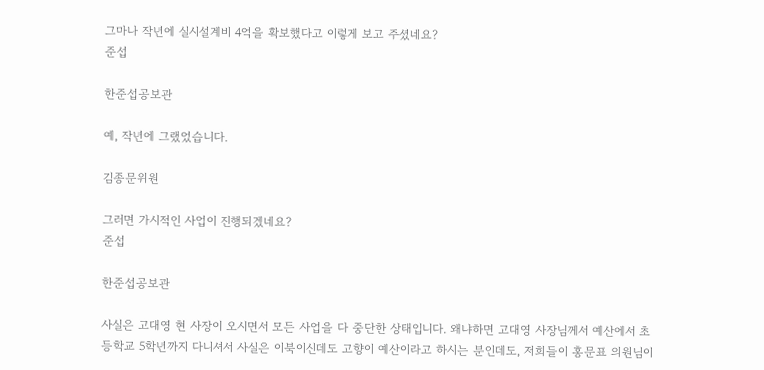그마나 작년에 실시설계비 4억을 확보했다고 이렇게 보고 주셨네요?
준섭

한준섭공보관

예, 작년에 그랬었습니다.

김종문위원

그러면 가시적인 사업이 진행되겠네요?
준섭

한준섭공보관

사실은 고대영 현 사장이 오시면서 모든 사업을 다 중단한 상태입니다. 왜냐하면 고대영 사장님께서 예산에서 초등학교 5학년까지 다니셔서 사실은 이북이신데도 고향이 예산이라고 하시는 분인데도, 저희들이 홍문표 의원님이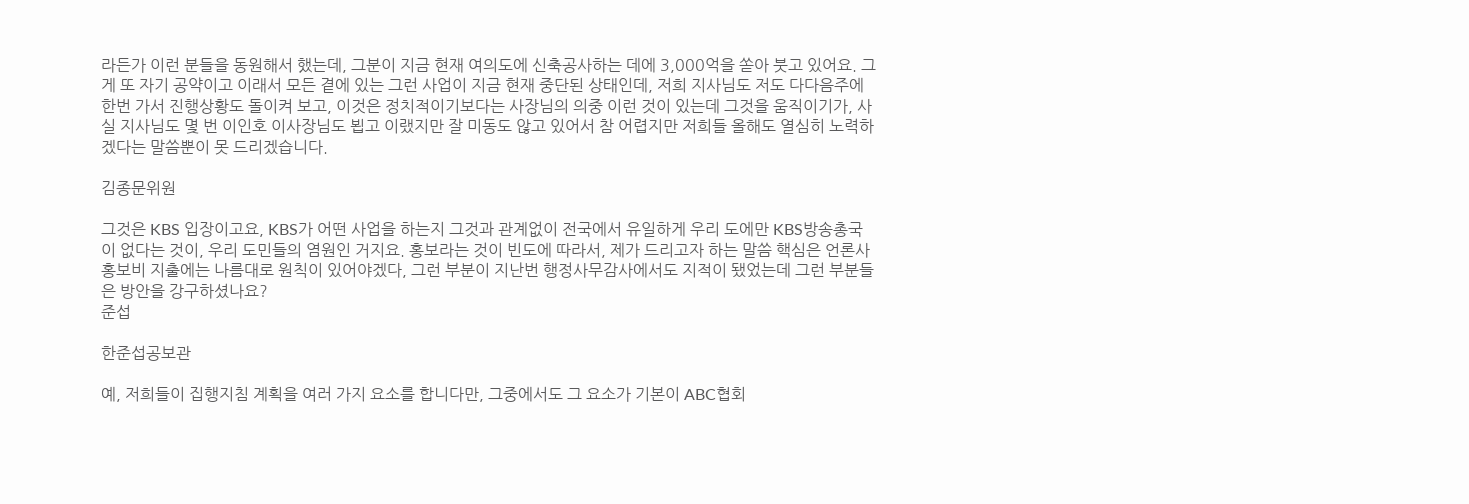라든가 이런 분들을 동원해서 했는데, 그분이 지금 현재 여의도에 신축공사하는 데에 3,000억을 쏟아 붓고 있어요. 그게 또 자기 공약이고 이래서 모든 곁에 있는 그런 사업이 지금 현재 중단된 상태인데, 저희 지사님도 저도 다다음주에 한번 가서 진행상황도 돌이켜 보고, 이것은 정치적이기보다는 사장님의 의중 이런 것이 있는데 그것을 움직이기가, 사실 지사님도 몇 번 이인호 이사장님도 뵙고 이랬지만 잘 미동도 않고 있어서 참 어렵지만 저희들 올해도 열심히 노력하겠다는 말씀뿐이 못 드리겠습니다.

김종문위원

그것은 KBS 입장이고요, KBS가 어떤 사업을 하는지 그것과 관계없이 전국에서 유일하게 우리 도에만 KBS방송총국이 없다는 것이, 우리 도민들의 염원인 거지요. 홍보라는 것이 빈도에 따라서, 제가 드리고자 하는 말씀 핵심은 언론사 홍보비 지출에는 나름대로 원칙이 있어야겠다, 그런 부분이 지난번 행정사무감사에서도 지적이 됐었는데 그런 부분들은 방안을 강구하셨나요?
준섭

한준섭공보관

예, 저희들이 집행지침 계획을 여러 가지 요소를 합니다만, 그중에서도 그 요소가 기본이 ABC협회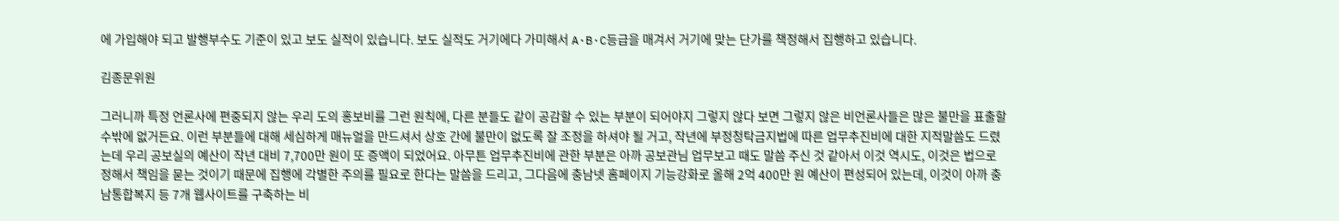에 가입해야 되고 발행부수도 기준이 있고 보도 실적이 있습니다. 보도 실적도 거기에다 가미해서 A·B·C등급을 매겨서 거기에 맞는 단가를 책정해서 집행하고 있습니다.

김종문위원

그러니까 특정 언론사에 편중되지 않는 우리 도의 홍보비를 그런 원칙에, 다른 분들도 같이 공감할 수 있는 부분이 되어야지 그렇지 않다 보면 그렇지 않은 비언론사들은 많은 불만을 표출할 수밖에 없거든요. 이런 부분들에 대해 세심하게 매뉴얼을 만드셔서 상호 간에 불만이 없도록 잘 조정을 하셔야 될 거고, 작년에 부정청탁금지법에 따른 업무추진비에 대한 지적말씀도 드렸는데 우리 공보실의 예산이 작년 대비 7,700만 원이 또 증액이 되었어요. 아무튼 업무추진비에 관한 부분은 아까 공보관님 업무보고 때도 말씀 주신 것 같아서 이것 역시도, 이것은 법으로 정해서 책임을 묻는 것이기 때문에 집행에 각별한 주의를 필요로 한다는 말씀을 드리고, 그다음에 충남넷 홈페이지 기능강화로 올해 2억 400만 원 예산이 편성되어 있는데, 이것이 아까 충남통합복지 등 7개 웹사이트를 구축하는 비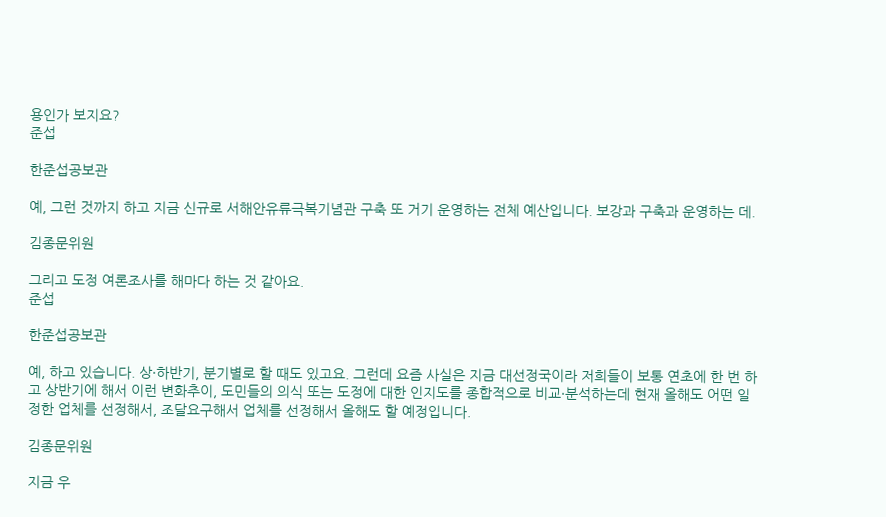용인가 보지요?
준섭

한준섭공보관

예, 그런 것까지 하고 지금 신규로 서해안유류극복기념관 구축 또 거기 운영하는 전체 예산입니다. 보강과 구축과 운영하는 데.

김종문위원

그리고 도정 여론조사를 해마다 하는 것 같아요.
준섭

한준섭공보관

예, 하고 있습니다. 상·하반기, 분기별로 할 때도 있고요. 그런데 요즘 사실은 지금 대선정국이라 저희들이 보통 연초에 한 번 하고 상반기에 해서 이런 변화추이, 도민들의 의식 또는 도정에 대한 인지도를 종합적으로 비교·분석하는데 현재 올해도 어떤 일정한 업체를 선정해서, 조달요구해서 업체를 선정해서 올해도 할 예정입니다.

김종문위원

지금 우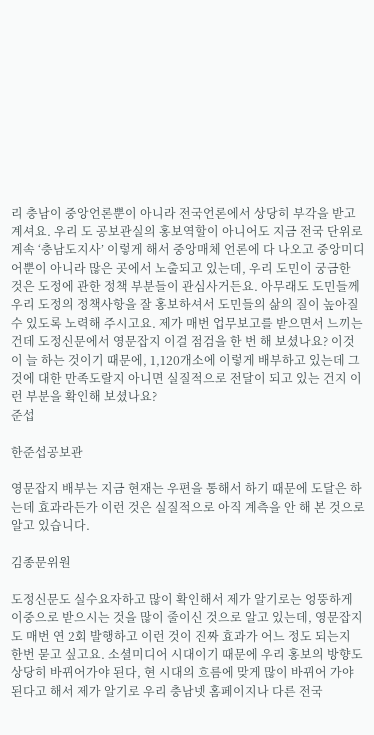리 충남이 중앙언론뿐이 아니라 전국언론에서 상당히 부각을 받고 계셔요. 우리 도 공보관실의 홍보역할이 아니어도 지금 전국 단위로 계속 ‘충남도지사’ 이렇게 해서 중앙매체 언론에 다 나오고 중앙미디어뿐이 아니라 많은 곳에서 노출되고 있는데, 우리 도민이 궁금한 것은 도정에 관한 정책 부분들이 관심사거든요. 아무래도 도민들께 우리 도정의 정책사항을 잘 홍보하셔서 도민들의 삶의 질이 높아질 수 있도록 노력해 주시고요. 제가 매번 업무보고를 받으면서 느끼는 건데 도정신문에서 영문잡지 이걸 점검을 한 번 해 보셨나요? 이것이 늘 하는 것이기 때문에, 1,120개소에 이렇게 배부하고 있는데 그것에 대한 만족도랄지 아니면 실질적으로 전달이 되고 있는 건지 이런 부분을 확인해 보셨나요?
준섭

한준섭공보관

영문잡지 배부는 지금 현재는 우편을 통해서 하기 때문에 도달은 하는데 효과라든가 이런 것은 실질적으로 아직 계측을 안 해 본 것으로 알고 있습니다.

김종문위원

도정신문도 실수요자하고 많이 확인해서 제가 알기로는 엉뚱하게 이중으로 받으시는 것을 많이 줄이신 것으로 알고 있는데, 영문잡지도 매번 연 2회 발행하고 이런 것이 진짜 효과가 어느 정도 되는지 한번 묻고 싶고요. 소셜미디어 시대이기 때문에 우리 홍보의 방향도 상당히 바뀌어가야 된다, 현 시대의 흐름에 맞게 많이 바뀌어 가야 된다고 해서 제가 알기로 우리 충남넷 홈페이지나 다른 전국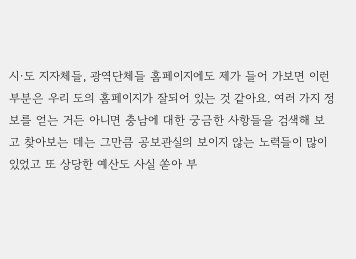시·도 지자체들, 광역단체들 홈페이지에도 제가 들어 가보면 이런 부분은 우리 도의 홈페이지가 잘되어 있는 것 같아요. 여러 가지 정보를 얻는 거든 아니면 충남에 대한 궁금한 사항들을 검색해 보고 찾아보는 데는 그만큼 공보관실의 보이지 않는 노력들이 많이 있었고 또 상당한 예산도 사실 쏟아 부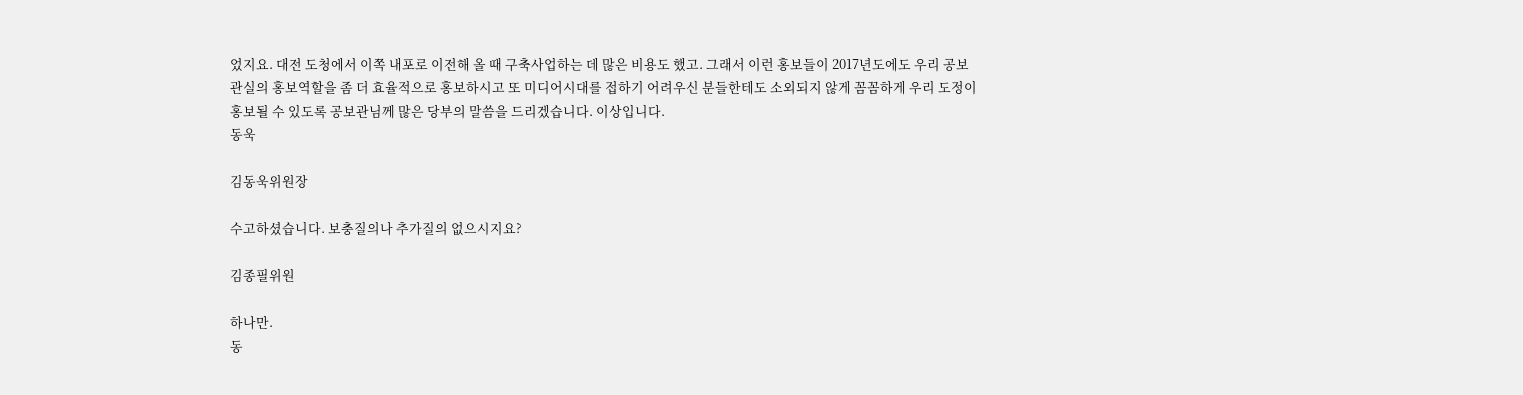었지요. 대전 도청에서 이쪽 내포로 이전해 올 때 구축사업하는 데 많은 비용도 했고. 그래서 이런 홍보들이 2017년도에도 우리 공보관실의 홍보역할을 좀 더 효율적으로 홍보하시고 또 미디어시대를 접하기 어려우신 분들한테도 소외되지 않게 꼼꼼하게 우리 도정이 홍보될 수 있도록 공보관님께 많은 당부의 말씀을 드리겠습니다. 이상입니다.
동욱

김동욱위원장

수고하셨습니다. 보충질의나 추가질의 없으시지요?

김종필위원

하나만.
동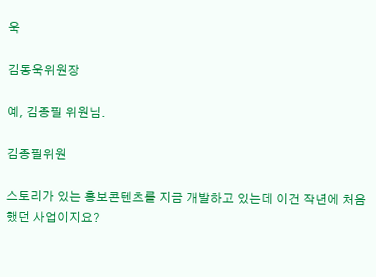욱

김동욱위원장

예, 김종필 위원님.

김종필위원

스토리가 있는 홍보콘텐츠를 지금 개발하고 있는데 이건 작년에 처음 했던 사업이지요?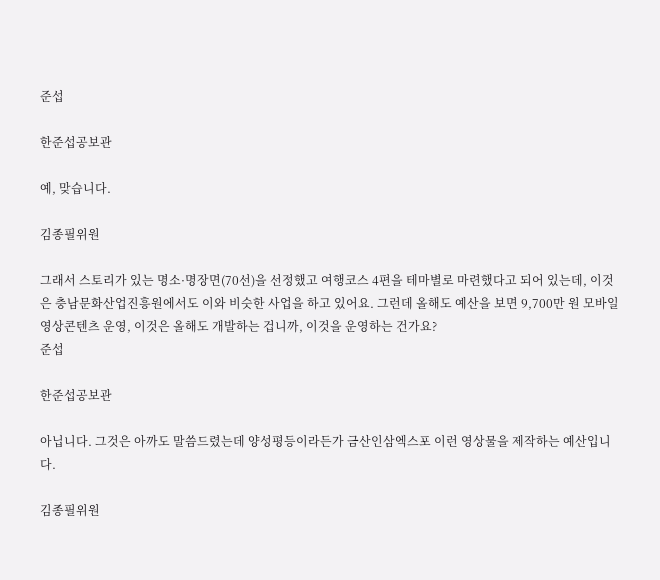준섭

한준섭공보관

예, 맞습니다.

김종필위원

그래서 스토리가 있는 명소·명장면(70선)을 선정했고 여행코스 4편을 테마별로 마련했다고 되어 있는데, 이것은 충남문화산업진흥원에서도 이와 비슷한 사업을 하고 있어요. 그런데 올해도 예산을 보면 9,700만 원 모바일 영상콘텐츠 운영, 이것은 올해도 개발하는 겁니까, 이것을 운영하는 건가요?
준섭

한준섭공보관

아닙니다. 그것은 아까도 말씀드렸는데 양성평등이라든가 금산인삼엑스포 이런 영상물을 제작하는 예산입니다.

김종필위원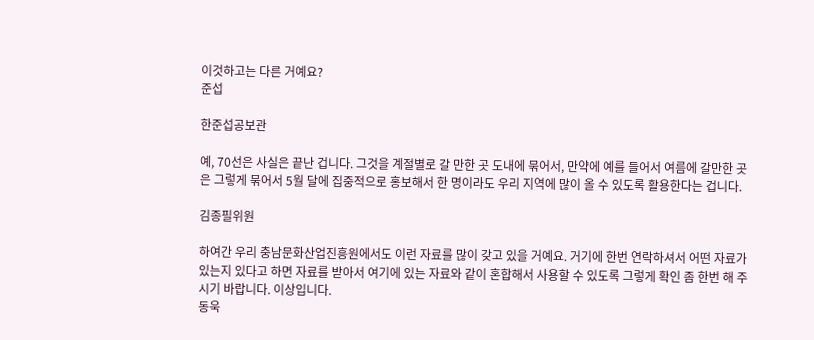이것하고는 다른 거예요?
준섭

한준섭공보관

예, 70선은 사실은 끝난 겁니다. 그것을 계절별로 갈 만한 곳 도내에 묶어서, 만약에 예를 들어서 여름에 갈만한 곳은 그렇게 묶어서 5월 달에 집중적으로 홍보해서 한 명이라도 우리 지역에 많이 올 수 있도록 활용한다는 겁니다.

김종필위원

하여간 우리 충남문화산업진흥원에서도 이런 자료를 많이 갖고 있을 거예요. 거기에 한번 연락하셔서 어떤 자료가 있는지 있다고 하면 자료를 받아서 여기에 있는 자료와 같이 혼합해서 사용할 수 있도록 그렇게 확인 좀 한번 해 주시기 바랍니다. 이상입니다.
동욱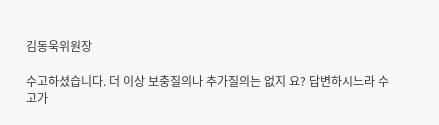김동욱위원장

수고하셨습니다. 더 이상 보충질의나 추가질의는 없지 요? 답변하시느라 수고가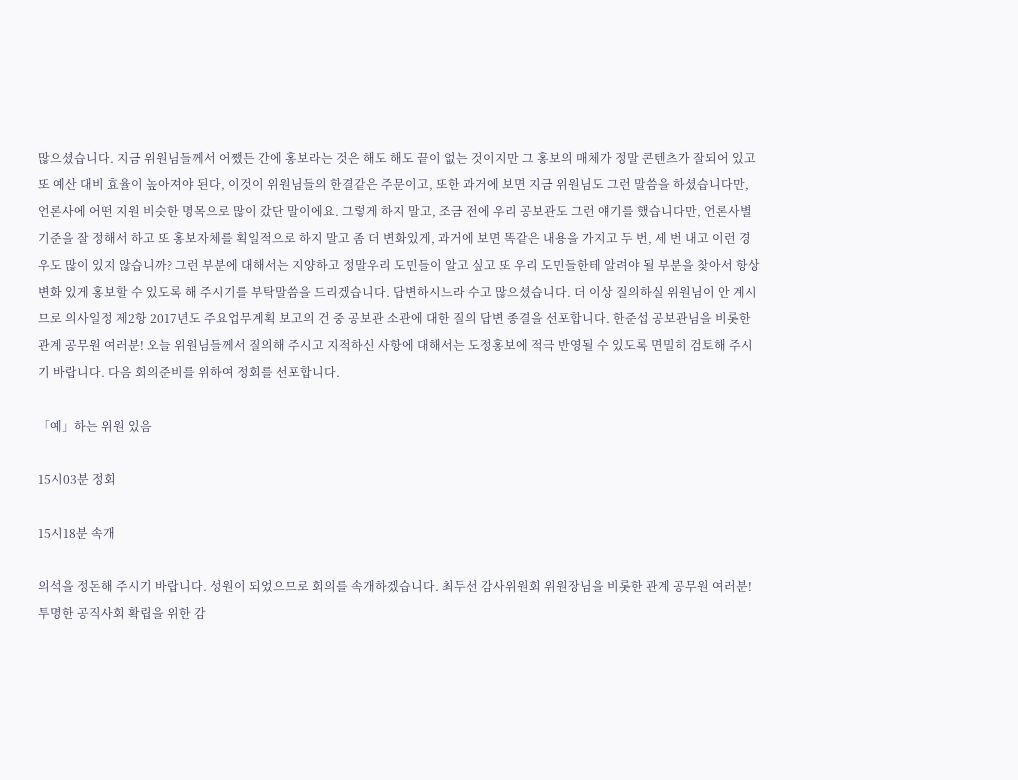많으셨습니다. 지금 위원님들께서 어쨌든 간에 홍보라는 것은 해도 해도 끝이 없는 것이지만 그 홍보의 매체가 정말 콘텐츠가 잘되어 있고 또 예산 대비 효율이 높아져야 된다, 이것이 위원님들의 한결같은 주문이고, 또한 과거에 보면 지금 위원님도 그런 말씀을 하셨습니다만, 언론사에 어떤 지원 비슷한 명목으로 많이 갔단 말이에요. 그렇게 하지 말고, 조금 전에 우리 공보관도 그런 얘기를 했습니다만, 언론사별 기준을 잘 정해서 하고 또 홍보자체를 획일적으로 하지 말고 좀 더 변화있게, 과거에 보면 똑같은 내용을 가지고 두 번, 세 번 내고 이런 경우도 많이 있지 않습니까? 그런 부분에 대해서는 지양하고 정말우리 도민들이 알고 싶고 또 우리 도민들한테 알려야 될 부분을 찾아서 항상 변화 있게 홍보할 수 있도록 해 주시기를 부탁말씀을 드리겠습니다. 답변하시느라 수고 많으셨습니다. 더 이상 질의하실 위원님이 안 계시므로 의사일정 제2항 2017년도 주요업무계획 보고의 건 중 공보관 소관에 대한 질의 답변 종결을 선포합니다. 한준섭 공보관님을 비롯한 관계 공무원 여러분! 오늘 위원님들께서 질의해 주시고 지적하신 사항에 대해서는 도정홍보에 적극 반영될 수 있도록 면밀히 검토해 주시기 바랍니다. 다음 회의준비를 위하여 정회를 선포합니다.

「예」하는 위원 있음

15시03분 정회

15시18분 속개

의석을 정돈해 주시기 바랍니다. 성원이 되었으므로 회의를 속개하겠습니다. 최두선 감사위원회 위원장님을 비롯한 관계 공무원 여러분! 투명한 공직사회 확립을 위한 감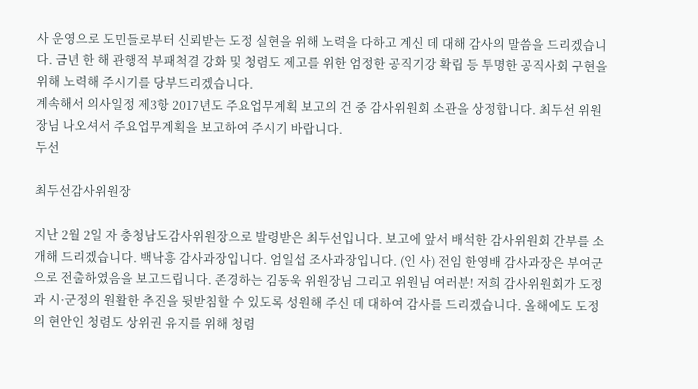사 운영으로 도민들로부터 신뢰받는 도정 실현을 위해 노력을 다하고 계신 데 대해 감사의 말씀을 드리겠습니다. 금년 한 해 관행적 부패척결 강화 및 청렴도 제고를 위한 엄정한 공직기강 확립 등 투명한 공직사회 구현을 위해 노력해 주시기를 당부드리겠습니다.
계속해서 의사일정 제3항 2017년도 주요업무계획 보고의 건 중 감사위원회 소관을 상정합니다. 최두선 위원장님 나오셔서 주요업무계획을 보고하여 주시기 바랍니다.
두선

최두선감사위원장

지난 2월 2일 자 충청남도감사위원장으로 발령받은 최두선입니다. 보고에 앞서 배석한 감사위원회 간부를 소개해 드리겠습니다. 백낙흥 감사과장입니다. 엄일섭 조사과장입니다. (인 사) 전임 한영배 감사과장은 부여군으로 전출하였음을 보고드립니다. 존경하는 김동욱 위원장님 그리고 위원님 여러분! 저희 감사위원회가 도정과 시·군정의 원활한 추진을 뒷받침할 수 있도록 성원해 주신 데 대하여 감사를 드리겠습니다. 올해에도 도정의 현안인 청렴도 상위권 유지를 위해 청렴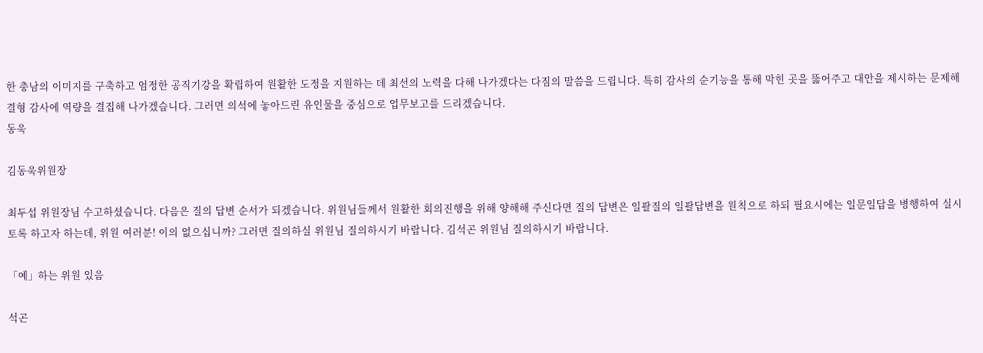한 충남의 이미지를 구축하고 엄정한 공직기강을 확립하여 원활한 도정을 지원하는 데 최선의 노력을 다해 나가겠다는 다짐의 말씀을 드립니다. 특히 감사의 순기능을 통해 막힌 곳을 뚫어주고 대안을 제시하는 문제해결형 감사에 역량을 결집해 나가겠습니다. 그러면 의석에 놓아드린 유인물을 중심으로 업무보고를 드리겠습니다.
동욱

김동욱위원장

최두섭 위원장님 수고하셨습니다. 다음은 질의 답변 순서가 되겠습니다. 위원님들께서 원활한 회의진행을 위해 양해해 주신다면 질의 답변은 일괄질의 일괄답변을 원칙으로 하되 필요시에는 일문일답을 병행하여 실시토록 하고자 하는데, 위원 여러분! 이의 없으십니까? 그러면 질의하실 위원님 질의하시기 바랍니다. 김석곤 위원님 질의하시기 바랍니다.

「예」하는 위원 있음

석곤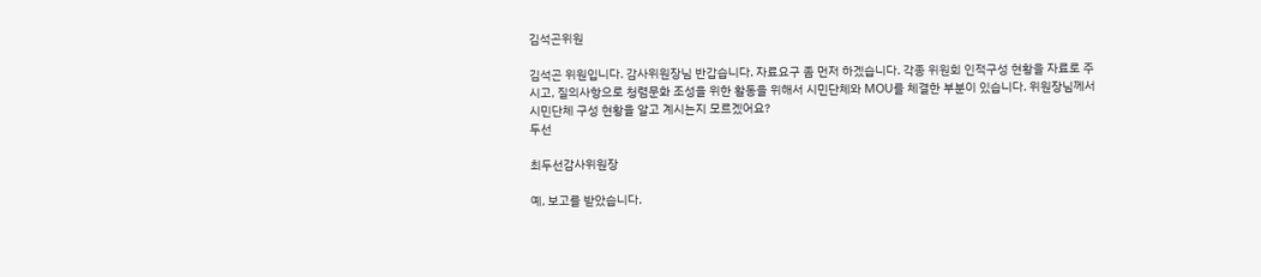김석곤위원

김석곤 위원입니다. 감사위원장님 반갑습니다. 자료요구 좀 먼저 하겠습니다. 각종 위원회 인적구성 현황을 자료로 주시고, 질의사항으로 청렴문화 조성을 위한 활동을 위해서 시민단체와 MOU를 체결한 부분이 있습니다. 위원장님께서 시민단체 구성 현황을 알고 계시는지 모르겠어요?
두선

최두선감사위원장

예, 보고를 받았습니다.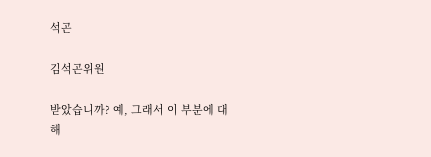석곤

김석곤위원

받았습니까? 예, 그래서 이 부분에 대해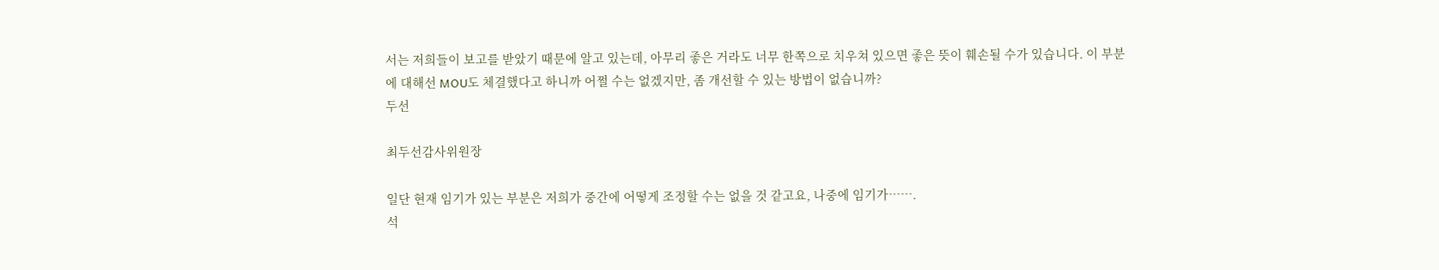서는 저희들이 보고를 받았기 때문에 알고 있는데, 아무리 좋은 거라도 너무 한쪽으로 치우쳐 있으면 좋은 뜻이 훼손될 수가 있습니다. 이 부분에 대해선 MOU도 체결했다고 하니까 어쩔 수는 없겠지만, 좀 개선할 수 있는 방법이 없습니까?
두선

최두선감사위원장

일단 현재 임기가 있는 부분은 저희가 중간에 어떻게 조정할 수는 없을 것 같고요, 나중에 임기가…….
석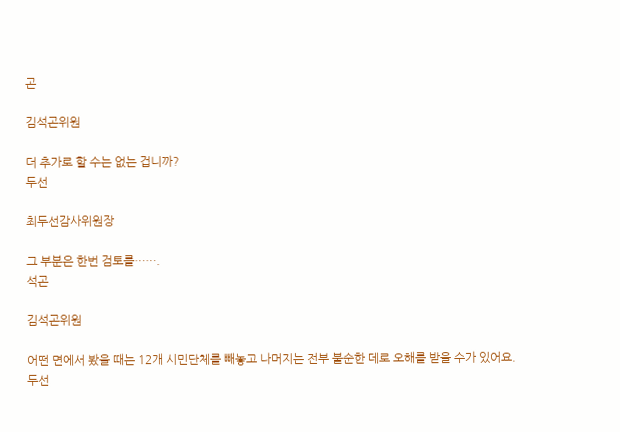곤

김석곤위원

더 추가로 할 수는 없는 겁니까?
두선

최두선감사위원장

그 부분은 한번 검토를…….
석곤

김석곤위원

어떤 면에서 봤을 때는 12개 시민단체를 빼놓고 나머지는 전부 불순한 데로 오해를 받을 수가 있어요.
두선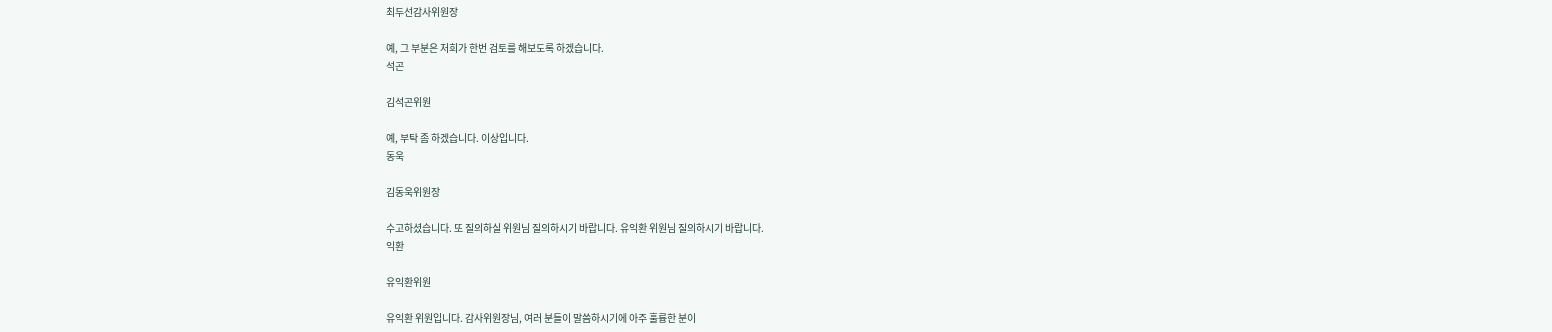최두선감사위원장

예, 그 부분은 저희가 한번 검토를 해보도록 하겠습니다.
석곤

김석곤위원

예, 부탁 좀 하겠습니다. 이상입니다.
동욱

김동욱위원장

수고하셨습니다. 또 질의하실 위원님 질의하시기 바랍니다. 유익환 위원님 질의하시기 바랍니다.
익환

유익환위원

유익환 위원입니다. 감사위원장님, 여러 분들이 말씀하시기에 아주 훌륭한 분이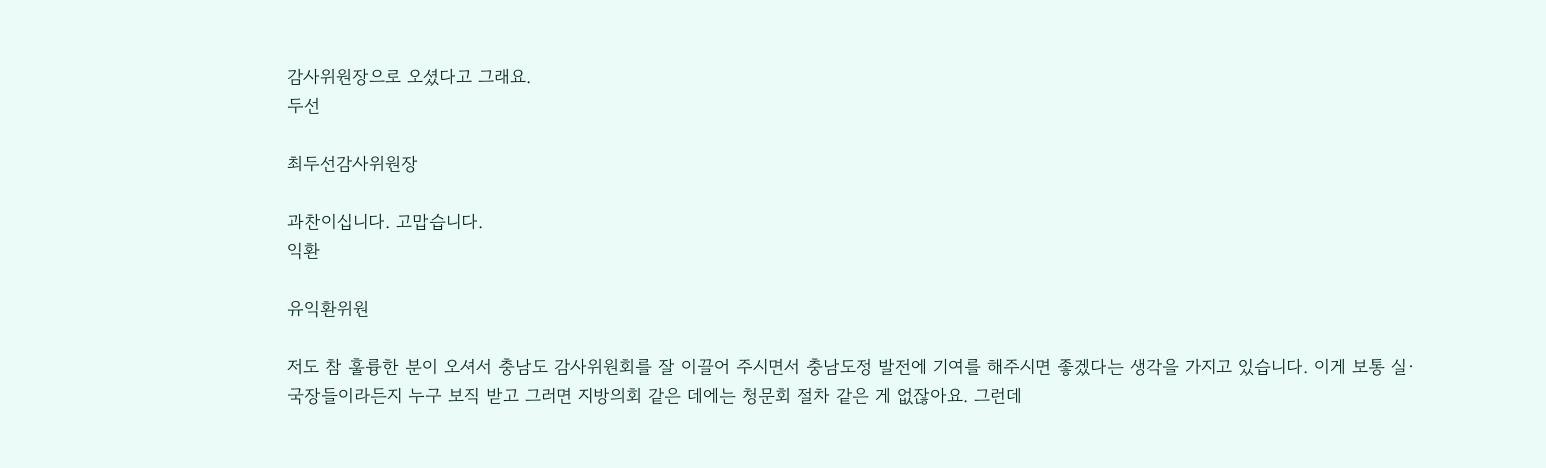감사위원장으로 오셨다고 그래요.
두선

최두선감사위원장

과찬이십니다. 고맙습니다.
익환

유익환위원

저도 참 훌륭한 분이 오셔서 충남도 감사위원회를 잘 이끌어 주시면서 충남도정 발전에 기여를 해주시면 좋겠다는 생각을 가지고 있습니다. 이게 보통 실·국장들이라든지 누구 보직 받고 그러면 지방의회 같은 데에는 청문회 절차 같은 게 없잖아요. 그런데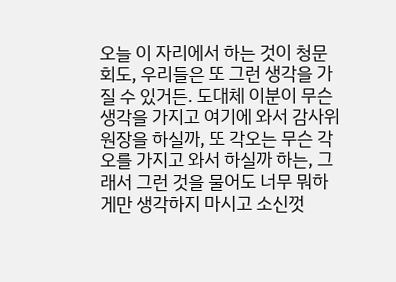오늘 이 자리에서 하는 것이 청문회도, 우리들은 또 그런 생각을 가질 수 있거든. 도대체 이분이 무슨 생각을 가지고 여기에 와서 감사위원장을 하실까, 또 각오는 무슨 각오를 가지고 와서 하실까 하는, 그래서 그런 것을 물어도 너무 뭐하게만 생각하지 마시고 소신껏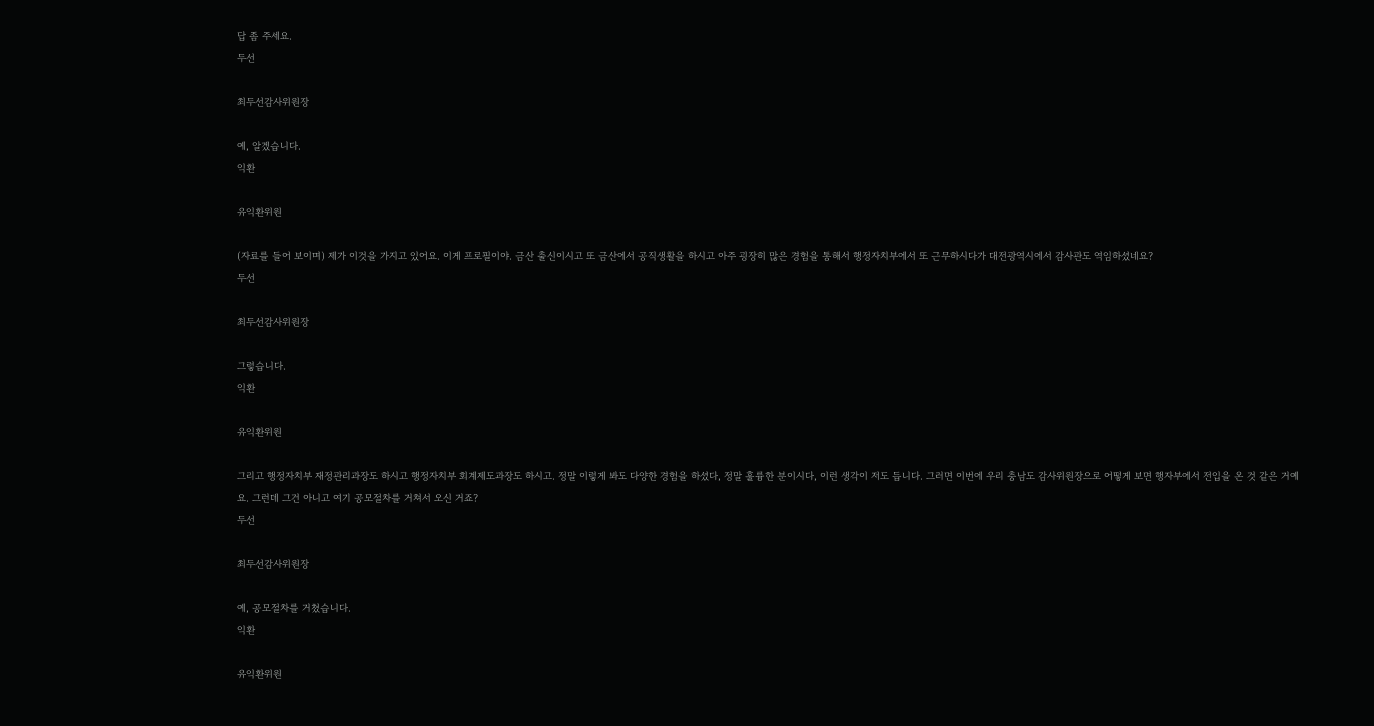답 좀 주세요.
두선

최두선감사위원장

예, 알겠습니다.
익환

유익환위원

(자료를 들어 보이며) 제가 이것을 가지고 있어요. 이게 프로필이야. 금산 출신이시고 또 금산에서 공직생활을 하시고 아주 굉장히 많은 경험을 통해서 행정자치부에서 또 근무하시다가 대전광역시에서 감사관도 역임하셨네요?
두선

최두선감사위원장

그렇습니다.
익환

유익환위원

그리고 행정자치부 재정관리과장도 하시고 행정자치부 회계제도과장도 하시고. 정말 이렇게 봐도 다양한 경험을 하셨다, 정말 훌륭한 분이시다, 이런 생각이 저도 듭니다. 그러면 이번에 우리 충남도 감사위원장으로 어떻게 보면 행자부에서 전입을 온 것 같은 거예요. 그런데 그건 아니고 여기 공모절차를 거쳐서 오신 거죠?
두선

최두선감사위원장

예, 공모절차를 거쳤습니다.
익환

유익환위원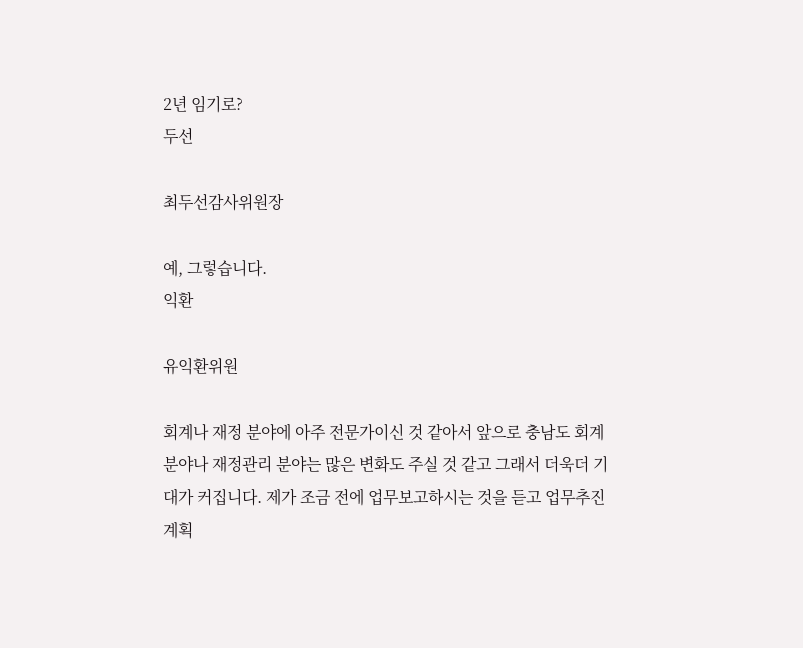2년 임기로?
두선

최두선감사위원장

예, 그렇습니다.
익환

유익환위원

회계나 재정 분야에 아주 전문가이신 것 같아서 앞으로 충남도 회계 분야나 재정관리 분야는 많은 변화도 주실 것 같고 그래서 더욱더 기대가 커집니다. 제가 조금 전에 업무보고하시는 것을 듣고 업무추진계획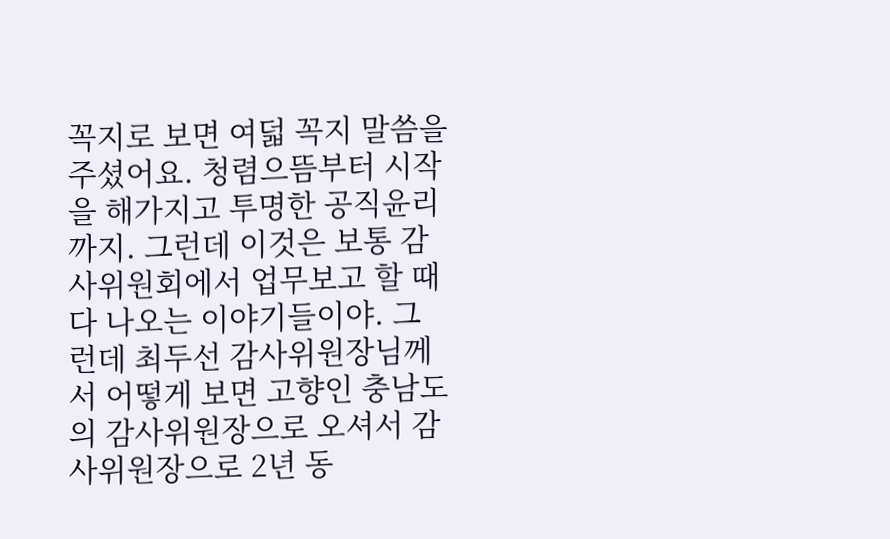꼭지로 보면 여덟 꼭지 말씀을 주셨어요. 청렴으뜸부터 시작을 해가지고 투명한 공직윤리까지. 그런데 이것은 보통 감사위원회에서 업무보고 할 때 다 나오는 이야기들이야. 그런데 최두선 감사위원장님께서 어떻게 보면 고향인 충남도의 감사위원장으로 오셔서 감사위원장으로 2년 동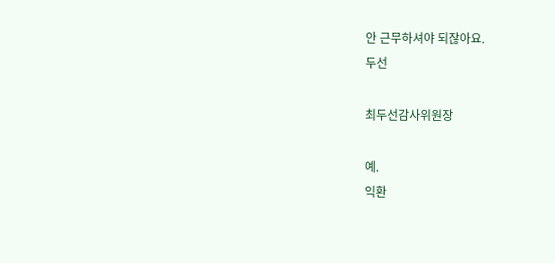안 근무하셔야 되잖아요.
두선

최두선감사위원장

예.
익환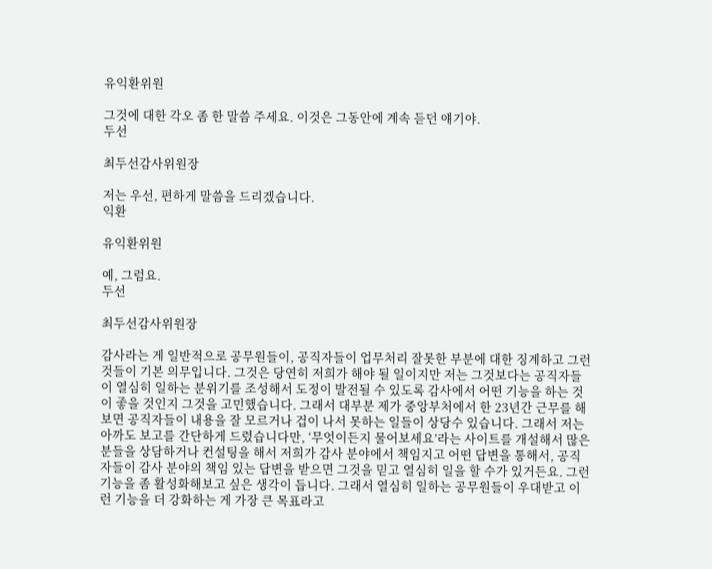유익환위원

그것에 대한 각오 좀 한 말씀 주세요. 이것은 그동안에 계속 듣던 얘기야.
두선

최두선감사위원장

저는 우선, 편하게 말씀을 드리겠습니다.
익환

유익환위원

예, 그럼요.
두선

최두선감사위원장

감사라는 게 일반적으로 공무원들이, 공직자들이 업무처리 잘못한 부분에 대한 징계하고 그런 것들이 기본 의무입니다. 그것은 당연히 저희가 해야 될 일이지만 저는 그것보다는 공직자들이 열심히 일하는 분위기를 조성해서 도정이 발전될 수 있도록 감사에서 어떤 기능을 하는 것이 좋을 것인지 그것을 고민했습니다. 그래서 대부분 제가 중앙부처에서 한 23년간 근무를 해보면 공직자들이 내용을 잘 모르거나 겁이 나서 못하는 일들이 상당수 있습니다. 그래서 저는 아까도 보고를 간단하게 드렸습니다만, ‘무엇이든지 물어보세요’라는 사이트를 개설해서 많은 분들을 상담하거나 컨설팅을 해서 저희가 감사 분야에서 책임지고 어떤 답변을 통해서, 공직자들이 감사 분야의 책임 있는 답변을 받으면 그것을 믿고 열심히 일을 할 수가 있거든요. 그런 기능을 좀 활성화해보고 싶은 생각이 듭니다. 그래서 열심히 일하는 공무원들이 우대받고 이런 기능을 더 강화하는 게 가장 큰 목표라고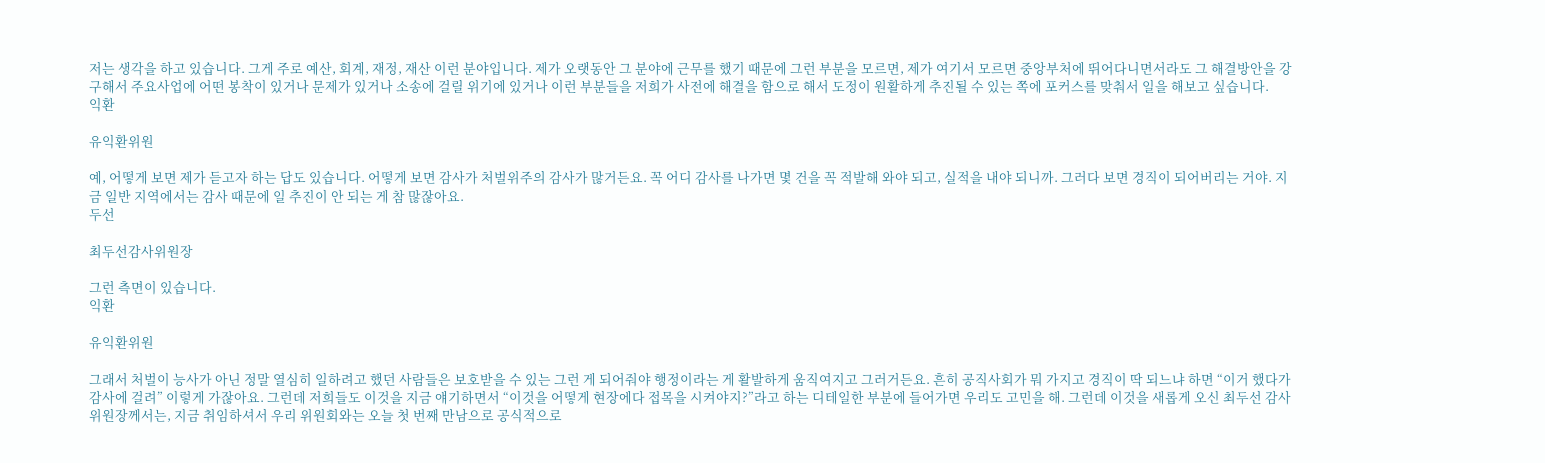저는 생각을 하고 있습니다. 그게 주로 예산, 회계, 재정, 재산 이런 분야입니다. 제가 오랫동안 그 분야에 근무를 했기 때문에 그런 부분을 모르면, 제가 여기서 모르면 중앙부처에 뛰어다니면서라도 그 해결방안을 강구해서 주요사업에 어떤 봉착이 있거나 문제가 있거나 소송에 걸릴 위기에 있거나 이런 부분들을 저희가 사전에 해결을 함으로 해서 도정이 원활하게 추진될 수 있는 쪽에 포커스를 맞춰서 일을 해보고 싶습니다.
익환

유익환위원

예, 어떻게 보면 제가 듣고자 하는 답도 있습니다. 어떻게 보면 감사가 처벌위주의 감사가 많거든요. 꼭 어디 감사를 나가면 몇 건을 꼭 적발해 와야 되고, 실적을 내야 되니까. 그러다 보면 경직이 되어버리는 거야. 지금 일반 지역에서는 감사 때문에 일 추진이 안 되는 게 참 많잖아요.
두선

최두선감사위원장

그런 측면이 있습니다.
익환

유익환위원

그래서 처벌이 능사가 아닌 정말 열심히 일하려고 했던 사람들은 보호받을 수 있는 그런 게 되어줘야 행정이라는 게 활발하게 움직여지고 그러거든요. 흔히 공직사회가 뭐 가지고 경직이 딱 되느냐 하면 “이거 했다가 감사에 걸려” 이렇게 가잖아요. 그런데 저희들도 이것을 지금 얘기하면서 “이것을 어떻게 현장에다 접목을 시켜야지?”라고 하는 디테일한 부분에 들어가면 우리도 고민을 해. 그런데 이것을 새롭게 오신 최두선 감사위원장께서는, 지금 취임하셔서 우리 위원회와는 오늘 첫 번째 만남으로 공식적으로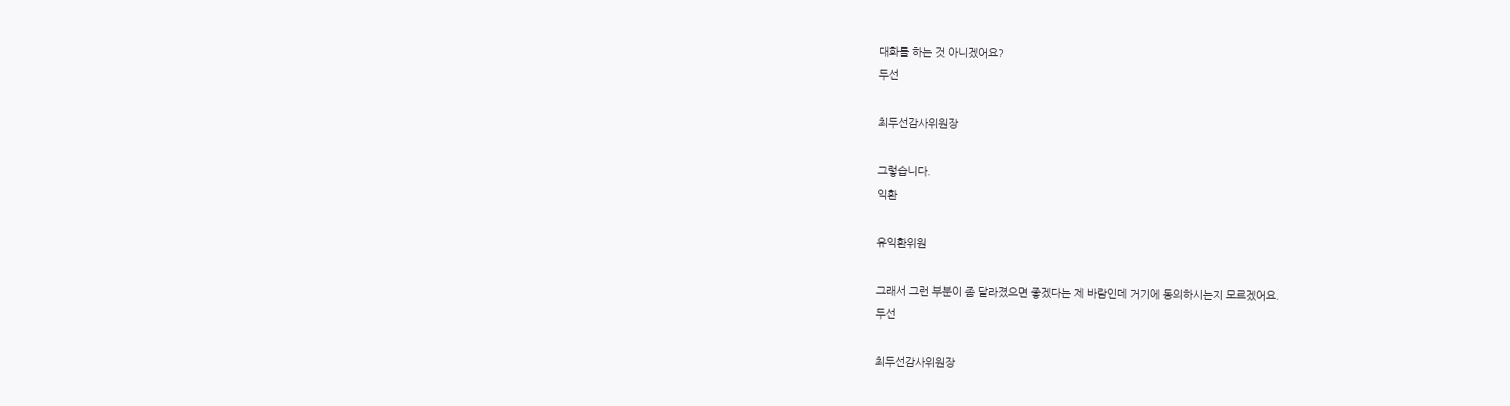대화를 하는 것 아니겠어요?
두선

최두선감사위원장

그렇습니다.
익환

유익환위원

그래서 그런 부분이 좀 달라졌으면 좋겠다는 제 바람인데 거기에 동의하시는지 모르겠어요.
두선

최두선감사위원장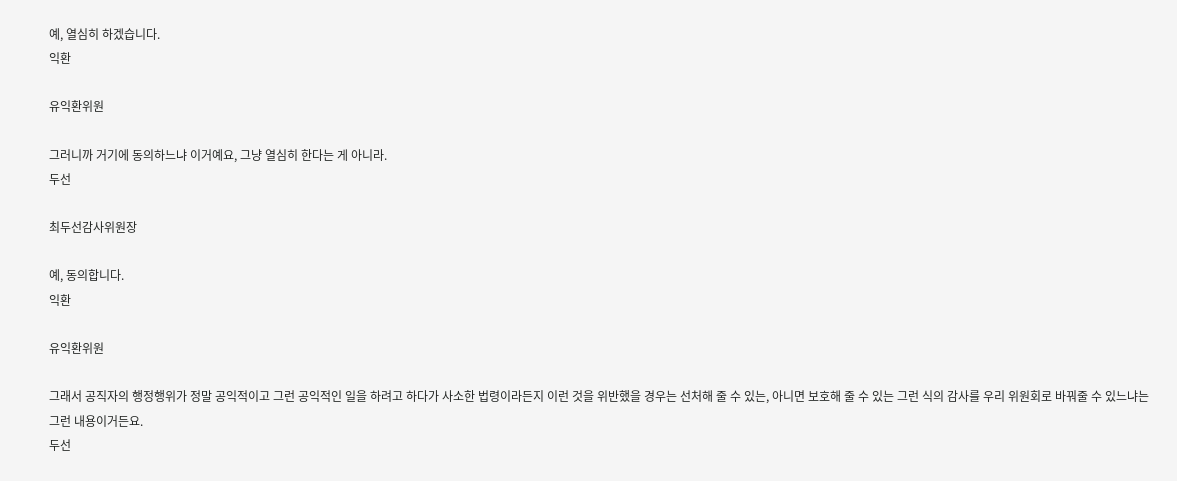예, 열심히 하겠습니다.
익환

유익환위원

그러니까 거기에 동의하느냐 이거예요, 그냥 열심히 한다는 게 아니라.
두선

최두선감사위원장

예, 동의합니다.
익환

유익환위원

그래서 공직자의 행정행위가 정말 공익적이고 그런 공익적인 일을 하려고 하다가 사소한 법령이라든지 이런 것을 위반했을 경우는 선처해 줄 수 있는, 아니면 보호해 줄 수 있는 그런 식의 감사를 우리 위원회로 바꿔줄 수 있느냐는 그런 내용이거든요.
두선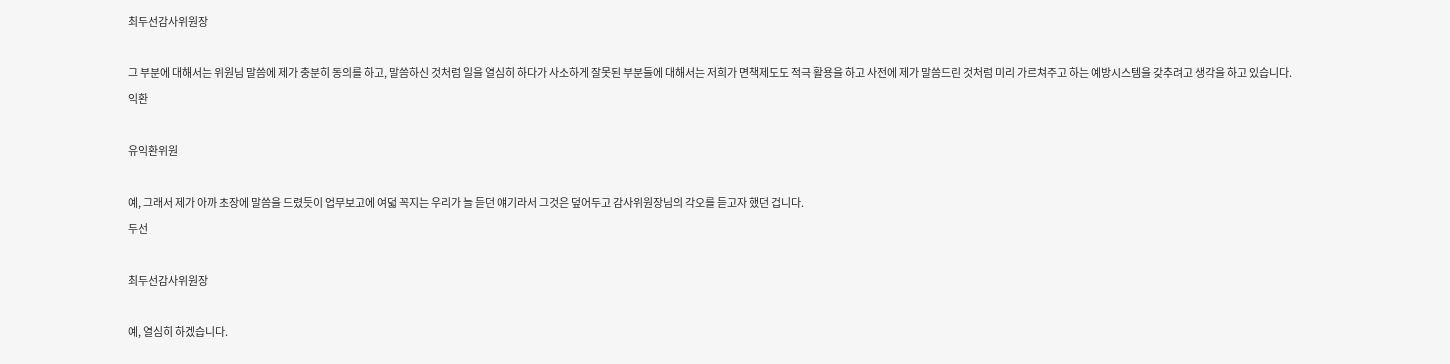최두선감사위원장

그 부분에 대해서는 위원님 말씀에 제가 충분히 동의를 하고, 말씀하신 것처럼 일을 열심히 하다가 사소하게 잘못된 부분들에 대해서는 저희가 면책제도도 적극 활용을 하고 사전에 제가 말씀드린 것처럼 미리 가르쳐주고 하는 예방시스템을 갖추려고 생각을 하고 있습니다.
익환

유익환위원

예, 그래서 제가 아까 초장에 말씀을 드렸듯이 업무보고에 여덟 꼭지는 우리가 늘 듣던 얘기라서 그것은 덮어두고 감사위원장님의 각오를 듣고자 했던 겁니다.
두선

최두선감사위원장

예, 열심히 하겠습니다.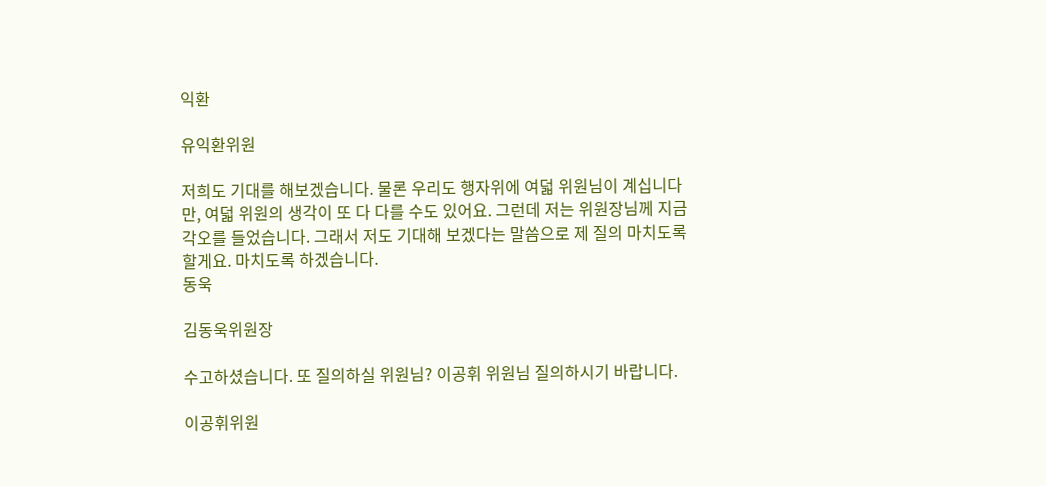익환

유익환위원

저희도 기대를 해보겠습니다. 물론 우리도 행자위에 여덟 위원님이 계십니다만, 여덟 위원의 생각이 또 다 다를 수도 있어요. 그런데 저는 위원장님께 지금 각오를 들었습니다. 그래서 저도 기대해 보겠다는 말씀으로 제 질의 마치도록 할게요. 마치도록 하겠습니다.
동욱

김동욱위원장

수고하셨습니다. 또 질의하실 위원님? 이공휘 위원님 질의하시기 바랍니다.

이공휘위원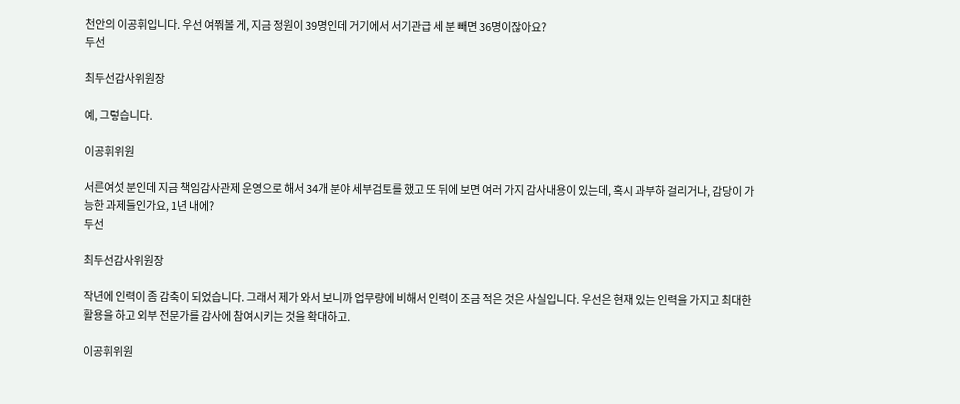천안의 이공휘입니다. 우선 여쭤볼 게, 지금 정원이 39명인데 거기에서 서기관급 세 분 빼면 36명이잖아요?
두선

최두선감사위원장

예, 그렇습니다.

이공휘위원

서른여섯 분인데 지금 책임감사관제 운영으로 해서 34개 분야 세부검토를 했고 또 뒤에 보면 여러 가지 감사내용이 있는데, 혹시 과부하 걸리거나, 감당이 가능한 과제들인가요, 1년 내에?
두선

최두선감사위원장

작년에 인력이 좀 감축이 되었습니다. 그래서 제가 와서 보니까 업무량에 비해서 인력이 조금 적은 것은 사실입니다. 우선은 현재 있는 인력을 가지고 최대한 활용을 하고 외부 전문가를 감사에 참여시키는 것을 확대하고.

이공휘위원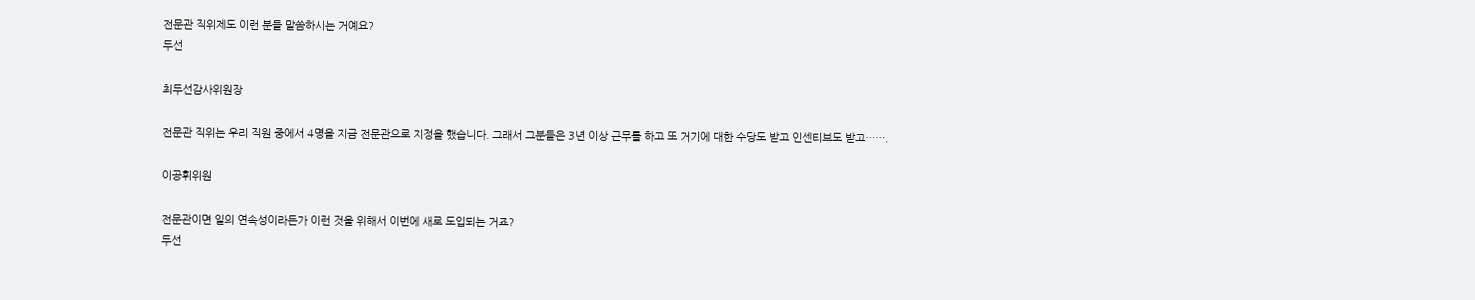전문관 직위제도 이런 분들 말씀하시는 거예요?
두선

최두선감사위원장

전문관 직위는 우리 직원 중에서 4명을 지금 전문관으로 지정을 했습니다. 그래서 그분들은 3년 이상 근무를 하고 또 거기에 대한 수당도 받고 인센티브도 받고…….

이공휘위원

전문관이면 일의 연속성이라든가 이런 것을 위해서 이번에 새로 도입되는 거죠?
두선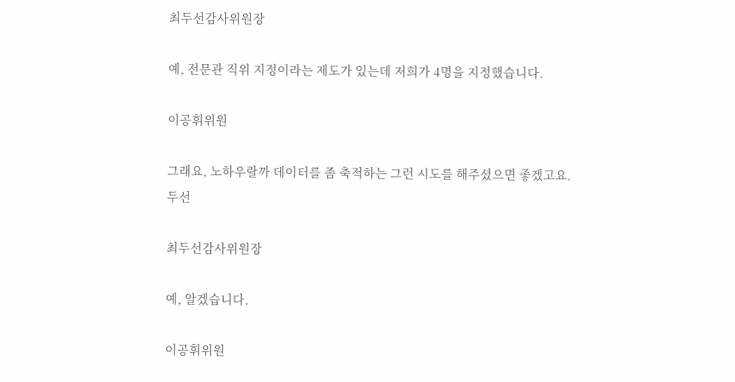최두선감사위원장

예, 전문관 직위 지정이라는 제도가 있는데 저희가 4명을 지정했습니다.

이공휘위원

그래요, 노하우랄까 데이터를 좀 축적하는 그런 시도를 해주셨으면 좋겠고요.
두선

최두선감사위원장

예, 알겠습니다.

이공휘위원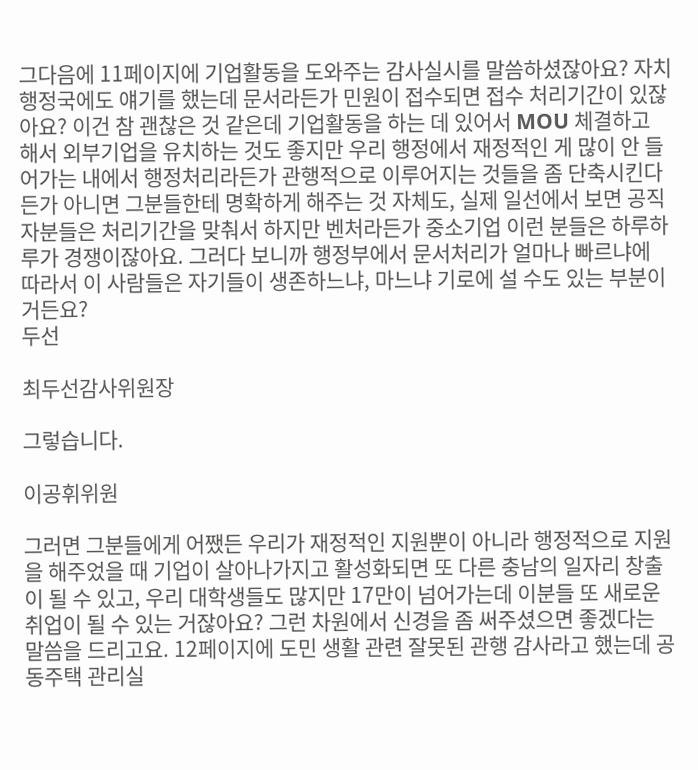그다음에 11페이지에 기업활동을 도와주는 감사실시를 말씀하셨잖아요? 자치행정국에도 얘기를 했는데 문서라든가 민원이 접수되면 접수 처리기간이 있잖아요? 이건 참 괜찮은 것 같은데 기업활동을 하는 데 있어서 MOU 체결하고 해서 외부기업을 유치하는 것도 좋지만 우리 행정에서 재정적인 게 많이 안 들어가는 내에서 행정처리라든가 관행적으로 이루어지는 것들을 좀 단축시킨다든가 아니면 그분들한테 명확하게 해주는 것 자체도, 실제 일선에서 보면 공직자분들은 처리기간을 맞춰서 하지만 벤처라든가 중소기업 이런 분들은 하루하루가 경쟁이잖아요. 그러다 보니까 행정부에서 문서처리가 얼마나 빠르냐에 따라서 이 사람들은 자기들이 생존하느냐, 마느냐 기로에 설 수도 있는 부분이거든요?
두선

최두선감사위원장

그렇습니다.

이공휘위원

그러면 그분들에게 어쨌든 우리가 재정적인 지원뿐이 아니라 행정적으로 지원을 해주었을 때 기업이 살아나가지고 활성화되면 또 다른 충남의 일자리 창출이 될 수 있고, 우리 대학생들도 많지만 17만이 넘어가는데 이분들 또 새로운 취업이 될 수 있는 거잖아요? 그런 차원에서 신경을 좀 써주셨으면 좋겠다는 말씀을 드리고요. 12페이지에 도민 생활 관련 잘못된 관행 감사라고 했는데 공동주택 관리실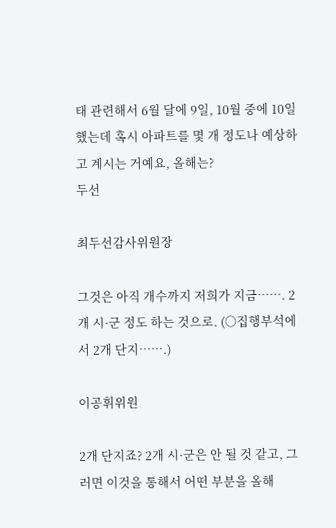태 관련해서 6월 달에 9일, 10월 중에 10일했는데 혹시 아파트를 몇 개 정도나 예상하고 계시는 거예요, 올해는?
두선

최두선감사위원장

그것은 아직 개수까지 저희가 지금……. 2개 시·군 정도 하는 것으로. (○집행부석에서 2개 단지…….)

이공휘위원

2개 단지죠? 2개 시·군은 안 될 것 같고, 그러면 이것을 통해서 어떤 부분을 올해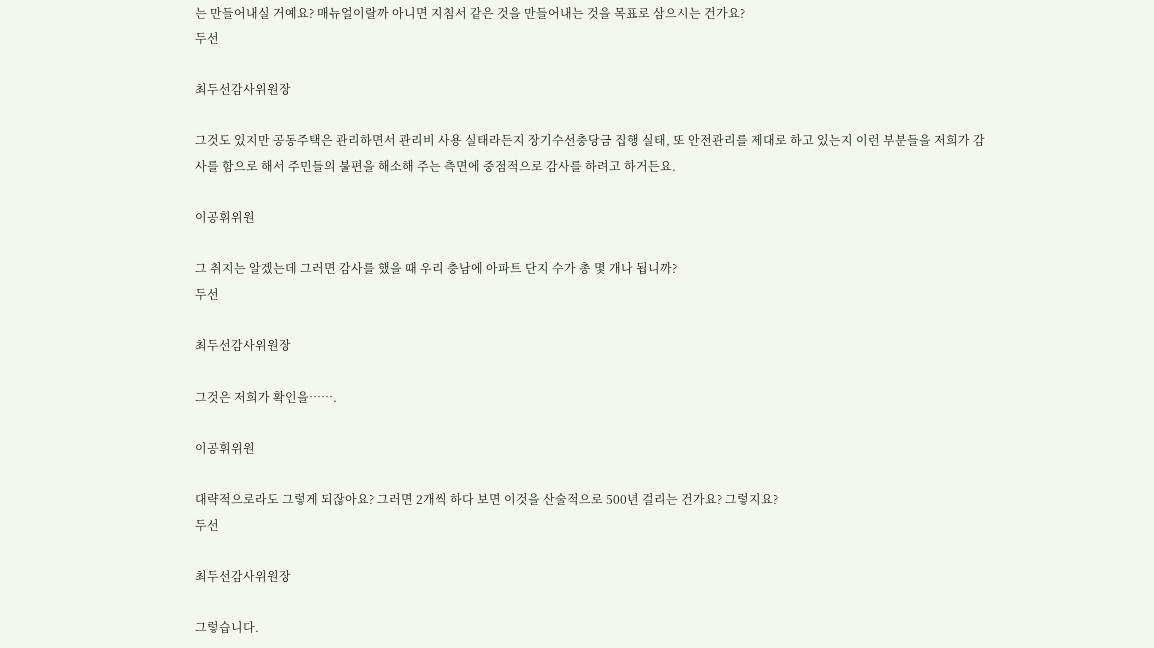는 만들어내실 거예요? 매뉴얼이랄까 아니면 지침서 같은 것을 만들어내는 것을 목표로 삼으시는 건가요?
두선

최두선감사위원장

그것도 있지만 공동주택은 관리하면서 관리비 사용 실태라든지 장기수선충당금 집행 실태, 또 안전관리를 제대로 하고 있는지 이런 부분들을 저희가 감사를 함으로 해서 주민들의 불편을 해소해 주는 측면에 중점적으로 감사를 하려고 하거든요.

이공휘위원

그 취지는 알겠는데 그러면 감사를 했을 때 우리 충남에 아파트 단지 수가 총 몇 개나 됩니까?
두선

최두선감사위원장

그것은 저희가 확인을…….

이공휘위원

대략적으로라도 그렇게 되잖아요? 그러면 2개씩 하다 보면 이것을 산술적으로 500년 걸리는 건가요? 그렇지요?
두선

최두선감사위원장

그렇습니다.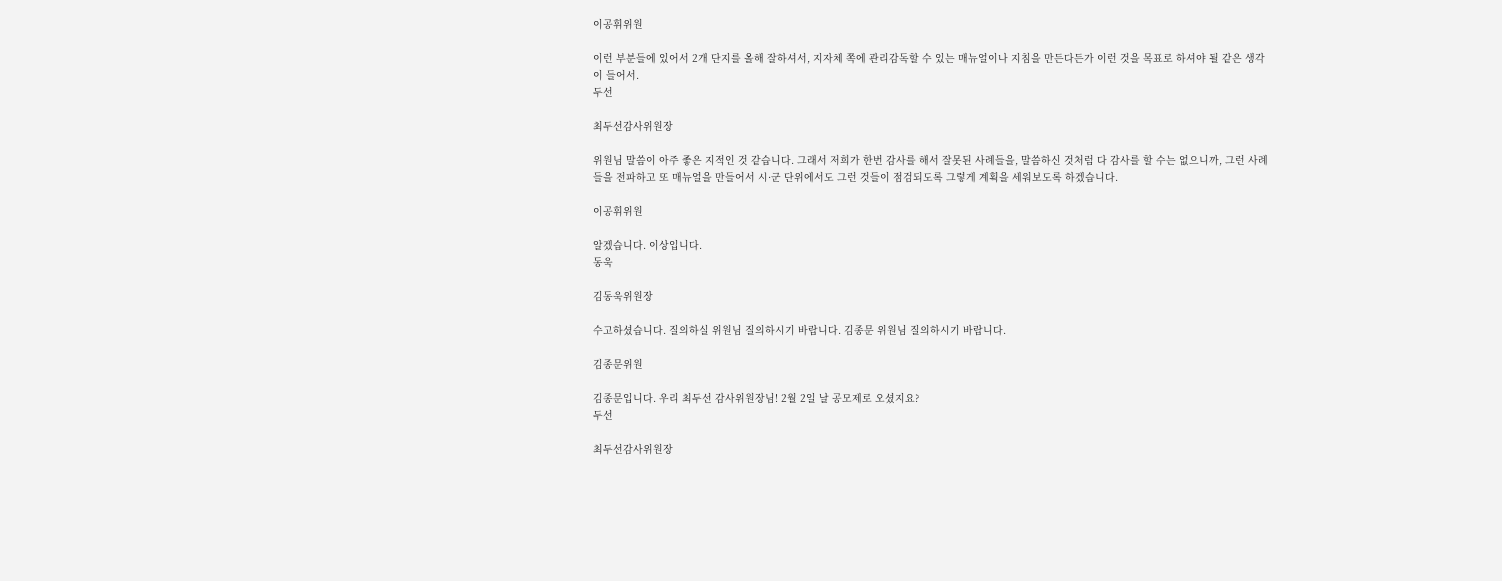이공휘위원

이런 부분들에 있어서 2개 단지를 올해 잘하셔서, 지자체 쪽에 관리감독할 수 있는 매뉴얼이나 지침을 만든다든가 이런 것을 목표로 하셔야 될 같은 생각이 들어서.
두선

최두선감사위원장

위원님 말씀이 아주 좋은 지적인 것 같습니다. 그래서 저희가 한번 감사를 해서 잘못된 사례들을, 말씀하신 것처럼 다 감사를 할 수는 없으니까, 그런 사례들을 전파하고 또 매뉴얼을 만들어서 시·군 단위에서도 그런 것들이 점검되도록 그렇게 계획을 세워보도록 하겠습니다.

이공휘위원

알겠습니다. 이상입니다.
동욱

김동욱위원장

수고하셨습니다. 질의하실 위원님 질의하시기 바랍니다. 김종문 위원님 질의하시기 바랍니다.

김종문위원

김종문입니다. 우리 최두선 감사위원장님! 2월 2일 날 공모제로 오셨지요?
두선

최두선감사위원장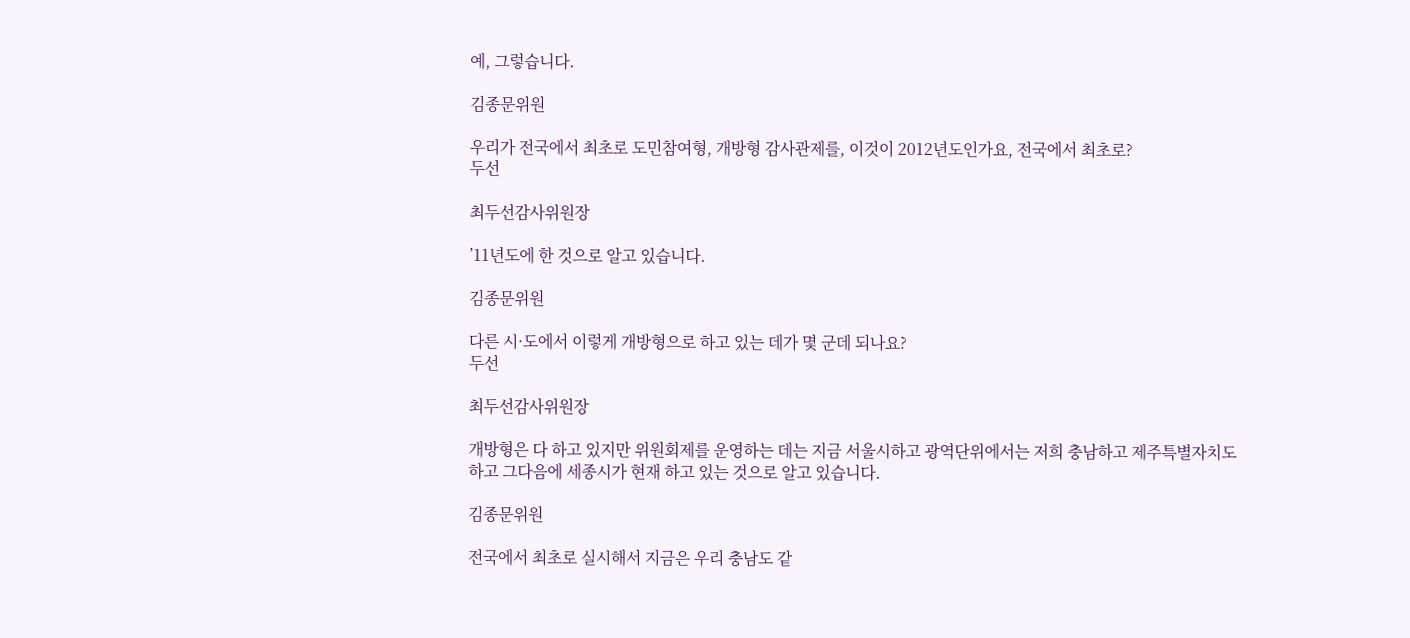예, 그렇습니다.

김종문위원

우리가 전국에서 최초로 도민참여형, 개방형 감사관제를, 이것이 2012년도인가요, 전국에서 최초로?
두선

최두선감사위원장

’11년도에 한 것으로 알고 있습니다.

김종문위원

다른 시·도에서 이렇게 개방형으로 하고 있는 데가 몇 군데 되나요?
두선

최두선감사위원장

개방형은 다 하고 있지만 위원회제를 운영하는 데는 지금 서울시하고 광역단위에서는 저희 충남하고 제주특별자치도하고 그다음에 세종시가 현재 하고 있는 것으로 알고 있습니다.

김종문위원

전국에서 최초로 실시해서 지금은 우리 충남도 같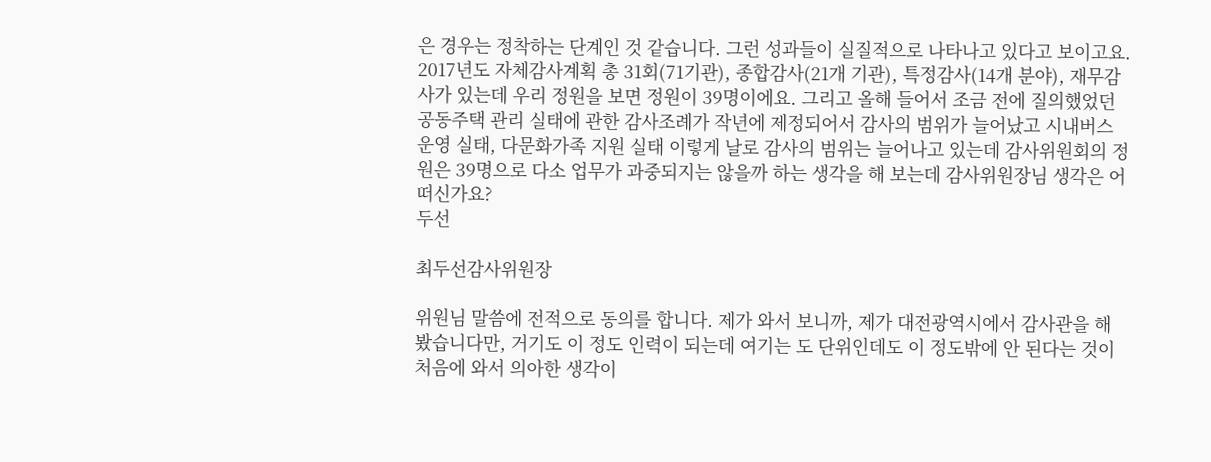은 경우는 정착하는 단계인 것 같습니다. 그런 성과들이 실질적으로 나타나고 있다고 보이고요. 2017년도 자체감사계획 총 31회(71기관), 종합감사(21개 기관), 특정감사(14개 분야), 재무감사가 있는데 우리 정원을 보면 정원이 39명이에요. 그리고 올해 들어서 조금 전에 질의했었던 공동주택 관리 실태에 관한 감사조례가 작년에 제정되어서 감사의 범위가 늘어났고 시내버스 운영 실태, 다문화가족 지원 실태 이렇게 날로 감사의 범위는 늘어나고 있는데 감사위원회의 정원은 39명으로 다소 업무가 과중되지는 않을까 하는 생각을 해 보는데 감사위원장님 생각은 어떠신가요?
두선

최두선감사위원장

위원님 말씀에 전적으로 동의를 합니다. 제가 와서 보니까, 제가 대전광역시에서 감사관을 해 봤습니다만, 거기도 이 정도 인력이 되는데 여기는 도 단위인데도 이 정도밖에 안 된다는 것이 처음에 와서 의아한 생각이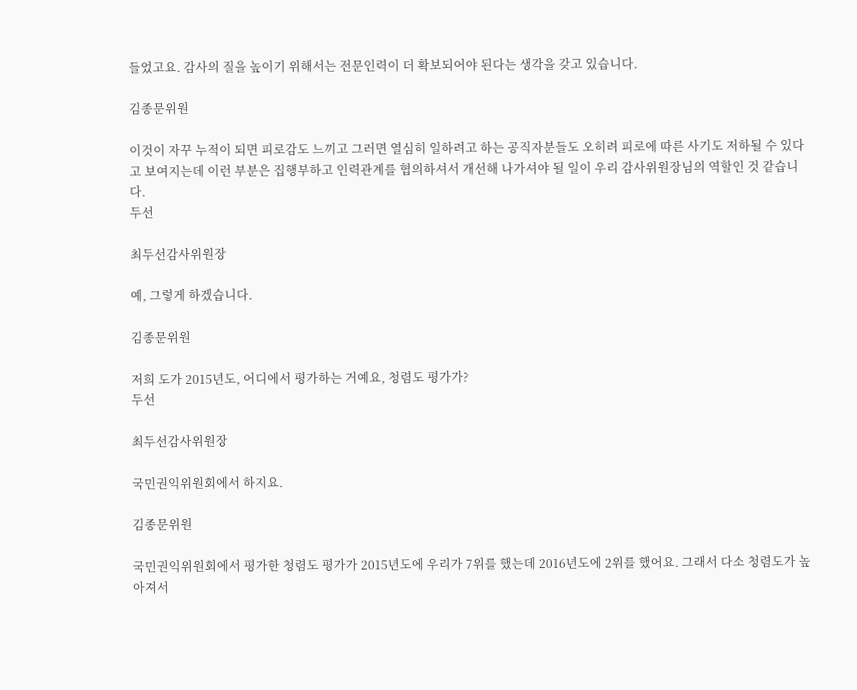들었고요. 감사의 질을 높이기 위해서는 전문인력이 더 확보되어야 된다는 생각을 갖고 있습니다.

김종문위원

이것이 자꾸 누적이 되면 피로감도 느끼고 그러면 열심히 일하려고 하는 공직자분들도 오히려 피로에 따른 사기도 저하될 수 있다고 보여지는데 이런 부분은 집행부하고 인력관계를 협의하셔서 개선해 나가셔야 될 일이 우리 감사위원장님의 역할인 것 같습니다.
두선

최두선감사위원장

예, 그렇게 하겠습니다.

김종문위원

저희 도가 2015년도, 어디에서 평가하는 거예요, 청렴도 평가가?
두선

최두선감사위원장

국민권익위원회에서 하지요.

김종문위원

국민권익위원회에서 평가한 청렴도 평가가 2015년도에 우리가 7위를 했는데 2016년도에 2위를 했어요. 그래서 다소 청렴도가 높아져서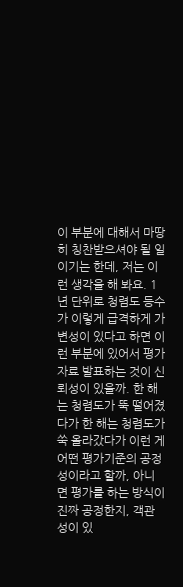이 부분에 대해서 마땅히 칭찬받으셔야 될 일이기는 한데, 저는 이런 생각을 해 봐요. 1년 단위로 청렴도 등수가 이렇게 급격하게 가변성이 있다고 하면 이런 부분에 있어서 평가자료 발표하는 것이 신뢰성이 있을까. 한 해는 청렴도가 뚝 떨어졌다가 한 해는 청렴도가 쑥 올라갔다가 이런 게 어떤 평가기준의 공정성이라고 할까, 아니면 평가를 하는 방식이 진짜 공정한지, 객관성이 있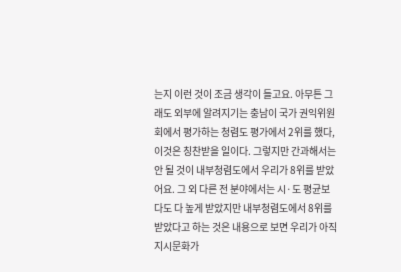는지 이런 것이 조금 생각이 들고요. 아무튼 그래도 외부에 알려지기는 충남이 국가 권익위원회에서 평가하는 청렴도 평가에서 2위를 했다, 이것은 칭찬받을 일이다. 그렇지만 간과해서는 안 될 것이 내부청렴도에서 우리가 8위를 받았어요. 그 외 다른 전 분야에서는 시·도 평균보다도 다 높게 받았지만 내부청렴도에서 8위를 받았다고 하는 것은 내용으로 보면 우리가 아직 지시문화가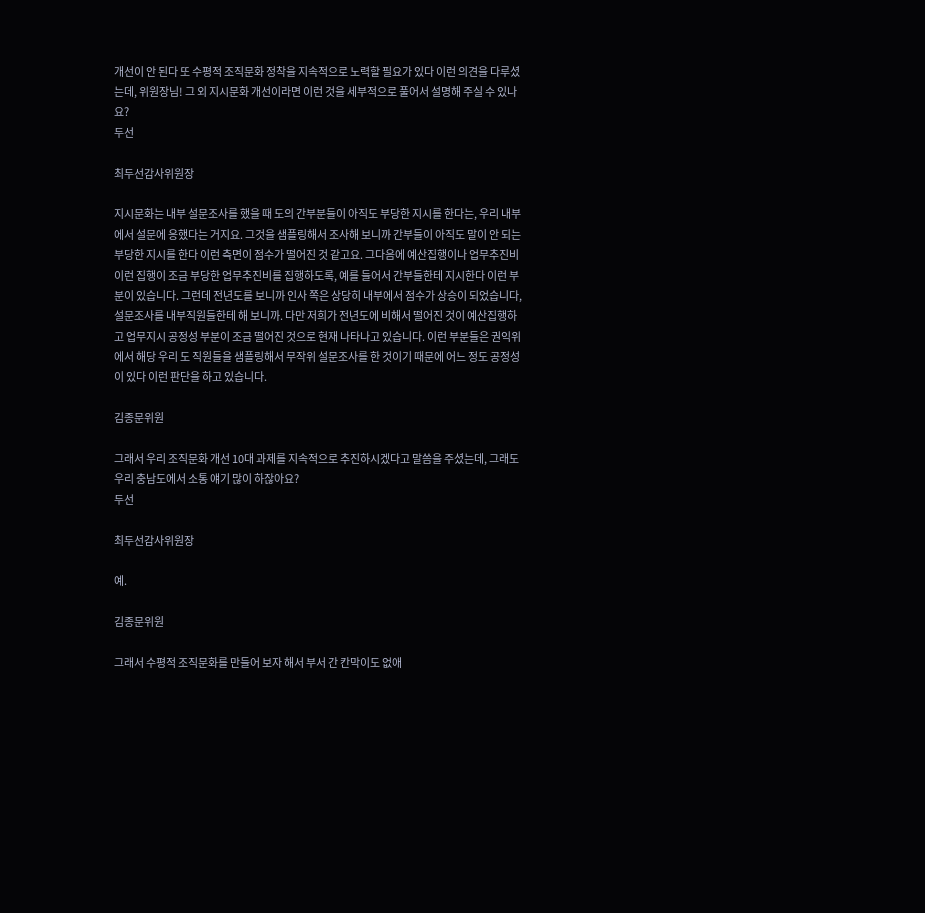개선이 안 된다 또 수평적 조직문화 정착을 지속적으로 노력할 필요가 있다 이런 의견을 다루셨는데, 위원장님! 그 외 지시문화 개선이라면 이런 것을 세부적으로 풀어서 설명해 주실 수 있나요?
두선

최두선감사위원장

지시문화는 내부 설문조사를 했을 때 도의 간부분들이 아직도 부당한 지시를 한다는, 우리 내부에서 설문에 응했다는 거지요. 그것을 샘플링해서 조사해 보니까 간부들이 아직도 말이 안 되는 부당한 지시를 한다 이런 측면이 점수가 떨어진 것 같고요. 그다음에 예산집행이나 업무추진비 이런 집행이 조금 부당한 업무추진비를 집행하도록, 예를 들어서 간부들한테 지시한다 이런 부분이 있습니다. 그런데 전년도를 보니까 인사 쪽은 상당히 내부에서 점수가 상승이 되었습니다, 설문조사를 내부직원들한테 해 보니까. 다만 저희가 전년도에 비해서 떨어진 것이 예산집행하고 업무지시 공정성 부분이 조금 떨어진 것으로 현재 나타나고 있습니다. 이런 부분들은 권익위에서 해당 우리 도 직원들을 샘플링해서 무작위 설문조사를 한 것이기 때문에 어느 정도 공정성이 있다 이런 판단을 하고 있습니다.

김종문위원

그래서 우리 조직문화 개선 10대 과제를 지속적으로 추진하시겠다고 말씀을 주셨는데, 그래도 우리 충남도에서 소통 얘기 많이 하잖아요?
두선

최두선감사위원장

예.

김종문위원

그래서 수평적 조직문화를 만들어 보자 해서 부서 간 칸막이도 없애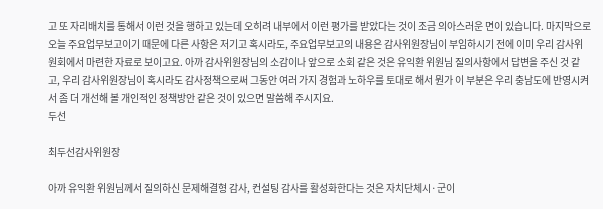고 또 자리배치를 통해서 이런 것을 행하고 있는데 오히려 내부에서 이런 평가를 받았다는 것이 조금 의아스러운 면이 있습니다. 마지막으로 오늘 주요업무보고이기 때문에 다른 사항은 저기고 혹시라도, 주요업무보고의 내용은 감사위원장님이 부임하시기 전에 이미 우리 감사위원회에서 마련한 자료로 보이고요. 아까 감사위원장님의 소감이나 앞으로 소회 같은 것은 유익환 위원님 질의사항에서 답변을 주신 것 같고, 우리 감사위원장님이 혹시라도 감사정책으로써 그동안 여러 가지 경험과 노하우를 토대로 해서 뭔가 이 부분은 우리 충남도에 반영시켜서 좀 더 개선해 볼 개인적인 정책방안 같은 것이 있으면 말씀해 주시지요.
두선

최두선감사위원장

아까 유익환 위원님께서 질의하신 문제해결형 감사, 컨설팅 감사를 활성화한다는 것은 자치단체시·군이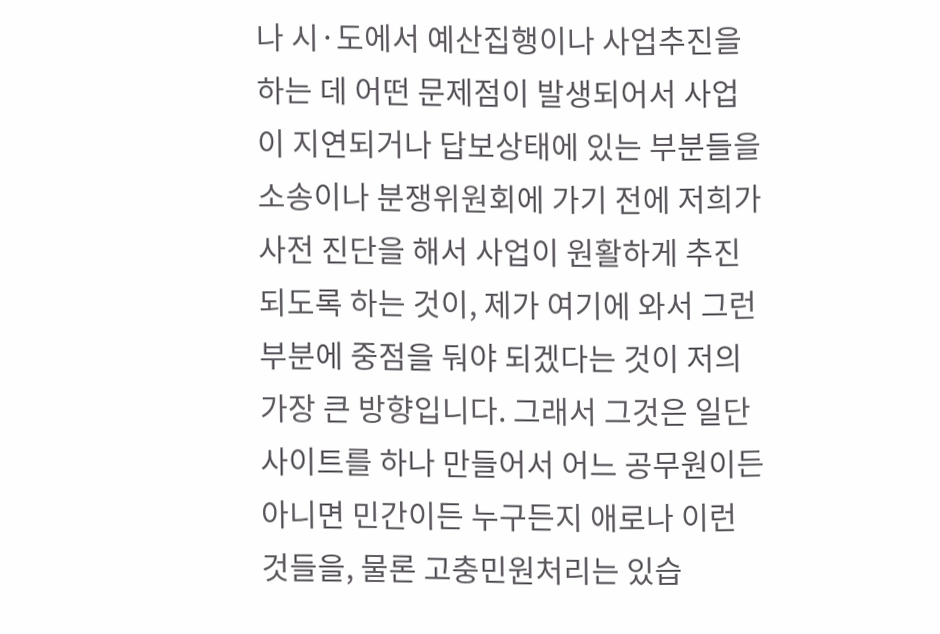나 시·도에서 예산집행이나 사업추진을 하는 데 어떤 문제점이 발생되어서 사업이 지연되거나 답보상태에 있는 부분들을 소송이나 분쟁위원회에 가기 전에 저희가 사전 진단을 해서 사업이 원활하게 추진되도록 하는 것이, 제가 여기에 와서 그런 부분에 중점을 둬야 되겠다는 것이 저의 가장 큰 방향입니다. 그래서 그것은 일단 사이트를 하나 만들어서 어느 공무원이든 아니면 민간이든 누구든지 애로나 이런 것들을, 물론 고충민원처리는 있습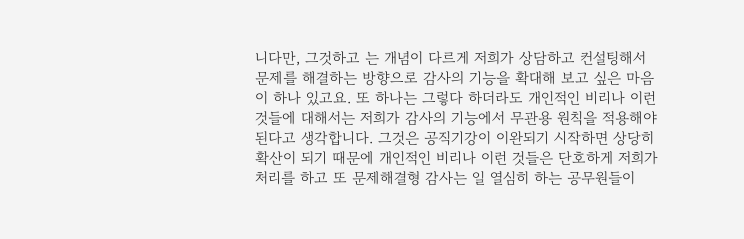니다만, 그것하고 는 개념이 다르게 저희가 상담하고 컨설팅해서 문제를 해결하는 방향으로 감사의 기능을 확대해 보고 싶은 마음이 하나 있고요. 또 하나는 그렇다 하더라도 개인적인 비리나 이런 것들에 대해서는 저희가 감사의 기능에서 무관용 원칙을 적용해야 된다고 생각합니다. 그것은 공직기강이 이완되기 시작하면 상당히 확산이 되기 때문에 개인적인 비리나 이런 것들은 단호하게 저희가 처리를 하고 또 문제해결형 감사는 일 열심히 하는 공무원들이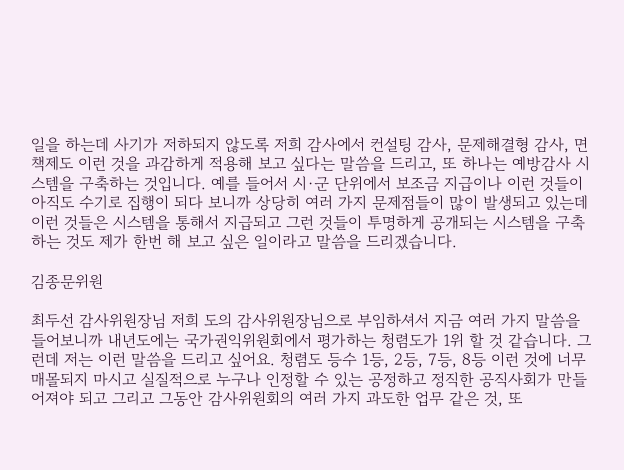일을 하는데 사기가 저하되지 않도록 저희 감사에서 컨설팅 감사, 문제해결형 감사, 면책제도 이런 것을 과감하게 적용해 보고 싶다는 말씀을 드리고, 또 하나는 예방감사 시스템을 구축하는 것입니다. 예를 들어서 시·군 단위에서 보조금 지급이나 이런 것들이 아직도 수기로 집행이 되다 보니까 상당히 여러 가지 문제점들이 많이 발생되고 있는데 이런 것들은 시스템을 통해서 지급되고 그런 것들이 투명하게 공개되는 시스템을 구축하는 것도 제가 한번 해 보고 싶은 일이라고 말씀을 드리겠습니다.

김종문위원

최두선 감사위원장님 저희 도의 감사위원장님으로 부임하셔서 지금 여러 가지 말씀을 들어보니까 내년도에는 국가권익위원회에서 평가하는 청렴도가 1위 할 것 같습니다. 그런데 저는 이런 말씀을 드리고 싶어요. 청렴도 등수 1등, 2등, 7등, 8등 이런 것에 너무 매몰되지 마시고 실질적으로 누구나 인정할 수 있는 공정하고 정직한 공직사회가 만들어져야 되고 그리고 그동안 감사위원회의 여러 가지 과도한 업무 같은 것, 또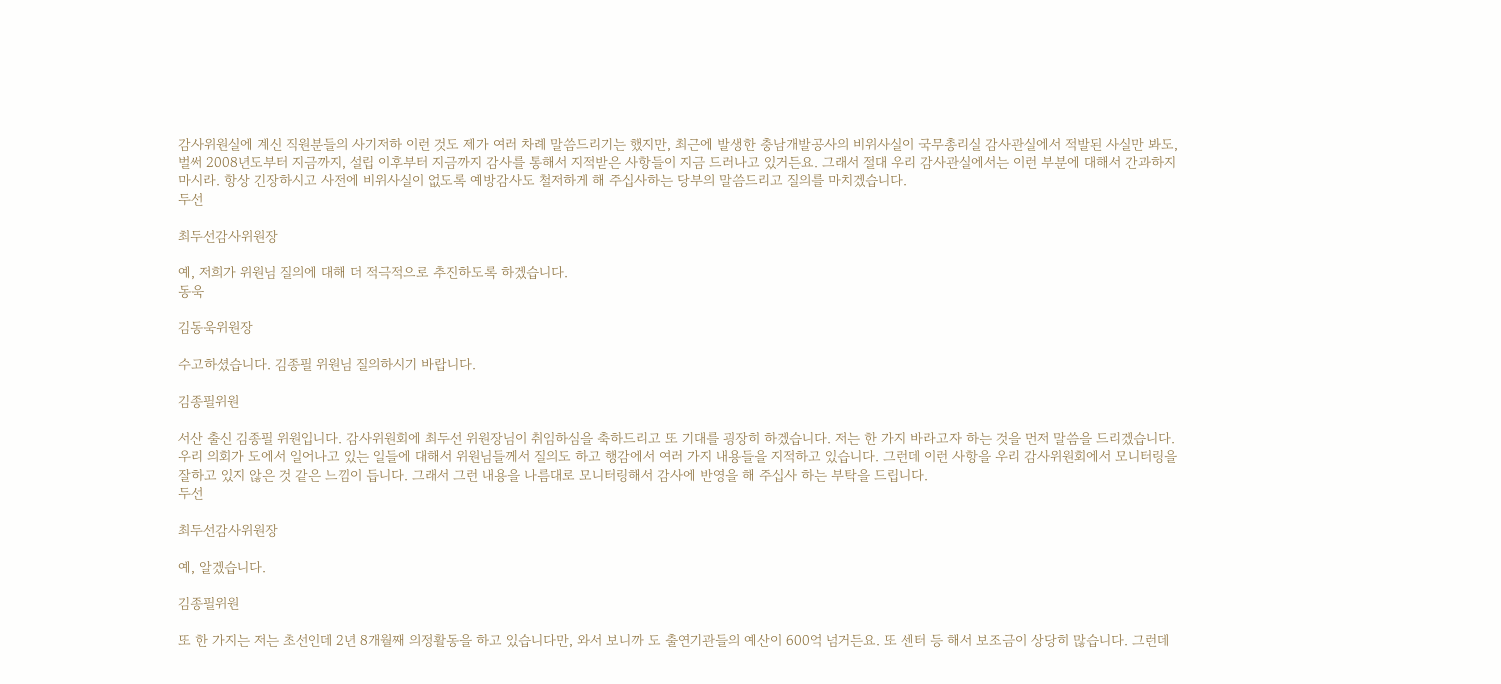감사위원실에 계신 직원분들의 사기저하 이런 것도 제가 여러 차례 말씀드리기는 했지만, 최근에 발생한 충남개발공사의 비위사실이 국무총리실 감사관실에서 적발된 사실만 봐도, 벌써 2008년도부터 지금까지, 설립 이후부터 지금까지 감사를 통해서 지적받은 사항들이 지금 드러나고 있거든요. 그래서 절대 우리 감사관실에서는 이런 부분에 대해서 간과하지 마시라. 항상 긴장하시고 사전에 비위사실이 없도록 예방감사도 철저하게 해 주십사하는 당부의 말씀드리고 질의를 마치겠습니다.
두선

최두선감사위원장

예, 저희가 위원님 질의에 대해 더 적극적으로 추진하도록 하겠습니다.
동욱

김동욱위원장

수고하셨습니다. 김종필 위원님 질의하시기 바랍니다.

김종필위원

서산 출신 김종필 위원입니다. 감사위원회에 최두선 위원장님이 취임하심을 축하드리고 또 기대를 굉장히 하겠습니다. 저는 한 가지 바라고자 하는 것을 먼저 말씀을 드리겠습니다. 우리 의회가 도에서 일어나고 있는 일들에 대해서 위원님들께서 질의도 하고 행감에서 여러 가지 내용들을 지적하고 있습니다. 그런데 이런 사항을 우리 감사위원회에서 모니터링을 잘하고 있지 않은 것 같은 느낌이 듭니다. 그래서 그런 내용을 나름대로 모니터링해서 감사에 반영을 해 주십사 하는 부탁을 드립니다.
두선

최두선감사위원장

예, 알겠습니다.

김종필위원

또 한 가지는 저는 초선인데 2년 8개월째 의정활동을 하고 있습니다만, 와서 보니까 도 출연기관들의 예산이 600억 넘거든요. 또 센터 등 해서 보조금이 상당히 많습니다. 그런데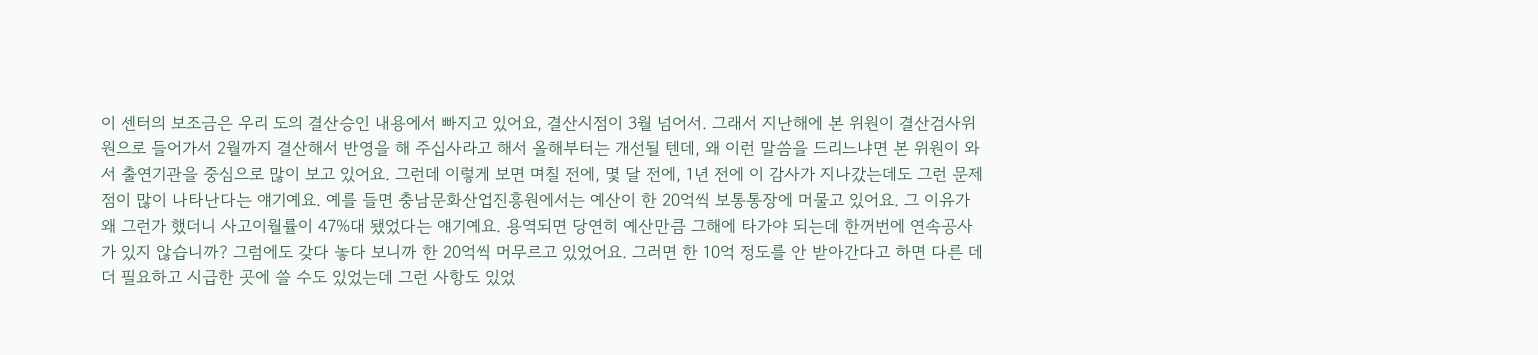이 센터의 보조금은 우리 도의 결산승인 내용에서 빠지고 있어요, 결산시점이 3월 넘어서. 그래서 지난해에 본 위원이 결산검사위원으로 들어가서 2월까지 결산해서 반영을 해 주십사라고 해서 올해부터는 개선될 텐데, 왜 이런 말씀을 드리느냐면 본 위원이 와서 출연기관을 중심으로 많이 보고 있어요. 그런데 이렇게 보면 며칠 전에, 몇 달 전에, 1년 전에 이 감사가 지나갔는데도 그런 문제점이 많이 나타난다는 얘기예요. 예를 들면 충남문화산업진흥원에서는 예산이 한 20억씩 보통통장에 머물고 있어요. 그 이유가 왜 그런가 했더니 사고이월률이 47%대 됐었다는 얘기예요. 용역되면 당연히 예산만큼 그해에 타가야 되는데 한꺼번에 연속공사가 있지 않습니까? 그럼에도 갖다 놓다 보니까 한 20억씩 머무르고 있었어요. 그러면 한 10억 정도를 안 받아간다고 하면 다른 데 더 필요하고 시급한 곳에 쓸 수도 있었는데 그런 사항도 있었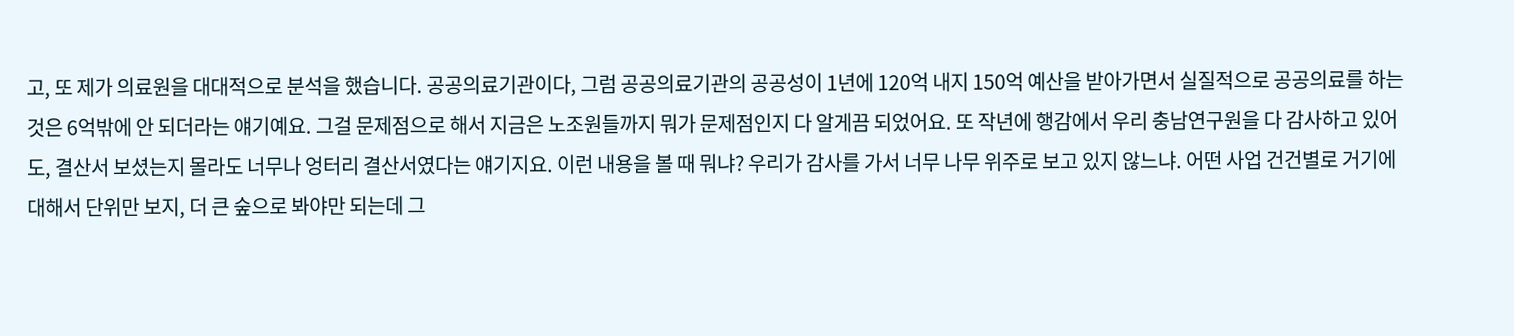고, 또 제가 의료원을 대대적으로 분석을 했습니다. 공공의료기관이다, 그럼 공공의료기관의 공공성이 1년에 120억 내지 150억 예산을 받아가면서 실질적으로 공공의료를 하는 것은 6억밖에 안 되더라는 얘기예요. 그걸 문제점으로 해서 지금은 노조원들까지 뭐가 문제점인지 다 알게끔 되었어요. 또 작년에 행감에서 우리 충남연구원을 다 감사하고 있어도, 결산서 보셨는지 몰라도 너무나 엉터리 결산서였다는 얘기지요. 이런 내용을 볼 때 뭐냐? 우리가 감사를 가서 너무 나무 위주로 보고 있지 않느냐. 어떤 사업 건건별로 거기에 대해서 단위만 보지, 더 큰 숲으로 봐야만 되는데 그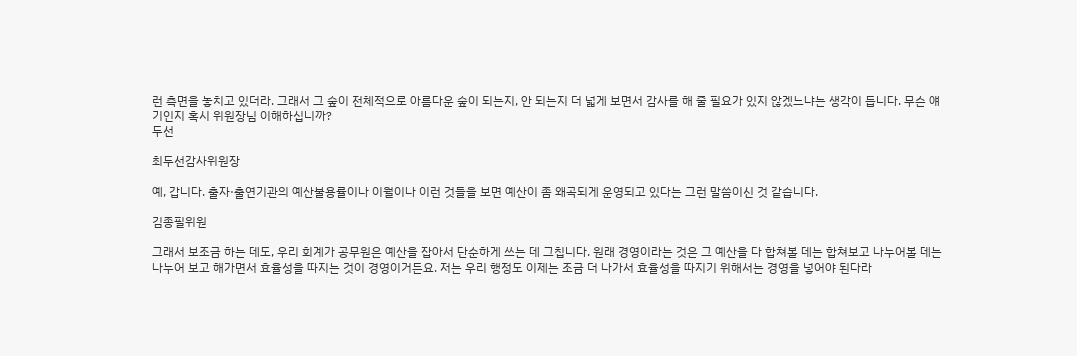런 측면을 놓치고 있더라. 그래서 그 숲이 전체적으로 아름다운 숲이 되는지, 안 되는지 더 넓게 보면서 감사를 해 줄 필요가 있지 않겠느냐는 생각이 듭니다. 무슨 얘기인지 혹시 위원장님 이해하십니까?
두선

최두선감사위원장

예, 갑니다. 출자·출연기관의 예산불용률이나 이월이나 이런 것들을 보면 예산이 좀 왜곡되게 운영되고 있다는 그런 말씀이신 것 같습니다.

김종필위원

그래서 보조금 하는 데도, 우리 회계가 공무원은 예산을 잡아서 단순하게 쓰는 데 그칩니다. 원래 경영이라는 것은 그 예산을 다 합쳐볼 데는 합쳐보고 나누어볼 데는 나누어 보고 해가면서 효율성을 따지는 것이 경영이거든요. 저는 우리 행정도 이제는 조금 더 나가서 효율성을 따지기 위해서는 경영을 넣어야 된다라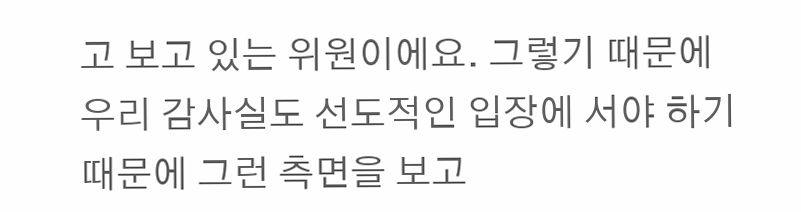고 보고 있는 위원이에요. 그렇기 때문에 우리 감사실도 선도적인 입장에 서야 하기 때문에 그런 측면을 보고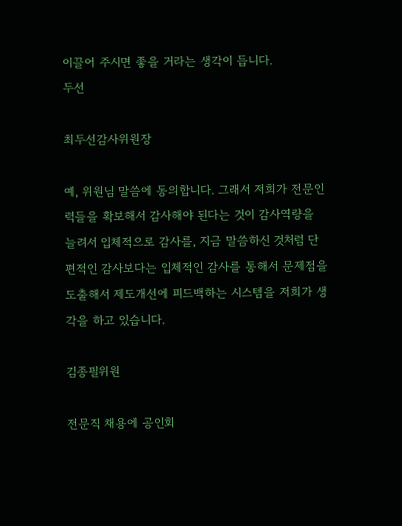이끌어 주시면 좋을 거라는 생각이 듭니다.
두선

최두선감사위원장

예, 위원님 말씀에 동의합니다. 그래서 저희가 전문인력들을 확보해서 감사해야 된다는 것이 감사역량을 늘려서 입체적으로 감사를, 지금 말씀하신 것처럼 단편적인 감사보다는 입체적인 감사를 통해서 문제점을 도출해서 제도개선에 피드백하는 시스템을 저희가 생각을 하고 있습니다.

김종필위원

전문직 채용에 공인회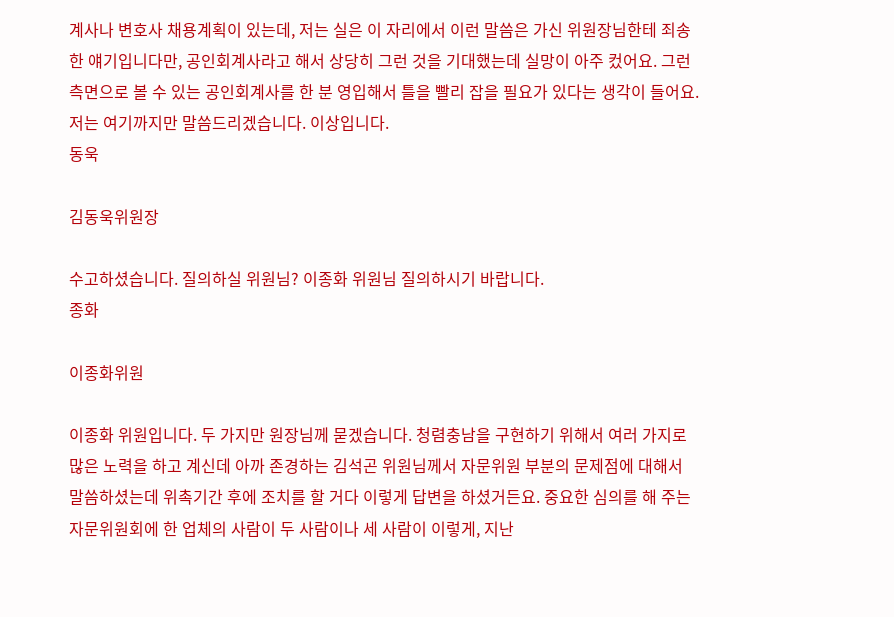계사나 변호사 채용계획이 있는데, 저는 실은 이 자리에서 이런 말씀은 가신 위원장님한테 죄송한 얘기입니다만, 공인회계사라고 해서 상당히 그런 것을 기대했는데 실망이 아주 컸어요. 그런 측면으로 볼 수 있는 공인회계사를 한 분 영입해서 틀을 빨리 잡을 필요가 있다는 생각이 들어요. 저는 여기까지만 말씀드리겠습니다. 이상입니다.
동욱

김동욱위원장

수고하셨습니다. 질의하실 위원님? 이종화 위원님 질의하시기 바랍니다.
종화

이종화위원

이종화 위원입니다. 두 가지만 원장님께 묻겠습니다. 청렴충남을 구현하기 위해서 여러 가지로 많은 노력을 하고 계신데 아까 존경하는 김석곤 위원님께서 자문위원 부분의 문제점에 대해서 말씀하셨는데 위촉기간 후에 조치를 할 거다 이렇게 답변을 하셨거든요. 중요한 심의를 해 주는 자문위원회에 한 업체의 사람이 두 사람이나 세 사람이 이렇게, 지난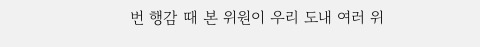번 행감 때 본 위원이 우리 도내 여러 위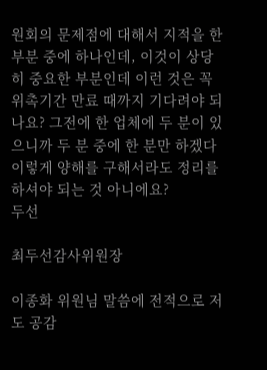원회의 문제점에 대해서 지적을 한 부분 중에 하나인데, 이것이 상당히 중요한 부분인데 이런 것은 꼭 위촉기간 만료 때까지 기다려야 되나요? 그전에 한 업체에 두 분이 있으니까 두 분 중에 한 분만 하겠다 이렇게 양해를 구해서라도 정리를 하셔야 되는 것 아니에요?
두선

최두선감사위원장

이종화 위원님 말씀에 전적으로 저도 공감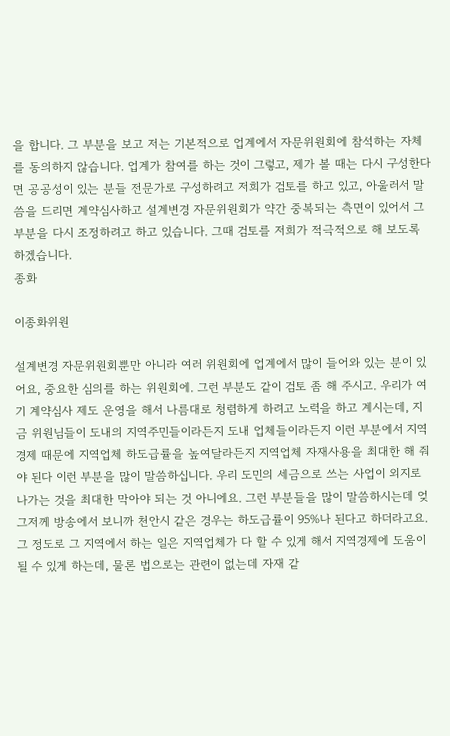을 합니다. 그 부분을 보고 저는 기본적으로 업계에서 자문위원회에 참석하는 자체를 동의하지 않습니다. 업계가 참여를 하는 것이 그렇고, 제가 볼 때는 다시 구성한다면 공공성이 있는 분들 전문가로 구성하려고 저희가 검토를 하고 있고, 아울러서 말씀을 드리면 계약심사하고 설계변경 자문위원회가 약간 중복되는 측면이 있어서 그 부분을 다시 조정하려고 하고 있습니다. 그때 검토를 저희가 적극적으로 해 보도록 하겠습니다.
종화

이종화위원

설계변경 자문위원회뿐만 아니라 여러 위원회에 업계에서 많이 들어와 있는 분이 있어요, 중요한 심의를 하는 위원회에. 그런 부분도 같이 검토 좀 해 주시고. 우리가 여기 계약심사 제도 운영을 해서 나름대로 청렴하게 하려고 노력을 하고 계시는데, 지금 위원님들이 도내의 지역주민들이라든지 도내 업체들이라든지 이런 부분에서 지역경제 때문에 지역업체 하도급률을 높여달라든지 지역업체 자재사용을 최대한 해 줘야 된다 이런 부분을 많이 말씀하십니다. 우리 도민의 세금으로 쓰는 사업이 외지로 나가는 것을 최대한 막아야 되는 것 아니에요. 그런 부분들을 많이 말씀하시는데 엊그저께 방송에서 보니까 천안시 같은 경우는 하도급률이 95%나 된다고 하더라고요. 그 정도로 그 지역에서 하는 일은 지역업체가 다 할 수 있게 해서 지역경제에 도움이 될 수 있게 하는데, 물론 법으로는 관련이 없는데 자재 같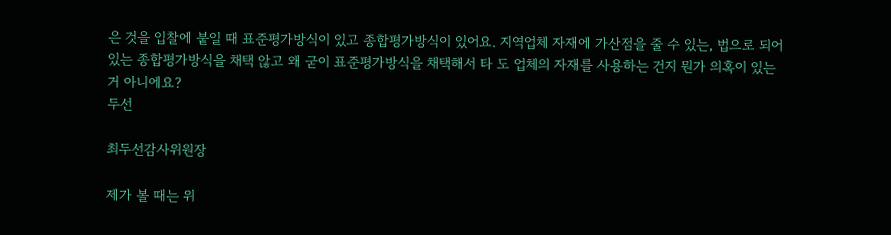은 것을 입찰에 붙일 때 표준평가방식이 있고 종합평가방식이 있어요. 지역업체 자재에 가산점을 줄 수 있는, 법으로 되어 있는 종합평가방식을 채택 않고 왜 굳이 표준평가방식을 채택해서 타 도 업체의 자재를 사용하는 건지 뭔가 의혹이 있는 거 아니에요?
두선

최두선감사위원장

제가 볼 때는 위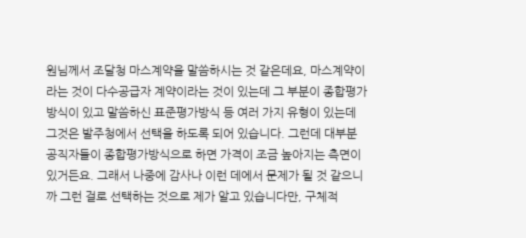원님께서 조달청 마스계약을 말씀하시는 것 같은데요, 마스계약이라는 것이 다수공급자 계약이라는 것이 있는데 그 부분이 종합평가방식이 있고 말씀하신 표준평가방식 등 여러 가지 유형이 있는데 그것은 발주청에서 선택을 하도록 되어 있습니다. 그런데 대부분 공직자들이 종합평가방식으로 하면 가격이 조금 높아지는 측면이 있거든요. 그래서 나중에 감사나 이런 데에서 문제가 될 것 같으니까 그런 걸로 선택하는 것으로 제가 알고 있습니다만, 구체적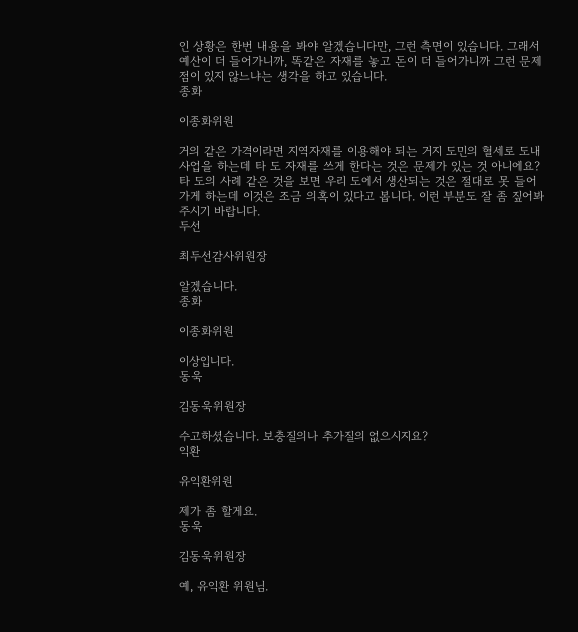인 상황은 한번 내용을 봐야 알겠습니다만, 그런 측면이 있습니다. 그래서 예산이 더 들어가니까, 똑같은 자재를 놓고 돈이 더 들어가니까 그런 문제점이 있지 않느냐는 생각을 하고 있습니다.
종화

이종화위원

거의 같은 가격이라면 지역자재를 이용해야 되는 거지 도민의 혈세로 도내 사업을 하는데 타 도 자재를 쓰게 한다는 것은 문제가 있는 것 아니에요? 타 도의 사례 같은 것을 보면 우리 도에서 생산되는 것은 절대로 못 들어가게 하는데 이것은 조금 의혹이 있다고 봅니다. 이런 부분도 잘 좀 짚어봐 주시기 바랍니다.
두선

최두선감사위원장

알겠습니다.
종화

이종화위원

이상입니다.
동욱

김동욱위원장

수고하셨습니다. 보충질의나 추가질의 없으시지요?
익환

유익환위원

제가 좀 할게요.
동욱

김동욱위원장

예, 유익환 위원님.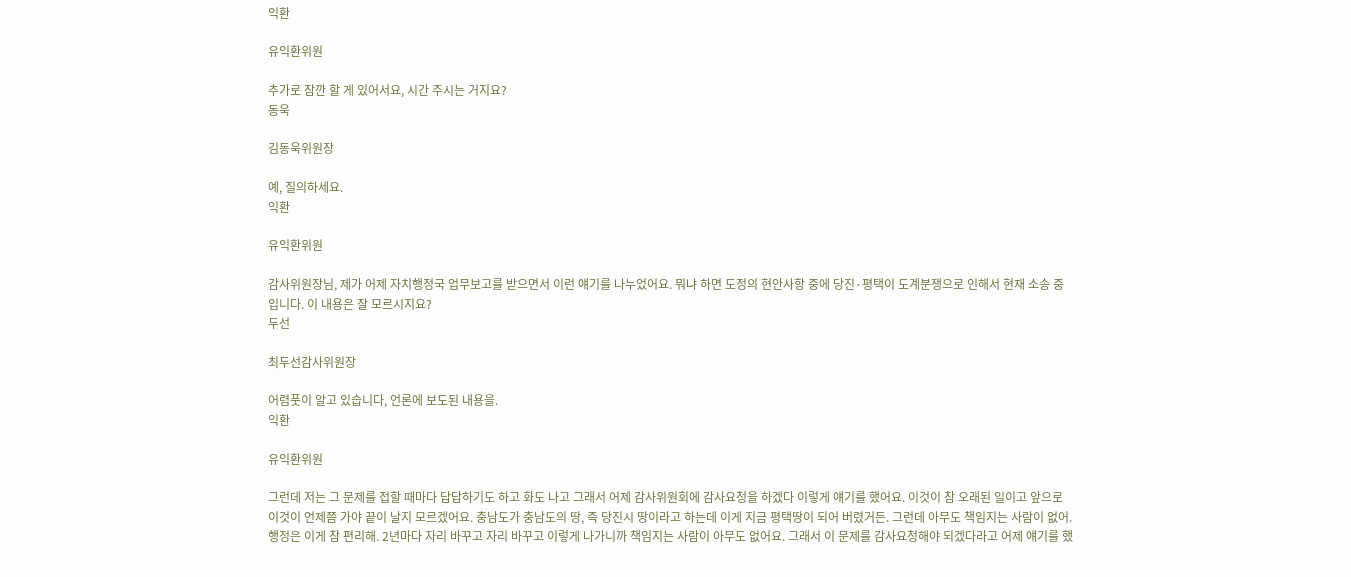익환

유익환위원

추가로 잠깐 할 게 있어서요, 시간 주시는 거지요?
동욱

김동욱위원장

예, 질의하세요.
익환

유익환위원

감사위원장님, 제가 어제 자치행정국 업무보고를 받으면서 이런 얘기를 나누었어요. 뭐냐 하면 도정의 현안사항 중에 당진·평택이 도계분쟁으로 인해서 현재 소송 중입니다. 이 내용은 잘 모르시지요?
두선

최두선감사위원장

어렴풋이 알고 있습니다, 언론에 보도된 내용을.
익환

유익환위원

그런데 저는 그 문제를 접할 때마다 답답하기도 하고 화도 나고 그래서 어제 감사위원회에 감사요청을 하겠다 이렇게 얘기를 했어요. 이것이 참 오래된 일이고 앞으로 이것이 언제쯤 가야 끝이 날지 모르겠어요. 충남도가 충남도의 땅, 즉 당진시 땅이라고 하는데 이게 지금 평택땅이 되어 버렸거든. 그런데 아무도 책임지는 사람이 없어. 행정은 이게 참 편리해. 2년마다 자리 바꾸고 자리 바꾸고 이렇게 나가니까 책임지는 사람이 아무도 없어요. 그래서 이 문제를 감사요청해야 되겠다라고 어제 얘기를 했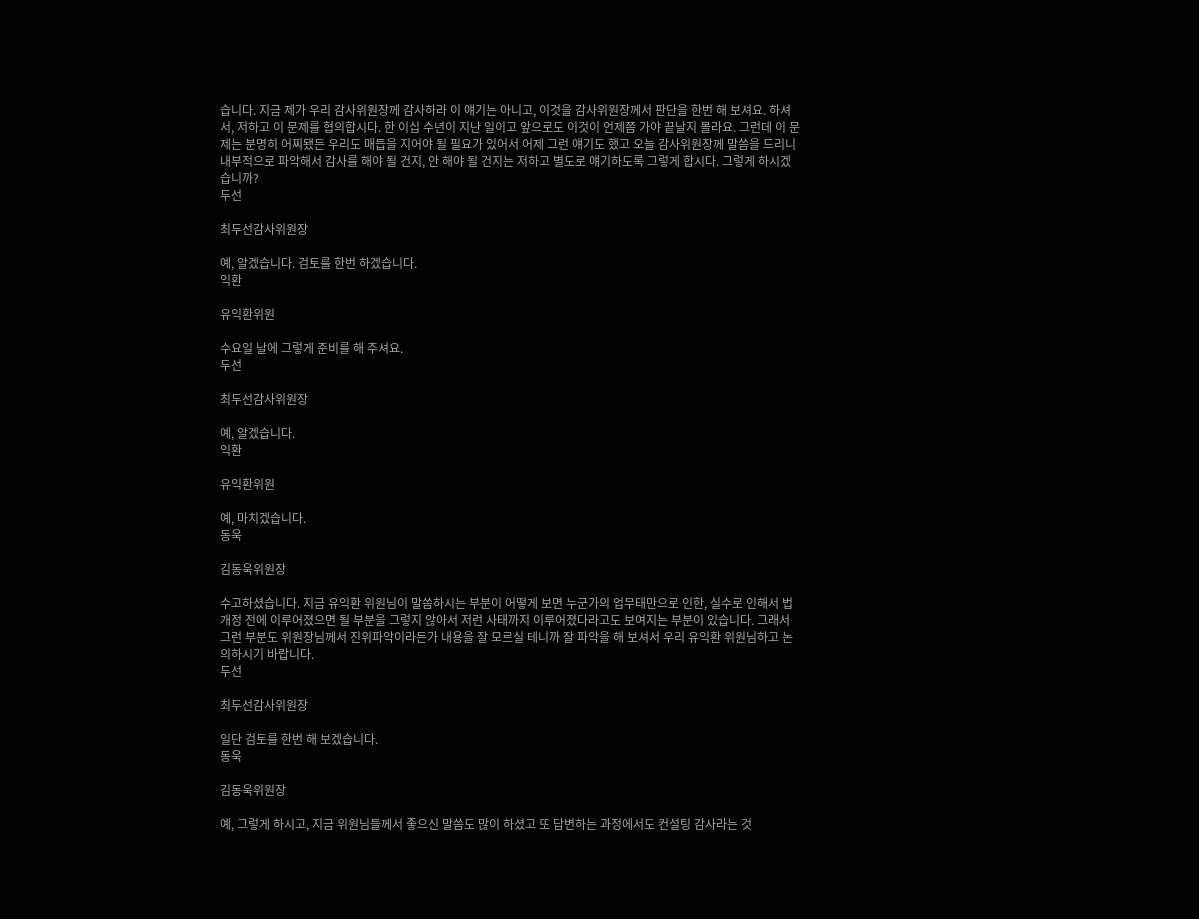습니다. 지금 제가 우리 감사위원장께 감사하라 이 얘기는 아니고, 이것을 감사위원장께서 판단을 한번 해 보셔요. 하셔서, 저하고 이 문제를 협의합시다. 한 이십 수년이 지난 일이고 앞으로도 이것이 언제쯤 가야 끝날지 몰라요. 그런데 이 문제는 분명히 어찌됐든 우리도 매듭을 지어야 될 필요가 있어서 어제 그런 얘기도 했고 오늘 감사위원장께 말씀을 드리니 내부적으로 파악해서 감사를 해야 될 건지, 안 해야 될 건지는 저하고 별도로 얘기하도록 그렇게 합시다. 그렇게 하시겠습니까?
두선

최두선감사위원장

예, 알겠습니다. 검토를 한번 하겠습니다.
익환

유익환위원

수요일 날에 그렇게 준비를 해 주셔요.
두선

최두선감사위원장

예, 알겠습니다.
익환

유익환위원

예, 마치겠습니다.
동욱

김동욱위원장

수고하셨습니다. 지금 유익환 위원님이 말씀하시는 부분이 어떻게 보면 누군가의 업무태만으로 인한, 실수로 인해서 법 개정 전에 이루어졌으면 될 부분을 그렇지 않아서 저런 사태까지 이루어졌다라고도 보여지는 부분이 있습니다. 그래서 그런 부분도 위원장님께서 진위파악이라든가 내용을 잘 모르실 테니까 잘 파악을 해 보셔서 우리 유익환 위원님하고 논의하시기 바랍니다.
두선

최두선감사위원장

일단 검토를 한번 해 보겠습니다.
동욱

김동욱위원장

예, 그렇게 하시고, 지금 위원님들께서 좋으신 말씀도 많이 하셨고 또 답변하는 과정에서도 컨설팅 감사라는 것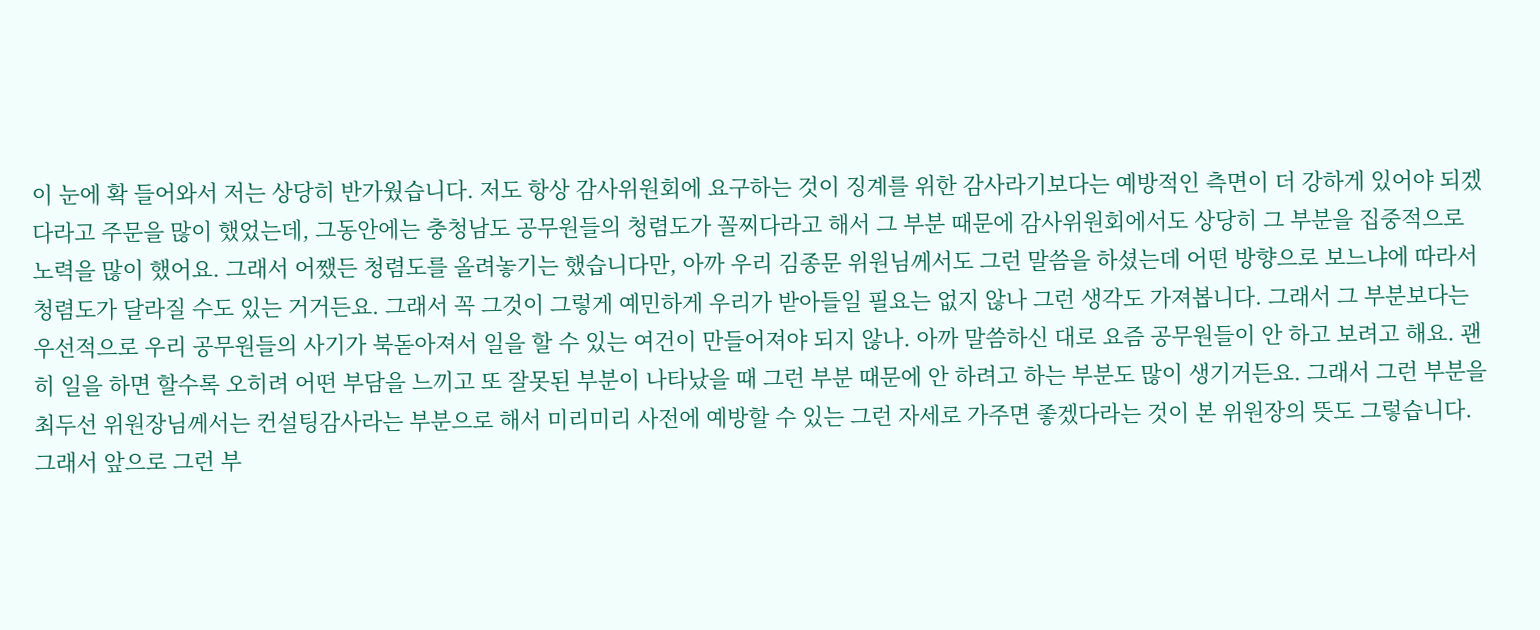이 눈에 확 들어와서 저는 상당히 반가웠습니다. 저도 항상 감사위원회에 요구하는 것이 징계를 위한 감사라기보다는 예방적인 측면이 더 강하게 있어야 되겠다라고 주문을 많이 했었는데, 그동안에는 충청남도 공무원들의 청렴도가 꼴찌다라고 해서 그 부분 때문에 감사위원회에서도 상당히 그 부분을 집중적으로 노력을 많이 했어요. 그래서 어쨌든 청렴도를 올려놓기는 했습니다만, 아까 우리 김종문 위원님께서도 그런 말씀을 하셨는데 어떤 방향으로 보느냐에 따라서 청렴도가 달라질 수도 있는 거거든요. 그래서 꼭 그것이 그렇게 예민하게 우리가 받아들일 필요는 없지 않나 그런 생각도 가져봅니다. 그래서 그 부분보다는 우선적으로 우리 공무원들의 사기가 북돋아져서 일을 할 수 있는 여건이 만들어져야 되지 않나. 아까 말씀하신 대로 요즘 공무원들이 안 하고 보려고 해요. 괜히 일을 하면 할수록 오히려 어떤 부담을 느끼고 또 잘못된 부분이 나타났을 때 그런 부분 때문에 안 하려고 하는 부분도 많이 생기거든요. 그래서 그런 부분을 최두선 위원장님께서는 컨설팅감사라는 부분으로 해서 미리미리 사전에 예방할 수 있는 그런 자세로 가주면 좋겠다라는 것이 본 위원장의 뜻도 그렇습니다. 그래서 앞으로 그런 부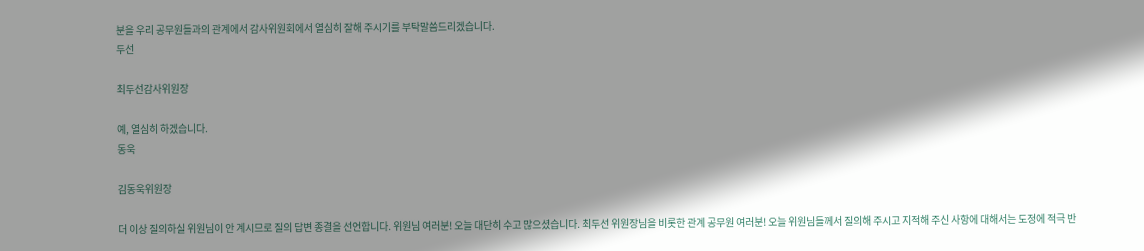분을 우리 공무원들과의 관계에서 감사위원회에서 열심히 잘해 주시기를 부탁말씀드리겠습니다.
두선

최두선감사위원장

예, 열심히 하겠습니다.
동욱

김동욱위원장

더 이상 질의하실 위원님이 안 계시므로 질의 답변 종결을 선언합니다. 위원님 여러분! 오늘 대단히 수고 많으셨습니다. 최두선 위원장님을 비롯한 관계 공무원 여러분! 오늘 위원님들께서 질의해 주시고 지적해 주신 사항에 대해서는 도정에 적극 반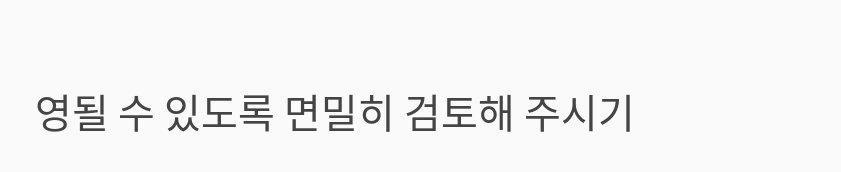영될 수 있도록 면밀히 검토해 주시기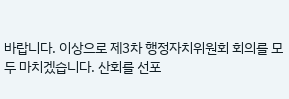바랍니다. 이상으로 제3차 행정자치위원회 회의를 모두 마치겠습니다. 산회를 선포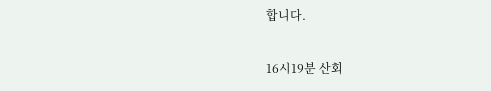합니다.

16시19분 산회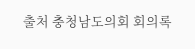출처 충청남도의회 회의록